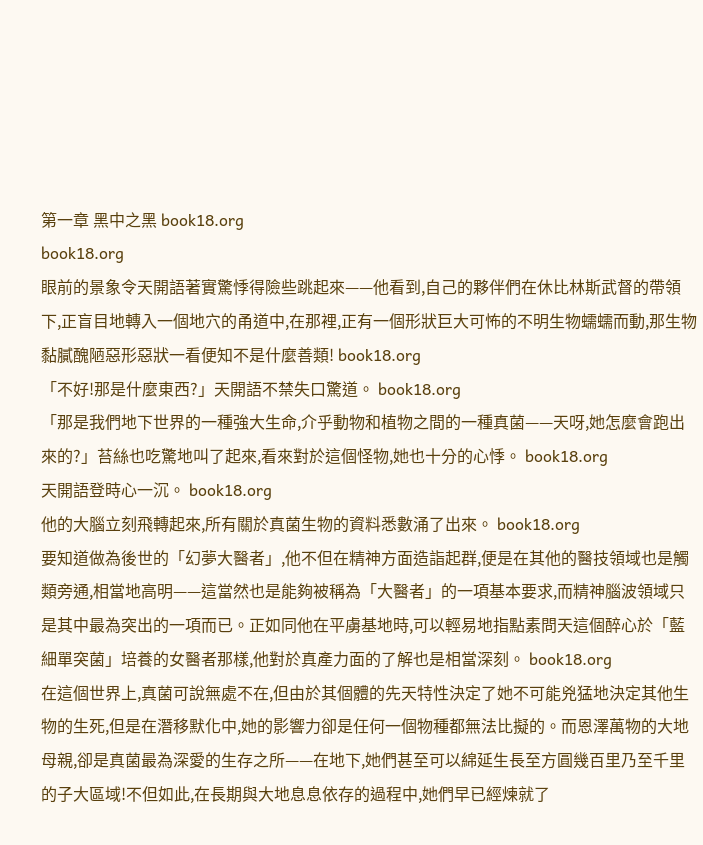第一章 黑中之黑 book18.org
book18.org
眼前的景象令天開語著實驚悸得險些跳起來——他看到,自己的夥伴們在休比林斯武督的帶領下,正盲目地轉入一個地穴的甬道中,在那裡,正有一個形狀巨大可怖的不明生物蠕蠕而動,那生物黏膩醜陋惡形惡狀一看便知不是什麼善類! book18.org
「不好!那是什麼東西?」天開語不禁失口驚道。 book18.org
「那是我們地下世界的一種強大生命,介乎動物和植物之間的一種真菌——天呀,她怎麼會跑出來的?」苔絲也吃驚地叫了起來,看來對於這個怪物,她也十分的心悸。 book18.org
天開語登時心一沉。 book18.org
他的大腦立刻飛轉起來,所有關於真菌生物的資料悉數涌了出來。 book18.org
要知道做為後世的「幻夢大醫者」,他不但在精神方面造詣起群,便是在其他的醫技領域也是觸類旁通,相當地高明——這當然也是能夠被稱為「大醫者」的一項基本要求,而精神腦波領域只是其中最為突出的一項而已。正如同他在平虜基地時,可以輕易地指點素問天這個醉心於「藍細單突菌」培養的女醫者那樣,他對於真產力面的了解也是相當深刻。 book18.org
在這個世界上,真菌可說無處不在,但由於其個體的先天特性決定了她不可能兇猛地決定其他生物的生死,但是在潛移默化中,她的影響力卻是任何一個物種都無法比擬的。而恩澤萬物的大地母親,卻是真菌最為深愛的生存之所——在地下,她們甚至可以綿延生長至方圓幾百里乃至千里的子大區域!不但如此,在長期與大地息息依存的過程中,她們早已經煉就了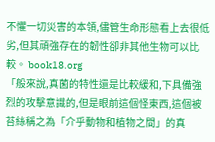不懼一切災害的本領,儘管生命形態看上去很低劣,但其頑強存在的韌性卻非其他生物可以比較。 book18.org
「般來說,真菌的特性還是比較緩和,下具備強烈的攻擊意識的,但是眼前這個怪東西,這個被苔絲稱之為「介乎動物和植物之間」的真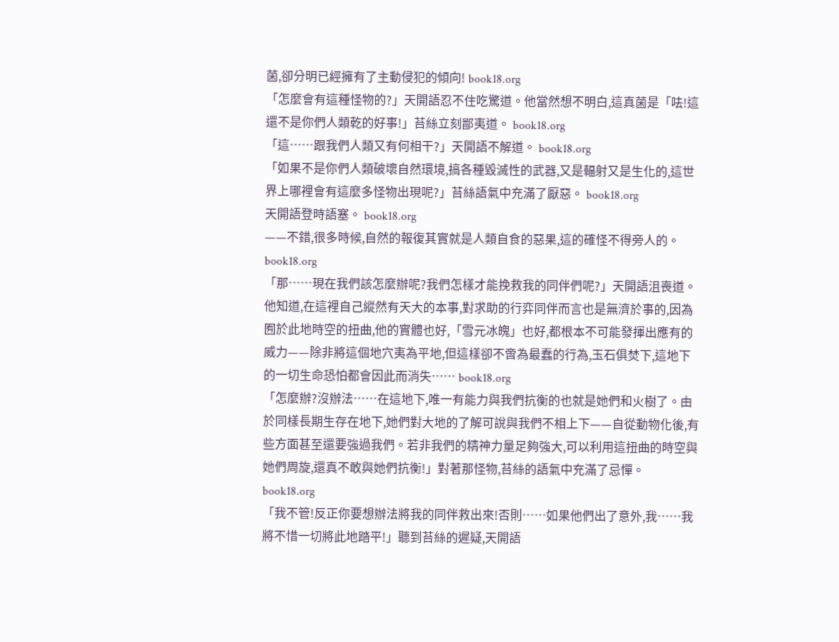菌,卻分明已經擁有了主動侵犯的傾向! book18.org
「怎麼會有這種怪物的?」天開語忍不住吃驚道。他當然想不明白,這真菌是「呿!這還不是你們人類乾的好事!」苔絲立刻鄙夷道。 book18.org
「這……跟我們人類又有何相干?」天開語不解道。 book18.org
「如果不是你們人類破壞自然環境,搞各種毀滅性的武器,又是輻射又是生化的,這世界上哪裡會有這麼多怪物出現呢?」苔絲語氣中充滿了厭惡。 book18.org
天開語登時語塞。 book18.org
——不錯,很多時候,自然的報復其實就是人類自食的惡果,這的確怪不得旁人的。 book18.org
「那……現在我們該怎麼辦呢?我們怎樣才能挽救我的同伴們呢?」天開語沮喪道。他知道,在這裡自己縱然有天大的本事,對求助的行弈同伴而言也是無濟於事的,因為囿於此地時空的扭曲,他的實體也好,「雪元冰魄」也好,都根本不可能發揮出應有的威力——除非將這個地穴夷為平地,但這樣卻不啻為最蠢的行為,玉石俱焚下,這地下的一切生命恐怕都會因此而消失…… book18.org
「怎麼辦?沒辦法……在這地下,唯一有能力與我們抗衡的也就是她們和火樹了。由於同樣長期生存在地下,她們對大地的了解可說與我們不相上下——自從動物化後,有些方面甚至還要強過我們。若非我們的精神力量足夠強大,可以利用這扭曲的時空與她們周旋,還真不敢與她們抗衡!」對著那怪物,苔絲的語氣中充滿了忌憚。 book18.org
「我不管!反正你要想辦法將我的同伴救出來!否則……如果他們出了意外,我……我將不惜一切將此地踏平!」聽到苔絲的遲疑,天開語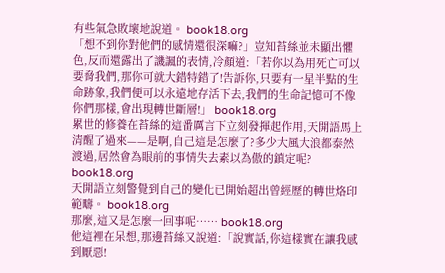有些氣急敗壞地說道。 book18.org
「想不到你對他們的感情還很深嘛?」豈知苔絲並未顯出懼色,反而還露出了譏諷的表情,冷顏道:「若你以為用死亡可以要脅我們,那你可就大錯特錯了!告訴你,只要有一星半點的生命跡象,我們便可以永遠地存活下去,我們的生命記憶可不像你們那樣,會出現轉世斷層!」 book18.org
累世的修養在苔絲的這番厲言下立刻發揮起作用,天開語馬上清醒了過來——是啊,自己這是怎麼了?多少大風大浪都泰然渡過,居然會為眼前的事情失去素以為傲的鎮定呢? book18.org
天開語立刻警覺到自己的變化已開始超出曾經歷的轉世烙印範疇。 book18.org
那麼,這又是怎麼一回事呢…… book18.org
他這裡在呆想,那邊苔絲又說道:「說實話,你這樣實在讓我感到厭惡!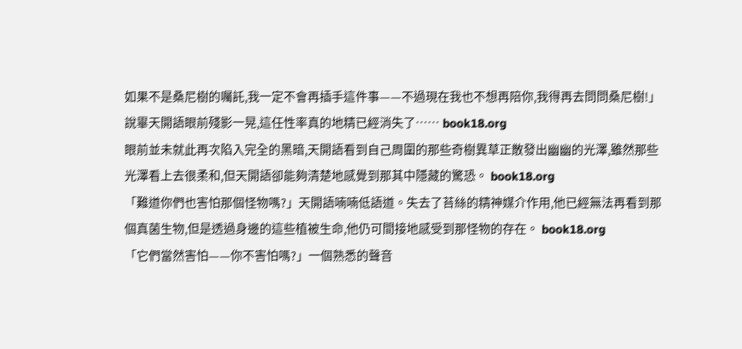如果不是桑尼樹的囑託,我一定不會再插手這件事——不過現在我也不想再陪你,我得再去問問桑尼樹!」說畢天開語眼前殘影一晃,這任性率真的地精已經消失了…… book18.org
眼前並未就此再次陷入完全的黑暗,天開語看到自己周圍的那些奇樹異草正散發出幽幽的光澤,雖然那些光澤看上去很柔和,但天開語卻能夠清楚地感覺到那其中隱藏的驚恐。 book18.org
「難道你們也害怕那個怪物嗎?」天開語喃喃低語道。失去了苔絲的精神媒介作用,他已經無法再看到那個真菌生物,但是透過身邊的這些植被生命,他仍可間接地感受到那怪物的存在。 book18.org
「它們當然害怕——你不害怕嗎?」一個熟悉的聲音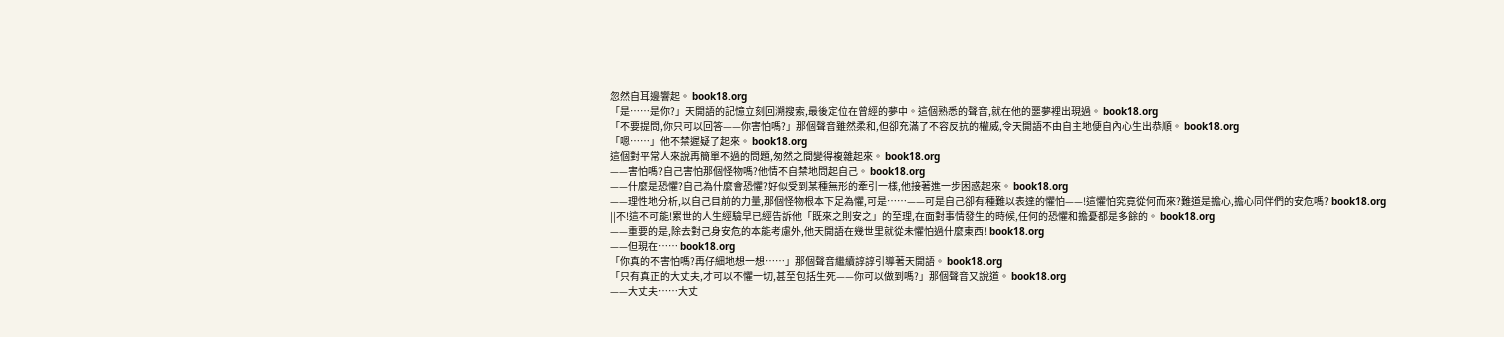忽然自耳邊響起。 book18.org
「是……是你?」天開語的記憶立刻回溯搜索,最後定位在曾經的夢中。這個熟悉的聲音,就在他的噩夢裡出現過。 book18.org
「不要提問,你只可以回答——你害怕嗎?」那個聲音雖然柔和,但卻充滿了不容反抗的權威,令天開語不由自主地便自內心生出恭順。 book18.org
「嗯……」他不禁遲疑了起來。 book18.org
這個對平常人來說再簡單不過的問題,匆然之間變得複雜起來。 book18.org
——害怕嗎?自己害怕那個怪物嗎?他情不自禁地問起自己。 book18.org
——什麼是恐懼?自己為什麼會恐懼?好似受到某種無形的牽引一樣,他接著進一步困惑起來。 book18.org
——理性地分析,以自己目前的力量,那個怪物根本下足為懼,可是……——可是自己卻有種難以表達的懼怕——!這懼怕究竟從何而來?難道是擔心,擔心同伴們的安危嗎? book18.org
||不!這不可能!累世的人生經驗早已經告訴他「既來之則安之」的至理,在面對事情發生的時候,任何的恐懼和擔憂都是多餘的。 book18.org
——重要的是,除去對己身安危的本能考慮外,他天開語在幾世里就從未懼怕過什麼東西! book18.org
——但現在…… book18.org
「你真的不害怕嗎?再仔細地想一想……」那個聲音繼續諄諄引導著天開語。 book18.org
「只有真正的大丈夫,才可以不懼一切,甚至包括生死——你可以做到嗎?」那個聲音又說道。 book18.org
——大丈夫……大丈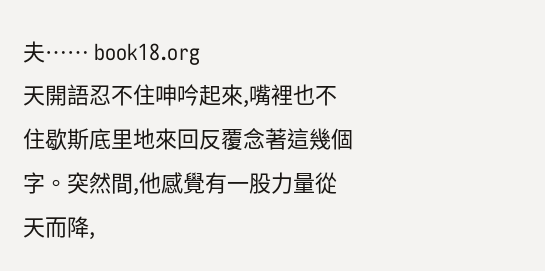夫…… book18.org
天開語忍不住呻吟起來,嘴裡也不住歇斯底里地來回反覆念著這幾個字。突然間,他感覺有一股力量從天而降,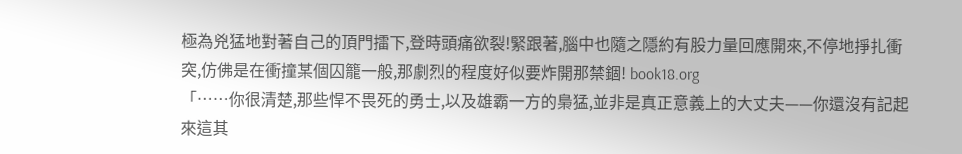極為兇猛地對著自己的頂門擂下,登時頭痛欲裂!緊跟著,腦中也隨之隱約有股力量回應開來,不停地掙扎衝突,仿佛是在衝撞某個囚籠一般,那劇烈的程度好似要炸開那禁錮! book18.org
「……你很清楚,那些悍不畏死的勇士,以及雄霸一方的梟猛,並非是真正意義上的大丈夫——你還沒有記起來這其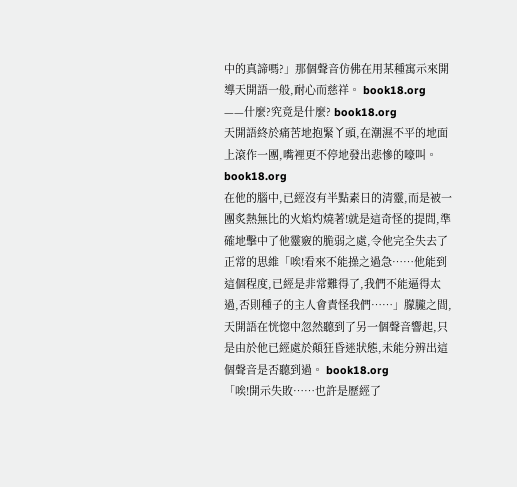中的真諦嗎?」那個聲音仿佛在用某種寓示來開導天開語一般,耐心而慈祥。 book18.org
——什麼?究竟是什麼? book18.org
天開語終於痛苦地抱緊丫頭,在潮濕不平的地面上滾作一團,嘴裡更不停地發出悲慘的嚎叫。 book18.org
在他的腦中,已經沒有半點素日的清靈,而是被一團炙熱無比的火焰灼燒著!就是這奇怪的提問,準確地擊中了他靈竅的脆弱之處,令他完全失去了正常的思維「唉!看來不能操之過急……他能到這個程度,已經是非常難得了,我們不能逼得太過,否則種子的主人會責怪我們……」朦朧之間,天開語在恍惚中忽然聽到了另一個聲音響起,只是由於他已經處於顛狂昏迷狀態,未能分辨出這個聲音是否聽到過。 book18.org
「唉!開示失敗……也許是歷經了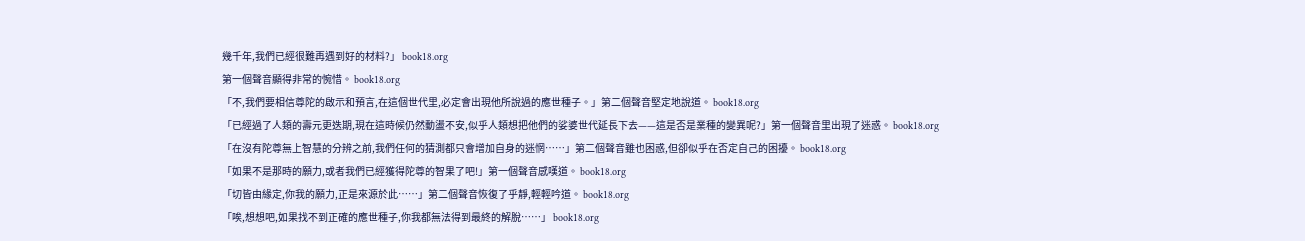幾千年,我們已經很難再遇到好的材料?」 book18.org
第一個聲音顯得非常的惋惜。 book18.org
「不,我們要相信尊陀的啟示和預言,在這個世代里,必定會出現他所說過的應世種子。」第二個聲音堅定地說道。 book18.org
「已經過了人類的壽元更迭期,現在這時候仍然動盪不安,似乎人類想把他們的娑婆世代延長下去——這是否是業種的變異呢?」第一個聲音里出現了迷惑。 book18.org
「在沒有陀尊無上智慧的分辨之前,我們任何的猜測都只會增加自身的迷惘……」第二個聲音雖也困惑,但卻似乎在否定自己的困擾。 book18.org
「如果不是那時的願力,或者我們已經獲得陀尊的智果了吧!」第一個聲音感嘆道。 book18.org
「切皆由緣定,你我的願力,正是來源於此……」第二個聲音恢復了乎靜,輕輕吟道。 book18.org
「唉,想想吧,如果找不到正確的應世種子,你我都無法得到最終的解脫……」 book18.org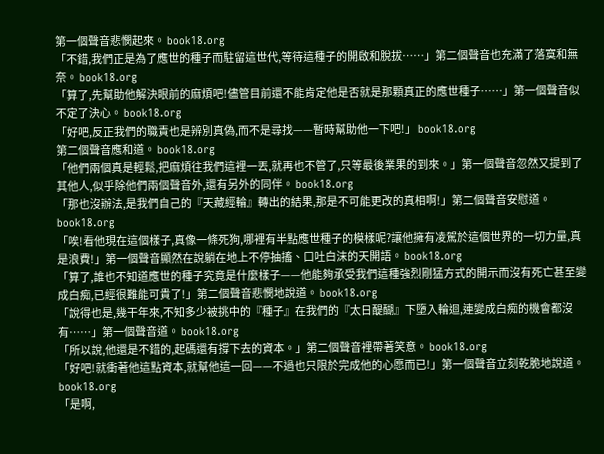第一個聲音悲憫起來。 book18.org
「不錯,我們正是為了應世的種子而駐留這世代,等待這種子的開啟和脫拔……」第二個聲音也充滿了落寞和無奈。 book18.org
「算了,先幫助他解決眼前的麻煩吧!儘管目前還不能肯定他是否就是那顆真正的應世種子……」第一個聲音似不定了決心。 book18.org
「好吧,反正我們的職責也是辨別真偽,而不是尋找——暫時幫助他一下吧!」 book18.org
第二個聲音應和道。 book18.org
「他們兩個真是輕鬆,把麻煩往我們這裡一丟,就再也不管了,只等最後業果的到來。」第一個聲音忽然又提到了其他人,似乎除他們兩個聲音外,還有另外的同伴。 book18.org
「那也沒辦法,是我們自己的『天藏經輪』轉出的結果,那是不可能更改的真相啊!」第二個聲音安慰道。 book18.org
「唉!看他現在這個樣子,真像一條死狗,哪裡有半點應世種子的模樣呢?讓他擁有凌駕於這個世界的一切力量,真是浪費!」第一個聲音顯然在說躺在地上不停抽搐、口吐白沫的天開語。 book18.org
「算了,誰也不知道應世的種子究竟是什麼樣子——他能夠承受我們這種強烈剛猛方式的開示而沒有死亡甚至變成白痴,已經很難能可貴了!」第二個聲音悲憫地說道。 book18.org
「說得也是,幾干年來,不知多少被挑中的『種子』在我們的『太日醍醐』下墮入輪迴,連變成白痴的機會都沒有……」第一個聲音道。 book18.org
「所以說,他還是不錯的,起碼還有撐下去的資本。」第二個聲音裡帶著笑意。 book18.org
「好吧!就衝著他這點資本,就幫他這一回——不過也只限於完成他的心愿而已!」第一個聲音立刻乾脆地說道。 book18.org
「是啊,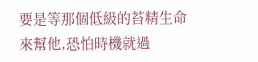要是等那個低級的苔精生命來幫他,恐怕時機就過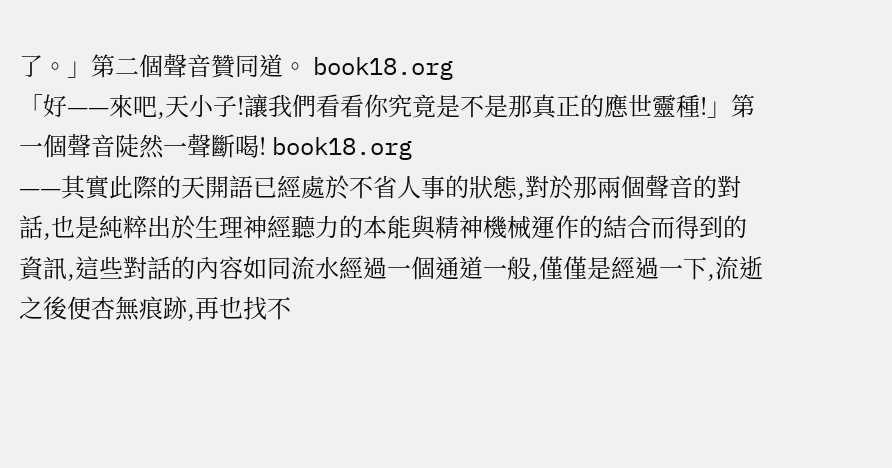了。」第二個聲音贊同道。 book18.org
「好——來吧,天小子!讓我們看看你究竟是不是那真正的應世靈種!」第一個聲音陡然一聲斷喝! book18.org
——其實此際的天開語已經處於不省人事的狀態,對於那兩個聲音的對話,也是純粹出於生理神經聽力的本能與精神機械運作的結合而得到的資訊,這些對話的內容如同流水經過一個通道一般,僅僅是經過一下,流逝之後便杏無痕跡,再也找不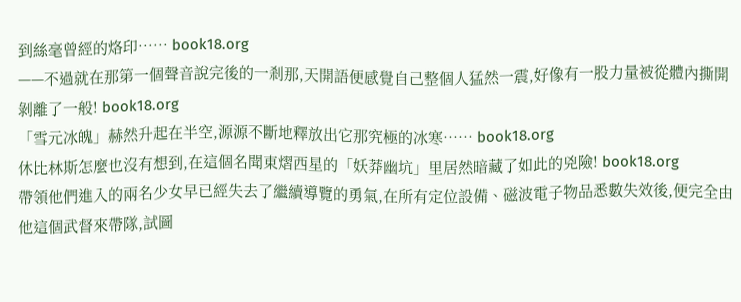到絲毫曾經的烙印…… book18.org
——不過就在那第一個聲音說完後的一剎那,天開語便感覺自己整個人猛然一震,好像有一股力量被從體內撕開剝離了一般! book18.org
「雪元冰魄」赫然升起在半空,源源不斷地釋放出它那究極的冰寒…… book18.org
休比林斯怎麼也沒有想到,在這個名聞東熠西星的「妖莽幽坑」里居然暗藏了如此的兇險! book18.org
帶領他們進入的兩名少女早已經失去了繼續導覽的勇氣,在所有定位設備、磁波電子物品悉數失效後,便完全由他這個武督來帶隊,試圖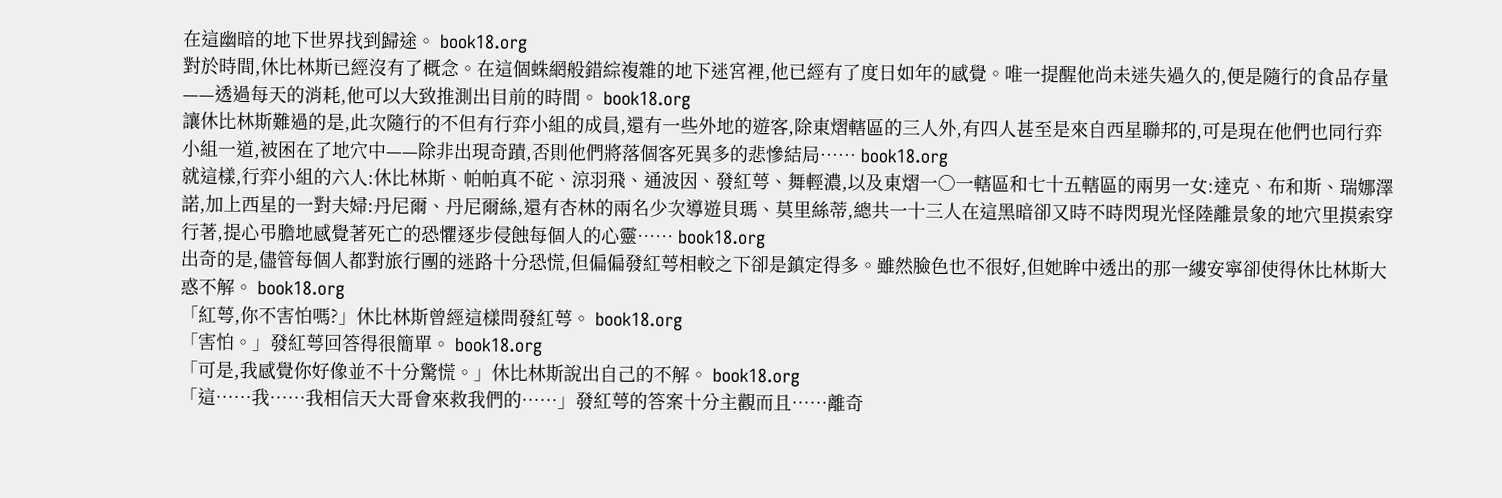在這幽暗的地下世界找到歸途。 book18.org
對於時間,休比林斯已經沒有了概念。在這個蛛網般錯綜複雜的地下迷宮裡,他已經有了度日如年的感覺。唯一提醒他尚未迷失過久的,便是隨行的食品存量——透過每天的消耗,他可以大致推測出目前的時間。 book18.org
讓休比林斯難過的是,此次隨行的不但有行弈小組的成員,還有一些外地的遊客,除東熠轄區的三人外,有四人甚至是來自西星聯邦的,可是現在他們也同行弈小組一道,被困在了地穴中——除非出現奇蹟,否則他們將落個客死異多的悲慘結局…… book18.org
就這樣,行弈小組的六人:休比林斯、帕帕真不砣、涼羽飛、通波因、發紅萼、舞輕濃,以及東熠一○一轄區和七十五轄區的兩男一女:達克、布和斯、瑞娜澤諾,加上西星的一對夫婦:丹尼爾、丹尼爾絲,還有杏林的兩名少次導遊貝瑪、莫里絲蒂,總共一十三人在這黑暗卻又時不時閃現光怪陸離景象的地穴里摸索穿行著,提心弔膽地感覺著死亡的恐懼逐步侵蝕每個人的心靈…… book18.org
出奇的是,儘管每個人都對旅行團的迷路十分恐慌,但偏偏發紅萼相較之下卻是鎮定得多。雖然臉色也不很好,但她眸中透出的那一縷安寧卻使得休比林斯大惑不解。 book18.org
「紅萼,你不害怕嗎?」休比林斯曾經這樣問發紅萼。 book18.org
「害怕。」發紅萼回答得很簡單。 book18.org
「可是,我感覺你好像並不十分驚慌。」休比林斯說出自己的不解。 book18.org
「這……我……我相信天大哥會來救我們的……」發紅萼的答案十分主觀而且……離奇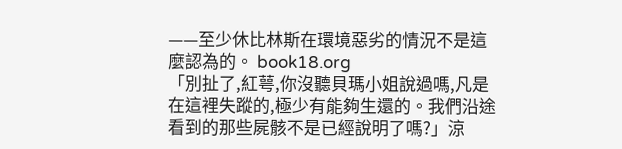——至少休比林斯在環境惡劣的情況不是這麼認為的。 book18.org
「別扯了,紅萼,你沒聽貝瑪小姐說過嗎,凡是在這裡失蹤的,極少有能夠生還的。我們沿途看到的那些屍骸不是已經說明了嗎?」涼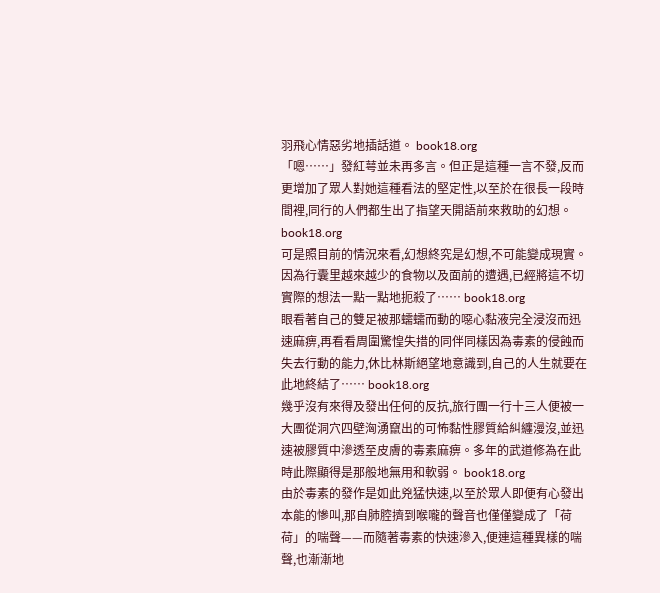羽飛心情惡劣地插話道。 book18.org
「嗯……」發紅萼並未再多言。但正是這種一言不發,反而更增加了眾人對她這種看法的堅定性,以至於在很長一段時間裡,同行的人們都生出了指望天開語前來救助的幻想。 book18.org
可是照目前的情況來看,幻想終究是幻想,不可能變成現實。因為行囊里越來越少的食物以及面前的遭遇,已經將這不切實際的想法一點一點地扼殺了…… book18.org
眼看著自己的雙足被那蠕蠕而動的噁心黏液完全浸沒而迅速麻痹,再看看周圍驚惶失措的同伴同樣因為毒素的侵蝕而失去行動的能力,休比林斯絕望地意識到,自己的人生就要在此地終結了…… book18.org
幾乎沒有來得及發出任何的反抗,旅行團一行十三人便被一大團從洞穴四壁洶湧竄出的可怖黏性膠質給糾纏漫沒,並迅速被膠質中滲透至皮膚的毒素麻痹。多年的武道修為在此時此際顯得是那般地無用和軟弱。 book18.org
由於毒素的發作是如此兇猛快速,以至於眾人即便有心發出本能的慘叫,那自肺腔擠到喉嚨的聲音也僅僅變成了「荷荷」的喘聲——而隨著毒素的快速滲入,便連這種異樣的喘聲,也漸漸地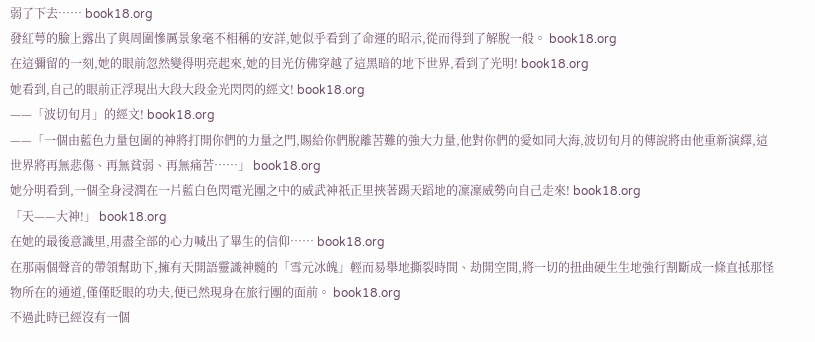弱了下去…… book18.org
發紅萼的臉上露出了與周圍慘厲景象毫不相稱的安詳,她似乎看到了命運的昭示,從而得到了解脫一般。 book18.org
在這彌留的一刻,她的眼前忽然變得明亮起來,她的目光仿佛穿越了這黑暗的地下世界,看到了光明! book18.org
她看到,自己的眼前正浮現出大段大段金光閃閃的經文! book18.org
——「波切旬月」的經文! book18.org
——「一個由藍色力量包圍的神將打開你們的力量之門,賜給你們脫離苦難的強大力量,他對你們的愛如同大海,波切旬月的傳說將由他重新演繹,這世界將再無悲傷、再無貧弱、再無痛苦……」 book18.org
她分明看到,一個全身浸潤在一片藍白色閃電光團之中的威武神祇正里挾著踢天蹈地的凜凜威勢向自己走來! book18.org
「天——大神!」 book18.org
在她的最後意識里,用盡全部的心力喊出了畢生的信仰…… book18.org
在那兩個聲音的帶領幫助下,擁有天開語靈識神髓的「雪元冰魄」輕而易舉地撕裂時間、劫開空間,將一切的扭曲硬生生地強行割斷成一條直抵那怪物所在的通道,僅僅眨眼的功夫,便已然現身在旅行團的面前。 book18.org
不過此時已經沒有一個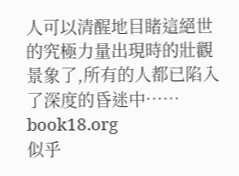人可以清醒地目睹這絕世的究極力量出現時的壯觀景象了,所有的人都已陷入了深度的昏迷中…… book18.org
似乎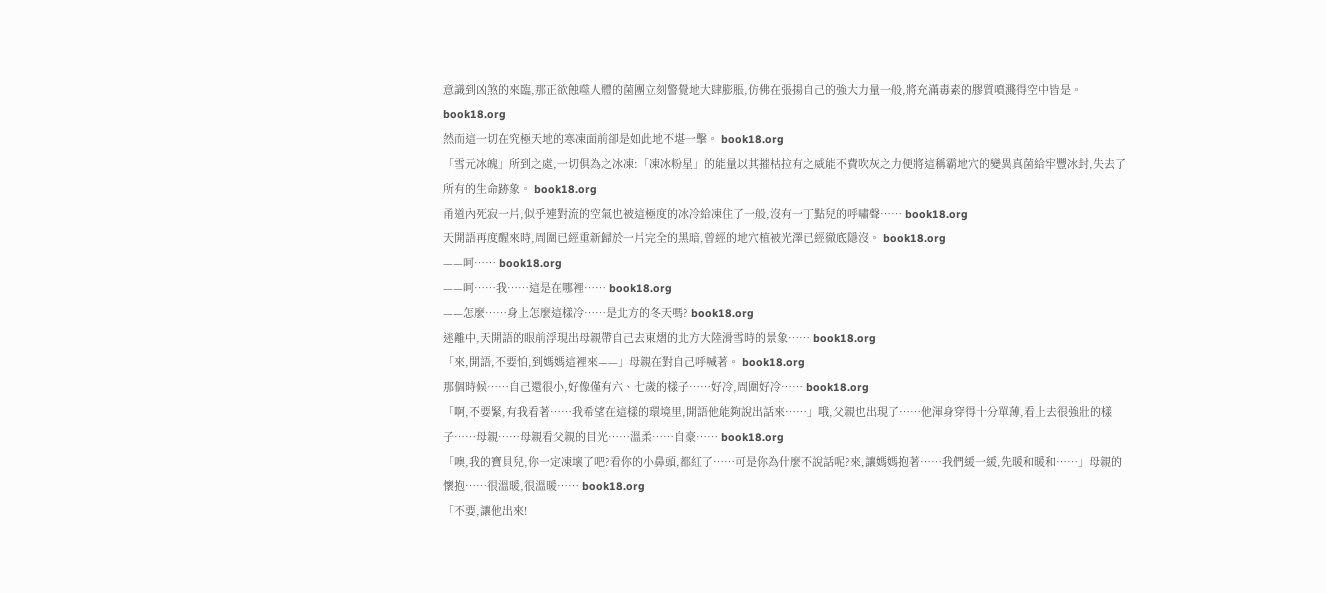意識到凶煞的來臨,那正欲蝕噬人體的菌團立刻警覺地大肆膨脹,仿佛在張揚自己的強大力量一般,將充滿毒素的膠質噴濺得空中皆是。 book18.org
然而這一切在究極天地的寒凍面前卻是如此地不堪一擊。 book18.org
「雪元冰魄」所到之處,一切俱為之冰凍:「凍冰粉星」的能量以其摧枯拉有之威能不費吹灰之力便將這稱霸地穴的變異真菌給牢豐冰封,失去了所有的生命跡象。 book18.org
甬道內死寂一片,似乎連對流的空氣也被這極度的冰冷給凍住了一般,沒有一丁點兒的呼嘯聲…… book18.org
天開語再度醒來時,周圍已經重新歸於一片完全的黑暗,曾經的地穴植被光澤已經徹底隱沒。 book18.org
——呵…… book18.org
——呵……我……這是在哪裡…… book18.org
——怎麼……身上怎麼這樣冷……是北方的冬天嗎? book18.org
迷離中,天開語的眼前浮現出母親帶自己去東熠的北方大陸滑雪時的景象…… book18.org
「來,開語,不要怕,到媽媽這裡來——」母親在對自己呼喊著。 book18.org
那個時候……自己還很小,好像僅有六、七歲的樣子……好冷,周圍好冷…… book18.org
「啊,不要緊,有我看著……我希望在這樣的環境里,開語他能夠說出話來……」哦,父親也出現了……他渾身穿得十分單薄,看上去很強壯的樣子……母親……母親看父親的目光……溫柔……自豪…… book18.org
「噢,我的寶貝兒,你一定凍壞了吧?看你的小鼻頭,都紅了……可是你為什麼不說話呢?來,讓媽媽抱著……我們緩一緩,先暖和暖和……」母親的懷抱……很溫暖,很溫暖…… book18.org
「不要,讓他出來!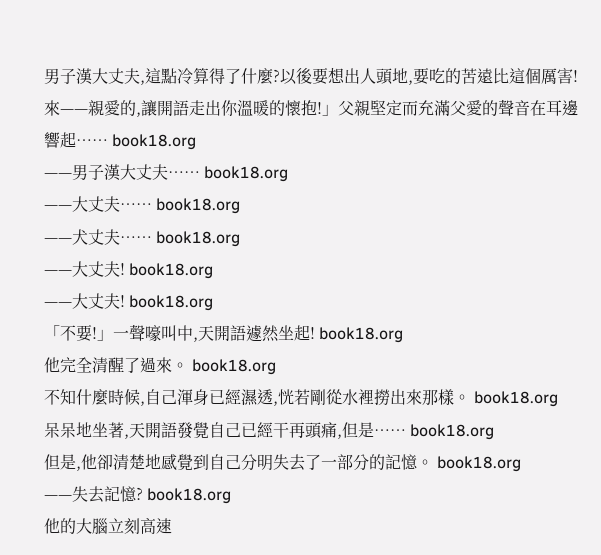男子漢大丈夫,這點冷算得了什麼?以後要想出人頭地,要吃的苦遠比這個厲害!來——親愛的,讓開語走出你溫暖的懷抱!」父親堅定而充滿父愛的聲音在耳邊響起…… book18.org
——男子漢大丈夫…… book18.org
——大丈夫…… book18.org
——犬丈夫…… book18.org
——大丈夫! book18.org
——大丈夫! book18.org
「不要!」一聲嚎叫中,天開語遽然坐起! book18.org
他完全清醒了過來。 book18.org
不知什麼時候,自己渾身已經濕透,恍若剛從水裡撈出來那樣。 book18.org
呆呆地坐著,天開語發覺自己已經干再頭痛,但是…… book18.org
但是,他卻清楚地感覺到自己分明失去了一部分的記憶。 book18.org
——失去記憶? book18.org
他的大腦立刻高速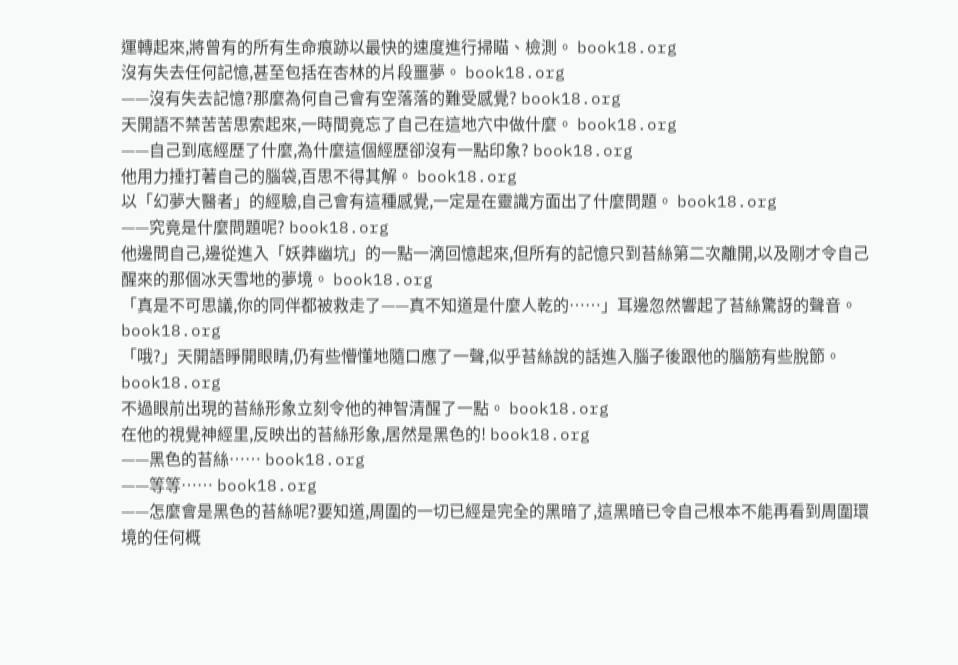運轉起來,將曾有的所有生命痕跡以最快的速度進行掃瞄、檢測。 book18.org
沒有失去任何記憶,甚至包括在杏林的片段噩夢。 book18.org
——沒有失去記憶?那麼為何自己會有空落落的難受感覺? book18.org
天開語不禁苦苦思索起來,一時間竟忘了自己在這地穴中做什麼。 book18.org
——自己到底經歷了什麼,為什麼這個經歷卻沒有一點印象? book18.org
他用力捶打著自己的腦袋,百思不得其解。 book18.org
以「幻夢大醫者」的經驗,自己會有這種感覺,一定是在靈識方面出了什麼問題。 book18.org
——究竟是什麼問題呢? book18.org
他邊問自己,邊從進入「妖莽幽坑」的一點一滴回憶起來,但所有的記憶只到苔絲第二次離開,以及剛才令自己醒來的那個冰天雪地的夢境。 book18.org
「真是不可思議,你的同伴都被救走了——真不知道是什麼人乾的……」耳邊忽然響起了苔絲驚訝的聲音。 book18.org
「哦?」天開語睜開眼睛,仍有些懵懂地隨口應了一聲,似乎苔絲說的話進入腦子後跟他的腦筋有些脫節。 book18.org
不過眼前出現的苔絲形象立刻令他的神智清醒了一點。 book18.org
在他的視覺神經里,反映出的苔絲形象,居然是黑色的! book18.org
——黑色的苔絲…… book18.org
——等等…… book18.org
——怎麼會是黑色的苔絲呢?要知道,周圍的一切已經是完全的黑暗了,這黑暗已令自己根本不能再看到周圍環境的任何概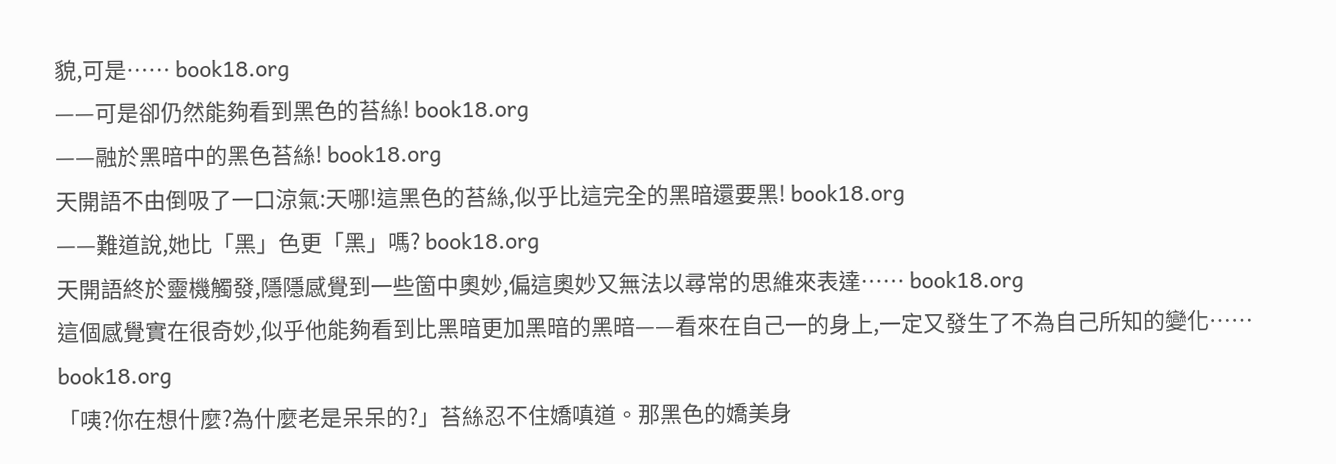貌,可是…… book18.org
——可是卻仍然能夠看到黑色的苔絲! book18.org
——融於黑暗中的黑色苔絲! book18.org
天開語不由倒吸了一口涼氣:天哪!這黑色的苔絲,似乎比這完全的黑暗還要黑! book18.org
——難道說,她比「黑」色更「黑」嗎? book18.org
天開語終於靈機觸發,隱隱感覺到一些箇中奧妙,偏這奧妙又無法以尋常的思維來表達…… book18.org
這個感覺實在很奇妙,似乎他能夠看到比黑暗更加黑暗的黑暗——看來在自己一的身上,一定又發生了不為自己所知的變化…… book18.org
「咦?你在想什麼?為什麼老是呆呆的?」苔絲忍不住嬌嗔道。那黑色的嬌美身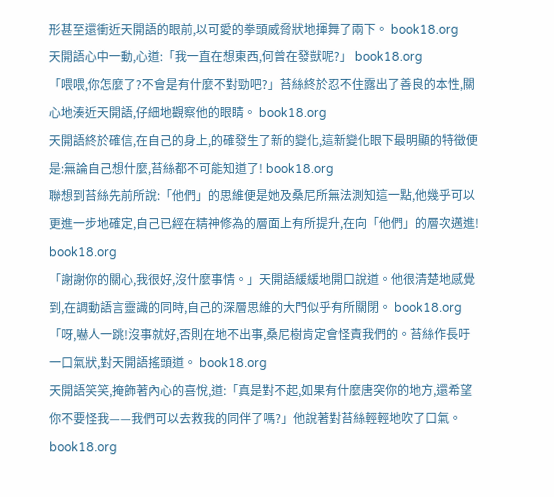形甚至還衝近天開語的眼前,以可愛的拳頭威脅狀地揮舞了兩下。 book18.org
天開語心中一動,心道:「我一直在想東西,何曾在發獃呢?」 book18.org
「喂喂,你怎麼了?不會是有什麼不對勁吧?」苔絲終於忍不住露出了善良的本性,關心地湊近天開語,仔細地觀察他的眼睛。 book18.org
天開語終於確信,在自己的身上,的確發生了新的變化,這新變化眼下最明顯的特徵便是:無論自己想什麼,苔絲都不可能知道了! book18.org
聯想到苔絲先前所說:「他們」的思維便是她及桑尼所無法測知這一點,他幾乎可以更進一步地確定,自己已經在精神修為的層面上有所提升,在向「他們」的層次邁進! book18.org
「謝謝你的關心,我很好,沒什麼事情。」天開語緩緩地開口說道。他很清楚地感覺到,在調動語言靈識的同時,自己的深層思維的大門似乎有所關閉。 book18.org
「呀,嚇人一跳!沒事就好,否則在地不出事,桑尼樹肯定會怪責我們的。苔絲作長吁一口氣狀,對天開語搖頭道。 book18.org
天開語笑笑,掩飾著內心的喜悅,道:「真是對不起,如果有什麼唐突你的地方,還希望你不要怪我——我們可以去救我的同伴了嗎?」他說著對苔絲輕輕地吹了口氣。 book18.org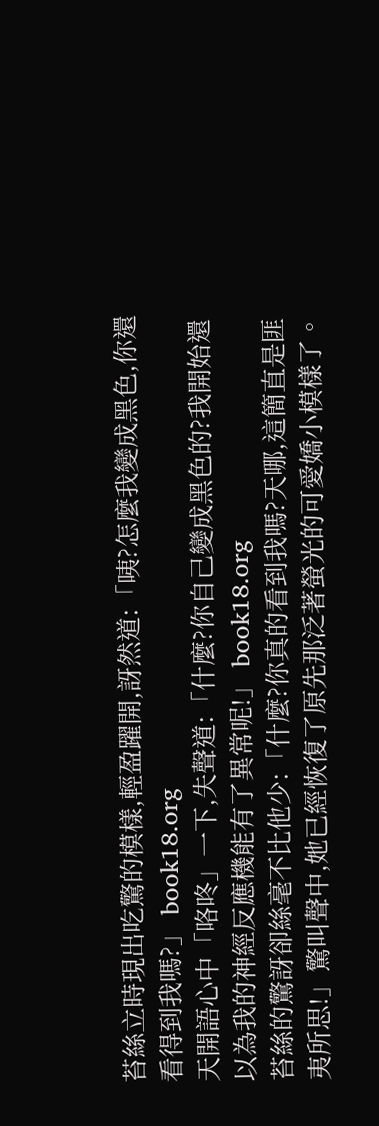苔絲立時現出吃驚的模樣,輕盈躍開,訝然道:「咦?怎麼我變成黑色,你還看得到我嗎?」 book18.org
天開語心中「咯咚」一下,失聲道:「什麼?你自己變成黑色的?我開始還以為我的神經反應機能有了異常呢!」 book18.org
苔絲的驚訝卻絲毫不比他少:「什麼?你真的看到我嗎?天哪,這簡直是匪夷所思!」驚叫聲中,她已經恢復了原先那泛著螢光的可愛嬌小模樣了。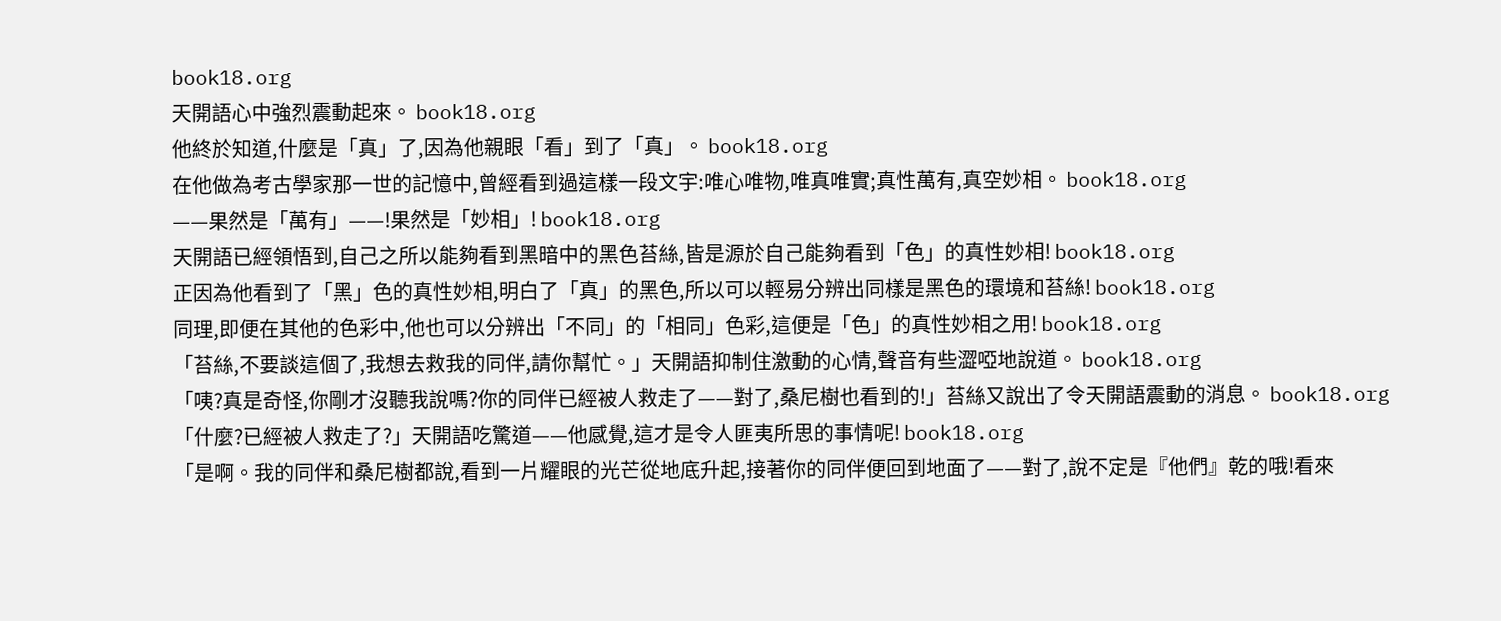book18.org
天開語心中強烈震動起來。 book18.org
他終於知道,什麼是「真」了,因為他親眼「看」到了「真」。 book18.org
在他做為考古學家那一世的記憶中,曾經看到過這樣一段文宇:唯心唯物,唯真唯實;真性萬有,真空妙相。 book18.org
——果然是「萬有」——!果然是「妙相」! book18.org
天開語已經領悟到,自己之所以能夠看到黑暗中的黑色苔絲,皆是源於自己能夠看到「色」的真性妙相! book18.org
正因為他看到了「黑」色的真性妙相,明白了「真」的黑色,所以可以輕易分辨出同樣是黑色的環境和苔絲! book18.org
同理,即便在其他的色彩中,他也可以分辨出「不同」的「相同」色彩,這便是「色」的真性妙相之用! book18.org
「苔絲,不要談這個了,我想去救我的同伴,請你幫忙。」天開語抑制住激動的心情,聲音有些澀啞地說道。 book18.org
「咦?真是奇怪,你剛才沒聽我說嗎?你的同伴已經被人救走了——對了,桑尼樹也看到的!」苔絲又說出了令天開語震動的消息。 book18.org
「什麼?已經被人救走了?」天開語吃驚道——他感覺,這才是令人匪夷所思的事情呢! book18.org
「是啊。我的同伴和桑尼樹都說,看到一片耀眼的光芒從地底升起,接著你的同伴便回到地面了——對了,說不定是『他們』乾的哦!看來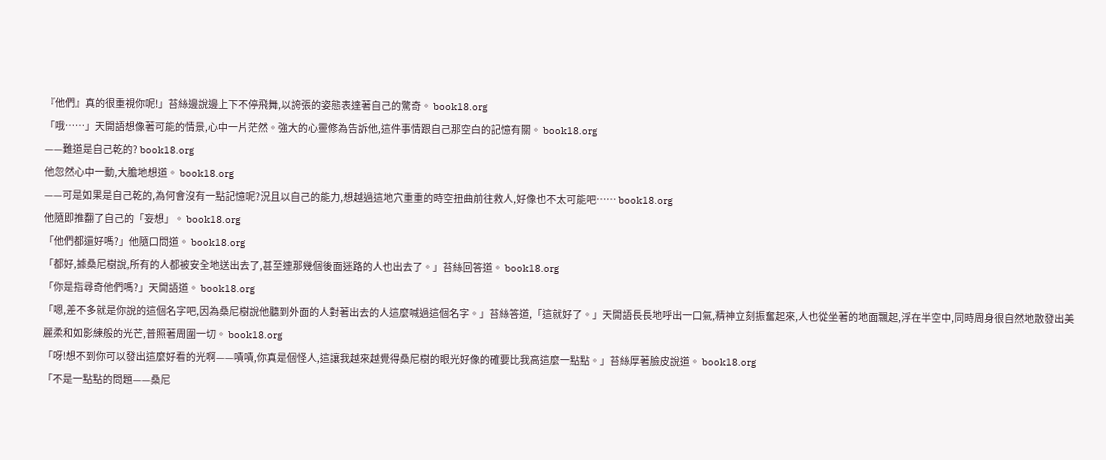『他們』真的很重視你呢!」苔絲邊說邊上下不停飛舞,以誇張的姿態表達著自己的驚奇。 book18.org
「哦……」天開語想像著可能的情景,心中一片茫然。強大的心靈修為告訴他,這件事情跟自己那空白的記憶有關。 book18.org
——難道是自己乾的? book18.org
他忽然心中一動,大膽地想道。 book18.org
——可是如果是自己乾的,為何會沒有一點記憶呢?況且以自己的能力,想越過這地穴重重的時空扭曲前往救人,好像也不太可能吧…… book18.org
他隨即推翻了自己的「妄想」。 book18.org
「他們都還好嗎?」他隨口問道。 book18.org
「都好,據桑尼樹說,所有的人都被安全地送出去了,甚至連那幾個後面迷路的人也出去了。」苔絲回答道。 book18.org
「你是指尋奇他們嗎?」天開語道。 book18.org
「嗯,差不多就是你說的這個名字吧,因為桑尼樹說他聽到外面的人對著出去的人這麼喊過這個名字。」苔絲答道,「這就好了。」天開語長長地呼出一口氣,精神立刻振奮起來,人也從坐著的地面飄起,浮在半空中,同時周身很自然地散發出美麗柔和如影練般的光芒,普照著周圍一切。 book18.org
「呀!想不到你可以發出這麼好看的光啊——嘖嘖,你真是個怪人,這讓我越來越覺得桑尼樹的眼光好像的確要比我高這麼一點點。」苔絲厚著臉皮說道。 book18.org
「不是一點點的問題——桑尼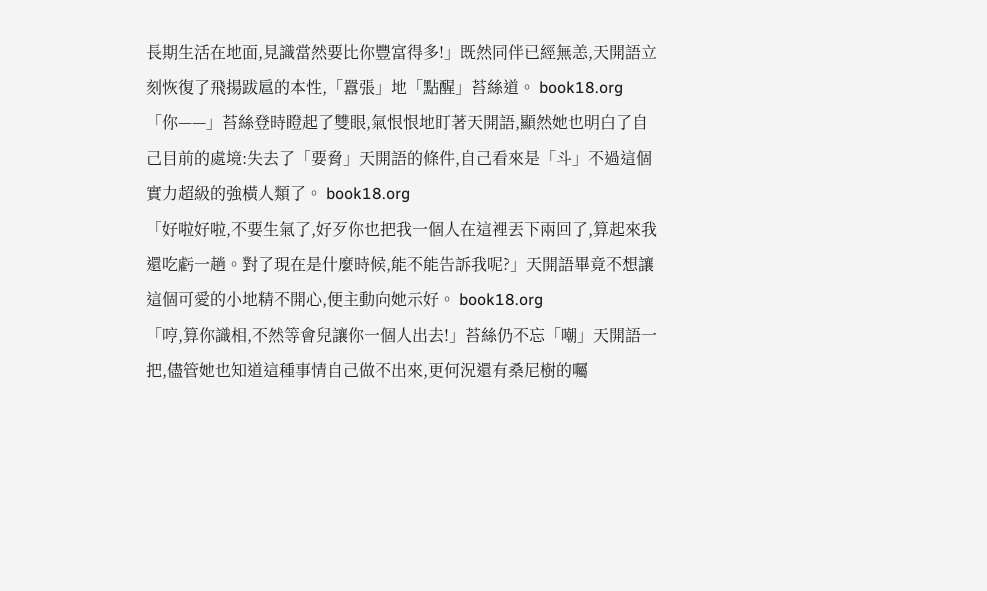長期生活在地面,見識當然要比你豐富得多!」既然同伴已經無恙,天開語立刻恢復了飛揚跋扈的本性,「囂張」地「點醒」苔絲道。 book18.org
「你——」苔絲登時瞪起了雙眼,氣恨恨地盯著天開語,顯然她也明白了自己目前的處境:失去了「要脅」天開語的條件,自己看來是「斗」不過這個實力超級的強橫人類了。 book18.org
「好啦好啦,不要生氣了,好歹你也把我一個人在這裡丟下兩回了,算起來我還吃虧一趟。對了現在是什麼時候,能不能告訴我呢?」天開語畢竟不想讓這個可愛的小地精不開心,便主動向她示好。 book18.org
「哼,算你識相,不然等會兒讓你一個人出去!」苔絲仍不忘「嘲」天開語一把,儘管她也知道這種事情自己做不出來,更何況還有桑尼樹的囑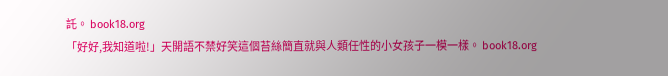託。 book18.org
「好好,我知道啦!」天開語不禁好笑這個苔絲簡直就與人類任性的小女孩子一模一樣。 book18.org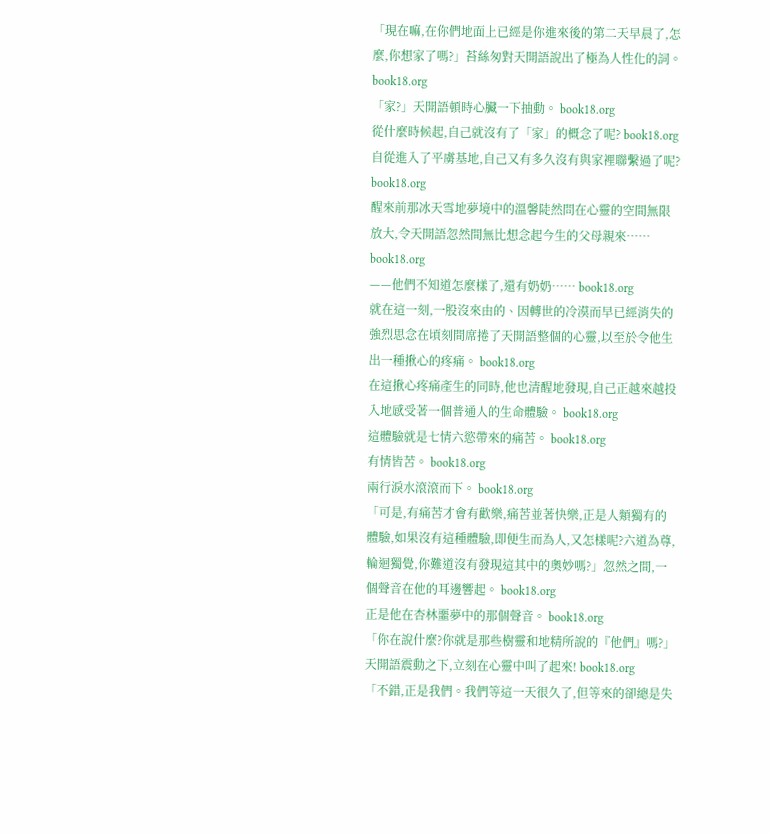「現在嘛,在你們地面上已經是你進來後的第二天早晨了,怎麼,你想家了嗎?」苔絲匆對天開語說出了極為人性化的詞。 book18.org
「家?」天開語頓時心臟一下抽動。 book18.org
從什麼時候起,自己就沒有了「家」的概念了呢? book18.org
自從進入了平虜基地,自己又有多久沒有與家裡聯繫過了呢? book18.org
醒來前那冰天雪地夢境中的溫馨陡然問在心靈的空間無限放大,令天開語忽然間無比想念起今生的父母親來…… book18.org
——他們不知道怎麼樣了,還有奶奶…… book18.org
就在這一刻,一股沒來由的、因轉世的冷漠而早已經消失的強烈思念在頃刻間席捲了天開語整個的心靈,以至於令他生出一種揪心的疼痛。 book18.org
在這揪心疼痛產生的同時,他也清醒地發現,自己正越來越投入地感受著一個普通人的生命體驗。 book18.org
這體驗就是七情六慾帶來的痛苦。 book18.org
有情皆苦。 book18.org
兩行淚水滾滾而下。 book18.org
「可是,有痛苦才會有歡樂,痛苦並著快樂,正是人類獨有的體驗,如果沒有這種體驗,即便生而為人,又怎樣呢?六道為尊,輪迴獨覺,你難道沒有發現這其中的奧妙嗎?」忽然之間,一個聲音在他的耳邊響起。 book18.org
正是他在杏林噩夢中的那個聲音。 book18.org
「你在說什麼?你就是那些樹靈和地精所說的『他們』嗎?」天開語震動之下,立刻在心靈中叫了起來! book18.org
「不錯,正是我們。我們等這一天很久了,但等來的卻總是失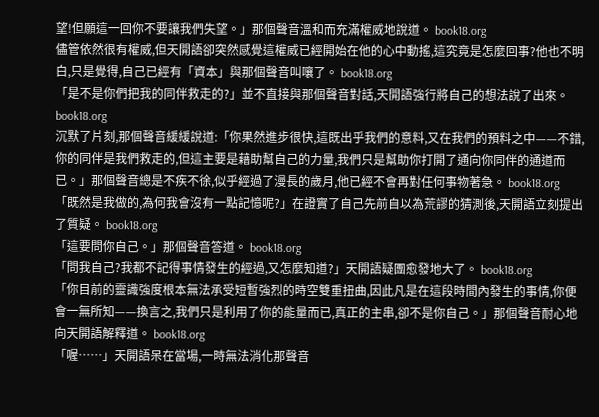望!但願這一回你不要讓我們失望。」那個聲音溫和而充滿權威地說道。 book18.org
儘管依然很有權威,但天開語卻突然感覺這權威已經開始在他的心中動搖,這究竟是怎麼回事?他也不明白,只是覺得,自己已經有「資本」與那個聲音叫嚷了。 book18.org
「是不是你們把我的同伴救走的?」並不直接與那個聲音對話,天開語強行將自己的想法說了出來。 book18.org
沉默了片刻,那個聲音緩緩說道:「你果然進步很快,這既出乎我們的意料,又在我們的預料之中——不錯,你的同伴是我們救走的,但這主要是藉助幫自己的力量,我們只是幫助你打開了通向你同伴的通道而已。」那個聲音總是不疾不徐,似乎經過了漫長的歲月,他已經不會再對任何事物著急。 book18.org
「既然是我做的,為何我會沒有一點記憶呢?」在證實了自己先前自以為荒謬的猜測後,天開語立刻提出了質疑。 book18.org
「這要問你自己。」那個聲音答道。 book18.org
「問我自己?我都不記得事情發生的經過,又怎麼知道?」天開語疑團愈發地大了。 book18.org
「你目前的靈識強度根本無法承受短暫強烈的時空雙重扭曲,因此凡是在這段時間內發生的事情,你便會一無所知——換言之,我們只是利用了你的能量而已,真正的主串,卻不是你自己。」那個聲音耐心地向天開語解釋道。 book18.org
「喔……」天開語呆在當場,一時無法消化那聲音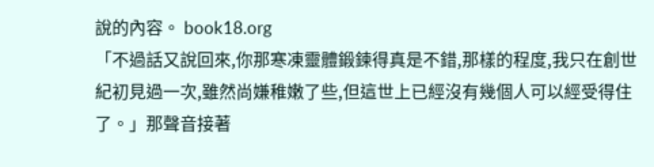說的內容。 book18.org
「不過話又說回來,你那寒凍靈體鍛鍊得真是不錯,那樣的程度,我只在創世紀初見過一次,雖然尚嫌稚嫩了些,但這世上已經沒有幾個人可以經受得住了。」那聲音接著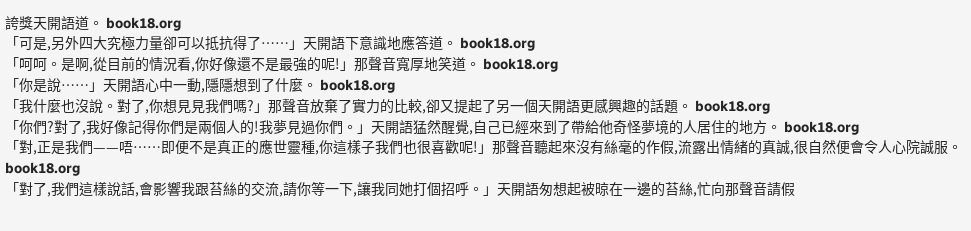誇獎天開語道。 book18.org
「可是,另外四大究極力量卻可以抵抗得了……」天開語下意識地應答道。 book18.org
「呵呵。是啊,從目前的情況看,你好像還不是最強的呢!」那聲音寬厚地笑道。 book18.org
「你是說……」天開語心中一動,隱隱想到了什麼。 book18.org
「我什麼也沒說。對了,你想見見我們嗎?」那聲音放棄了實力的比較,卻又提起了另一個天開語更感興趣的話題。 book18.org
「你們?對了,我好像記得你們是兩個人的!我夢見過你們。」天開語猛然醒覺,自己已經來到了帶給他奇怪夢境的人居住的地方。 book18.org
「對,正是我們——唔……即便不是真正的應世靈種,你這樣子我們也很喜歡呢!」那聲音聽起來沒有絲毫的作假,流露出情緒的真誠,很自然便會令人心院誠服。 book18.org
「對了,我們這樣說話,會影響我跟苔絲的交流,請你等一下,讓我同她打個招呼。」天開語匆想起被晾在一邊的苔絲,忙向那聲音請假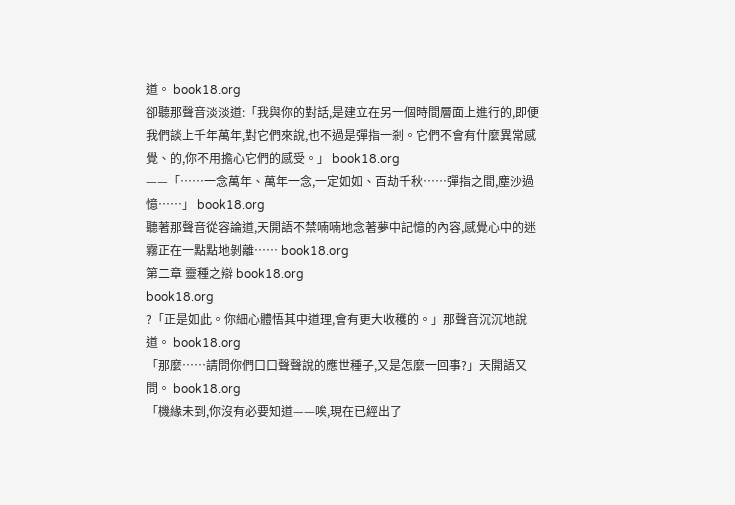道。 book18.org
卻聽那聲音淡淡道:「我與你的對話,是建立在另一個時間層面上進行的,即便我們談上千年萬年,對它們來說,也不過是彈指一剎。它們不會有什麼異常感覺、的,你不用擔心它們的感受。」 book18.org
——「……一念萬年、萬年一念,一定如如、百劫千秋……彈指之間,塵沙過憶……」 book18.org
聽著那聲音從容論道,天開語不禁喃喃地念著夢中記憶的內容,感覺心中的迷霧正在一點點地剝離…… book18.org
第二章 靈種之辯 book18.org
book18.org
?「正是如此。你細心體悟其中道理,會有更大收穫的。」那聲音沉沉地說道。 book18.org
「那麼……請問你們口口聲聲說的應世種子,又是怎麼一回事?」天開語又問。 book18.org
「機緣未到,你沒有必要知道——唉,現在已經出了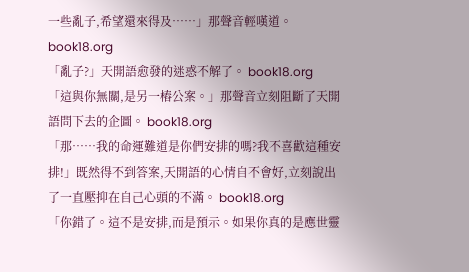一些亂子,希望還來得及……」那聲音輕嘆道。 book18.org
「亂子?」天開語愈發的迷惑不解了。 book18.org
「這與你無關,是另一樁公案。」那聲音立刻阻斷了天開語問下去的企圖。 book18.org
「那……我的命運難道是你們安排的嗎?我不喜歡這種安排!」既然得不到答案,天開語的心情自不會好,立刻說出了一直壓抑在自己心頭的不滿。 book18.org
「你錯了。這不是安排,而是預示。如果你真的是應世靈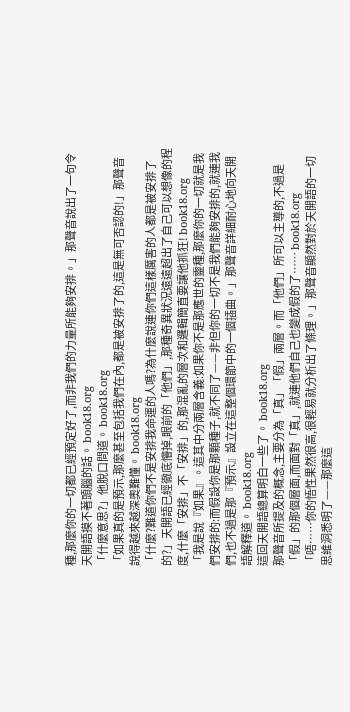種,那麼你的一切都已經預定好了,而非我們的力量所能夠安排。」那聲音說出了一句令天開語摸不著頭腦的話。 book18.org
「什麼意思?」他脫口問道。 book18.org
「如果真的是預示,那麼甚至包括我們在內,都是被安排了的,這是無可否認的!」那聲音說得越來越深奧難懂。 book18.org
「什麼?難道你們不是安排我命運的人嗎?為什麼說連你們這樣厲害的人都是被安排了的?」天開語已經徹底懵掉,眼前的「他們」,那種奇異狀況遠遠超出了自己可以想像的程度,什麼「安排」不「安排」的,那混亂的層次和邏輯簡直要讓他抓狂! book18.org
「我是說『如果』。這其中分兩層含義:如果你不是那應世的靈種,那麼你的一切就是我們安排的:而假設你是那顆種子,就不同了——非但你的一切不是我們能夠安排的,就連我們,也不過是那『預示』設立在這整個環節中的一個插曲。」那聲音詳細耐心地向天開語解釋道。 book18.org
這回天開語總算明白一些了。 book18.org
那聲音所提及的概念,主要分為「真」「假」兩層。而「他們」所可以主導的,不過是「假」的那個層面,而面對「真」,就連他們自己也變成假的了…… book18.org
「唔……你的悟性果然很高,很輕易就分析出了條理。」那聲音顯然對於天開語的一切思維洞悉明了——那麼這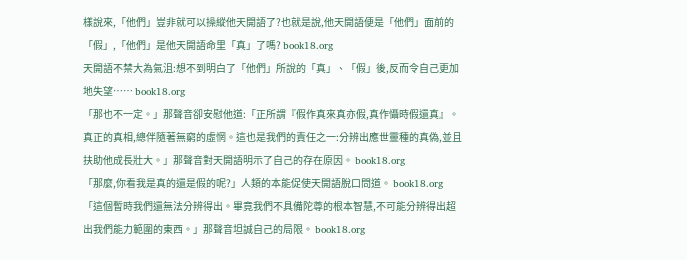樣說來,「他們」豈非就可以操縱他天開語了?也就是說,他天開語便是「他們」面前的「假」,「他們」是他天開語命里「真」了嗎? book18.org
天開語不禁大為氣沮:想不到明白了「他們」所說的「真」、「假」後,反而令自己更加地失望…… book18.org
「那也不一定。」那聲音卻安慰他道:「正所謂『假作真來真亦假,真作懾時假還真』。真正的真相,總伴隨著無窮的虛惘。這也是我們的責任之一:分辨出應世靈種的真偽,並且扶助他成長壯大。」那聲音對天開語明示了自己的存在原因。 book18.org
「那麼,你看我是真的還是假的呢?」人類的本能促使天開語脫口問道。 book18.org
「這個暫時我們還無法分辨得出。畢竟我們不具備陀尊的根本智慧,不可能分辨得出超出我們能力範圍的東西。」那聲音坦誠自己的局限。 book18.org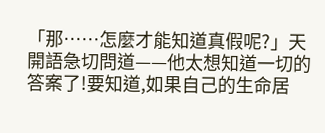「那……怎麼才能知道真假呢?」天開語急切問道——他太想知道一切的答案了!要知道,如果自己的生命居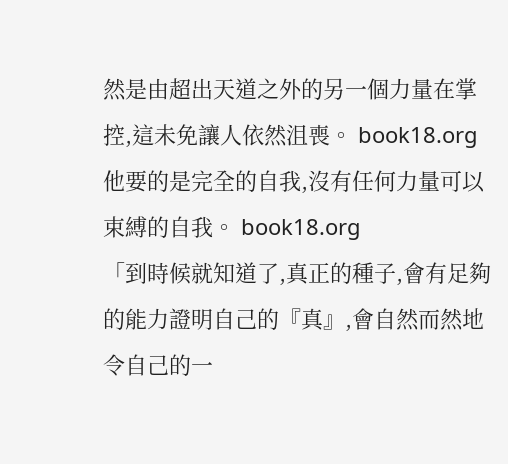然是由超出天道之外的另一個力量在掌控,這未免讓人依然沮喪。 book18.org
他要的是完全的自我,沒有任何力量可以束縛的自我。 book18.org
「到時候就知道了,真正的種子,會有足夠的能力證明自己的『真』,會自然而然地令自己的一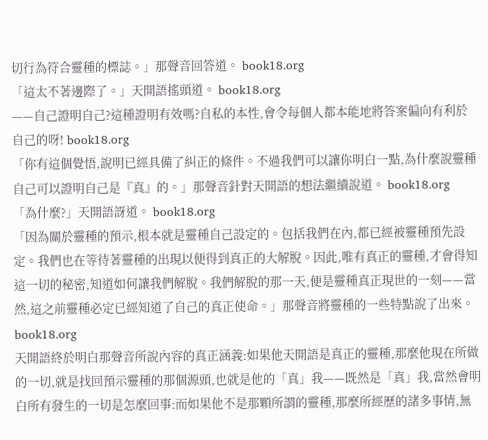切行為符合靈種的標誌。」那聲音回答道。 book18.org
「這太不著邊際了。」天開語搖頭道。 book18.org
——自己證明自己?這種證明有效嗎?自私的本性,會令每個人都本能地將答案偏向有利於自己的呀! book18.org
「你有這個覺悟,說明已經具備了糾正的條件。不過我們可以讓你明白一點,為什麼說靈種自己可以證明自己是『真』的。」那聲音針對天開語的想法繼續說道。 book18.org
「為什麼?」天開語訝道。 book18.org
「因為關於靈種的預示,根本就是靈種自己設定的。包括我們在內,都已經被靈種預先設定。我們也在等待著靈種的出現以便得到真正的大解脫。因此,唯有真正的靈種,才會得知這一切的秘密,知道如何讓我們解脫。我們解脫的那一天,便是靈種真正現世的一刻——當然,這之前靈種必定已經知道了自己的真正使命。」那聲音將靈種的一些特點說了出來。 book18.org
天開語終於明白那聲音所說內容的真正涵義:如果他天開語是真正的靈種,那麼他現在所做的一切,就是找回預示靈種的那個源頭,也就是他的「真」我——既然是「真」我,當然會明白所有發生的一切是怎麼回事:而如果他不是那顆所謂的靈種,那麼所經歷的諸多事情,無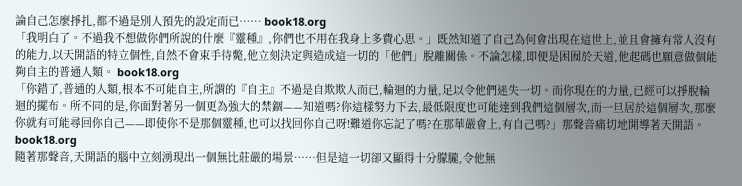論自己怎麼掙扎,都不過是別人預先的設定而已…… book18.org
「我明白了。不過我不想做你們所說的什麼『靈種』,你們也不用在我身上多費心思。」既然知道了自己為何會出現在這世上,並且會擁有常人沒有的能力,以天開語的特立個性,自然不會束手待斃,他立刻決定與造成這一切的「他們」脫離關係。不論怎樣,即便是困囿於天道,他起碼也願意做個能夠自主的普通人類。 book18.org
「你錯了,普通的人類,根本不可能自主,所謂的『自主』不過是自欺欺人而已,輪迴的力量,足以令他們迷失一切。而你現在的力量,已經可以掙脫輪迴的擺布。所不同的是,你面對著另一個更為強大的禁錮——知道嗎?你這樣努力下去,最低限度也可能達到我們這個層次,而一旦居於這個層次,那麼你就有可能尋回你自己——即使你不是那個靈種,也可以找回你自己呀!難道你忘記了嗎?在那華嚴會上,有自己嗎?」那聲音痛切地開導著天開語。 book18.org
隨著那聲音,天開語的腦中立刻湧現出一個無比莊嚴的場景……但是這一切卻又顯得十分朦朧,令他無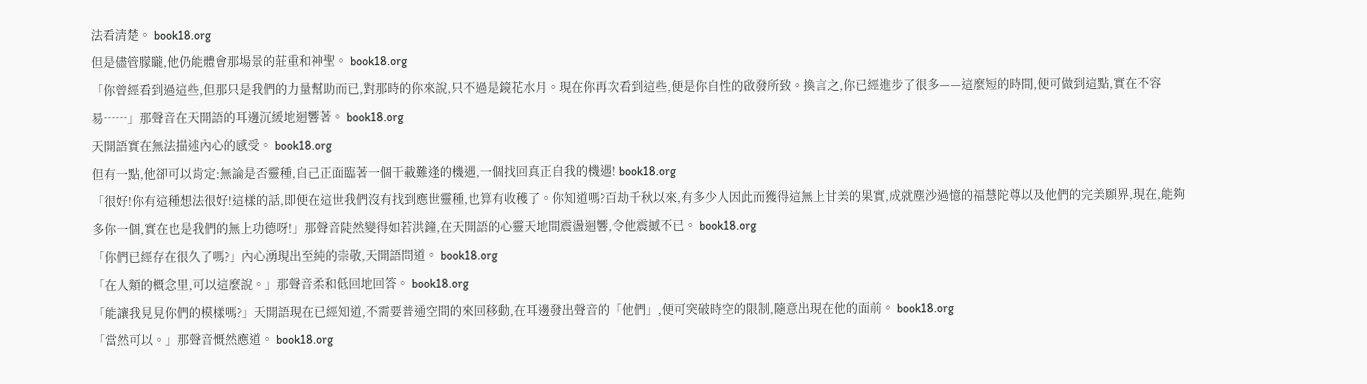法看清楚。 book18.org
但是儘管朦矓,他仍能體會那場景的莊重和神聖。 book18.org
「你曾經看到過這些,但那只是我們的力量幫助而已,對那時的你來說,只不過是鏡花水月。現在你再次看到這些,便是你自性的啟發所致。換言之,你已經進步了很多——這麼短的時間,便可做到這點,實在不容易……」那聲音在天開語的耳邊沉緩地迴響著。 book18.org
天開語實在無法描述內心的感受。 book18.org
但有一點,他卻可以肯定:無論是否靈種,自己正面臨著一個干載難逢的機遇,一個找回真正自我的機遇! book18.org
「很好!你有這種想法很好!這樣的話,即便在這世我們沒有找到應世靈種,也算有收穫了。你知道嗎?百劫千秋以來,有多少人因此而獲得這無上甘美的果實,成就塵沙過憶的福慧陀尊以及他們的完美願界,現在,能夠多你一個,實在也是我們的無上功德呀!」那聲音陡然變得如若洪鐘,在天開語的心靈天地間震盪迴響,令他震撼不已。 book18.org
「你們已經存在很久了嗎?」內心湧現出至純的崇敬,天開語問道。 book18.org
「在人類的概念里,可以這麼說。」那聲音柔和低回地回答。 book18.org
「能讓我見見你們的模樣嗎?」天開語現在已經知道,不需要普通空間的來回移動,在耳邊發出聲音的「他們」,便可突破時空的限制,隨意出現在他的面前。 book18.org
「當然可以。」那聲音慨然應道。 book18.org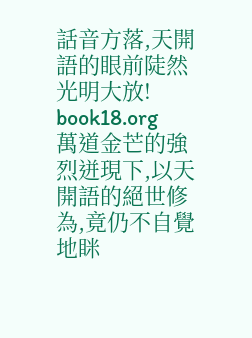話音方落,天開語的眼前陡然光明大放! book18.org
萬道金芒的強烈迸現下,以天開語的絕世修為,竟仍不自覺地眯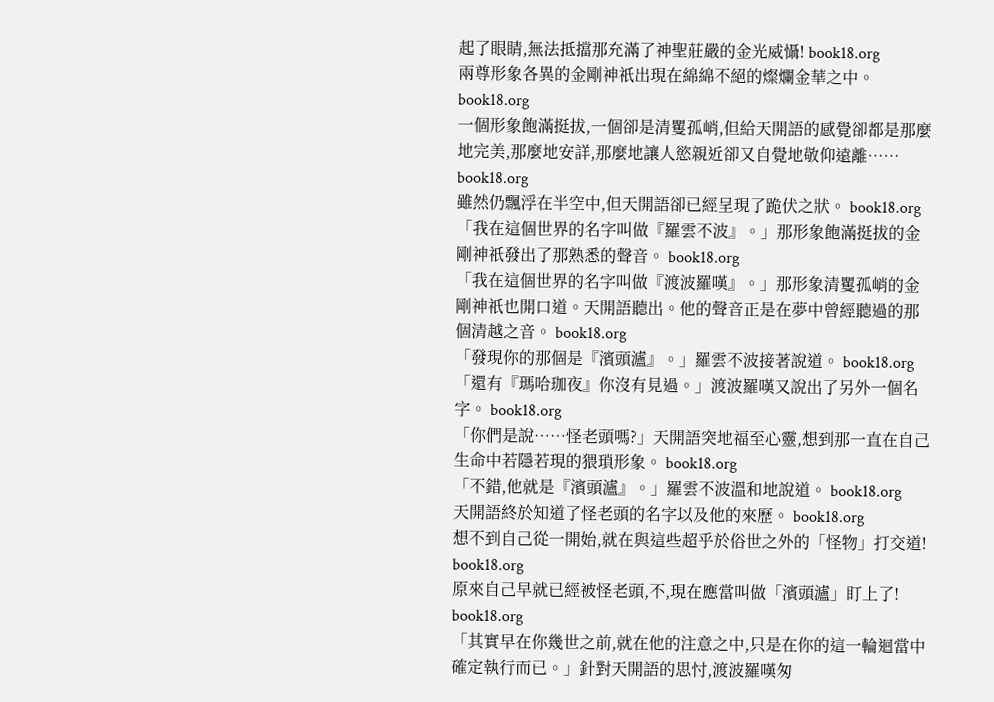起了眼睛,無法抵擋那充滿了神聖莊嚴的金光威懾! book18.org
兩尊形象各異的金剛神祇出現在綿綿不絕的燦爛金華之中。 book18.org
一個形象飽滿挺拔,一個卻是清矍孤峭,但給天開語的感覺卻都是那麼地完美,那麼地安詳,那麼地讓人慾親近卻又自覺地敬仰遠離…… book18.org
雖然仍飄浮在半空中,但天開語卻已經呈現了跪伏之狀。 book18.org
「我在這個世界的名字叫做『羅雲不波』。」那形象飽滿挺拔的金剛神祇發出了那熟悉的聲音。 book18.org
「我在這個世界的名字叫做『渡波羅嘆』。」那形象清矍孤峭的金剛神祇也開口道。天開語聽出。他的聲音正是在夢中曾經聽過的那個清越之音。 book18.org
「發現你的那個是『濱頭瀘』。」羅雲不波接著說道。 book18.org
「還有『瑪哈珈夜』你沒有見過。」渡波羅嘆又說出了另外一個名字。 book18.org
「你們是說……怪老頭嗎?」天開語突地福至心靈,想到那一直在自己生命中若隱若現的猥瑣形象。 book18.org
「不錯,他就是『濱頭瀘』。」羅雲不波溫和地說道。 book18.org
天開語終於知道了怪老頭的名字以及他的來歷。 book18.org
想不到自己從一開始,就在與這些超乎於俗世之外的「怪物」打交道! book18.org
原來自己早就已經被怪老頭,不,現在應當叫做「濱頭瀘」盯上了! book18.org
「其實早在你幾世之前,就在他的注意之中,只是在你的這一輪迴當中確定執行而已。」針對天開語的思忖,渡波羅嘆匆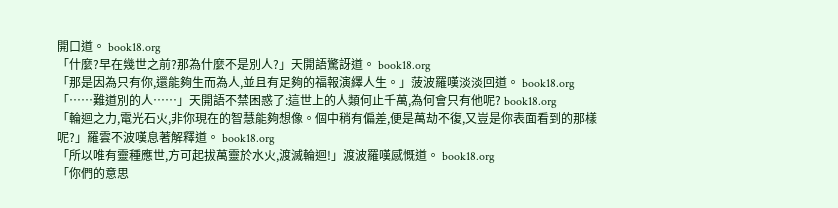開口道。 book18.org
「什麼?早在幾世之前?那為什麼不是別人?」天開語驚訝道。 book18.org
「那是因為只有你,還能夠生而為人,並且有足夠的福報演繹人生。」菠波羅嘆淡淡回道。 book18.org
「……難道別的人……」天開語不禁困惑了:這世上的人類何止千萬,為何會只有他呢? book18.org
「輪迴之力,電光石火,非你現在的智慧能夠想像。個中稍有偏差,便是萬劫不復,又豈是你表面看到的那樣呢?」羅雲不波嘆息著解釋道。 book18.org
「所以唯有靈種應世,方可起拔萬靈於水火,渡滅輪迴!」渡波羅嘆感慨道。 book18.org
「你們的意思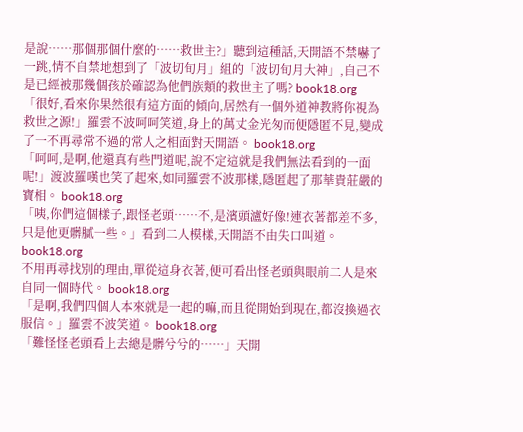是說……那個那個什麼的……救世主?」聽到這種話,天開語不禁嚇了一跳,情不自禁地想到了「波切旬月」組的「波切旬月大神」,自己不是已經被那幾個孩於確認為他們族類的救世主了嗎? book18.org
「很好,看來你果然很有這方面的傾向,居然有一個外道神教將你視為救世之源!」羅雲不波呵呵笑道,身上的萬丈金光匆而便隱匿不見,變成了一不再尋常不過的常人之相面對天開語。 book18.org
「呵呵,是啊,他還真有些門道呢,說不定這就是我們無法看到的一面呢!」渡波羅嘆也笑了起來,如同羅雲不波那樣,隱匿起了那華貴莊嚴的寶相。 book18.org
「咦,你們這個樣子,跟怪老頭……不,是濱頭瀘好像!連衣著都差不多,只是他更髒膩一些。」看到二人模樣,天開語不由失口叫道。 book18.org
不用再尋找別的理由,單從這身衣著,便可看出怪老頭與眼前二人是來自同一個時代。 book18.org
「是啊,我們四個人本來就是一起的嘛,而且從開始到現在,都沒換過衣服信。」羅雲不波笑道。 book18.org
「難怪怪老頭看上去總是髒兮兮的……」天開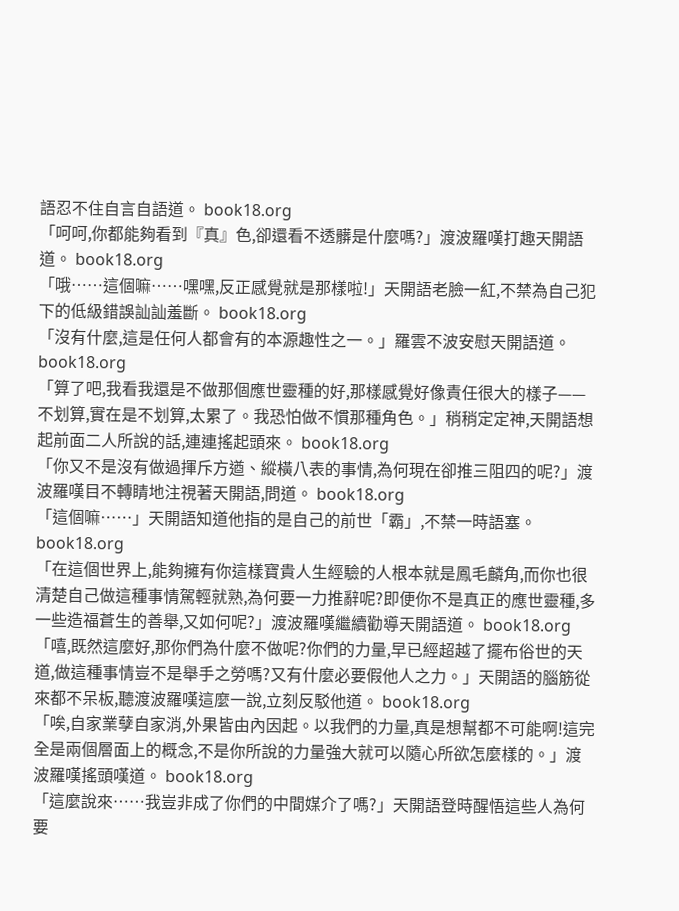語忍不住自言自語道。 book18.org
「呵呵,你都能夠看到『真』色,卻還看不透髒是什麼嗎?」渡波羅嘆打趣天開語道。 book18.org
「哦……這個嘛……嘿嘿,反正感覺就是那樣啦!」天開語老臉一紅,不禁為自己犯下的低級錯誤訕訕羞斷。 book18.org
「沒有什麼,這是任何人都會有的本源趣性之一。」羅雲不波安慰天開語道。 book18.org
「算了吧,我看我還是不做那個應世靈種的好,那樣感覺好像責任很大的樣子——不划算,實在是不划算,太累了。我恐怕做不慣那種角色。」稍稍定定神,天開語想起前面二人所說的話,連連搖起頭來。 book18.org
「你又不是沒有做過揮斥方遒、縱橫八表的事情,為何現在卻推三阻四的呢?」渡波羅嘆目不轉睛地注視著天開語,問道。 book18.org
「這個嘛……」天開語知道他指的是自己的前世「霸」,不禁一時語塞。 book18.org
「在這個世界上,能夠擁有你這樣寶貴人生經驗的人根本就是鳳毛麟角,而你也很清楚自己做這種事情駕輕就熟,為何要一力推辭呢?即便你不是真正的應世靈種,多一些造福蒼生的善舉,又如何呢?」渡波羅嘆繼續勸導天開語道。 book18.org
「嘻,既然這麼好,那你們為什麼不做呢?你們的力量,早已經超越了擺布俗世的天道,做這種事情豈不是舉手之勞嗎?又有什麼必要假他人之力。」天開語的腦筋從來都不呆板,聽渡波羅嘆這麼一說,立刻反駁他道。 book18.org
「唉,自家業孽自家消,外果皆由內因起。以我們的力量,真是想幫都不可能啊!這完全是兩個層面上的概念,不是你所說的力量強大就可以隨心所欲怎麼樣的。」渡波羅嘆搖頭嘆道。 book18.org
「這麼說來……我豈非成了你們的中間媒介了嗎?」天開語登時醒悟這些人為何要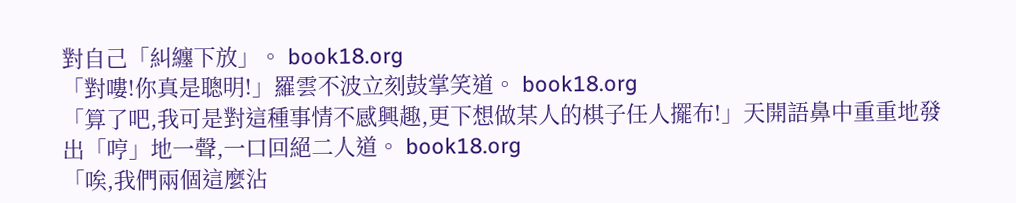對自己「糾纏下放」。 book18.org
「對嘍!你真是聰明!」羅雲不波立刻鼓掌笑道。 book18.org
「算了吧,我可是對這種事情不感興趣,更下想做某人的棋子任人擺布!」天開語鼻中重重地發出「哼」地一聲,一口回絕二人道。 book18.org
「唉,我們兩個這麼沾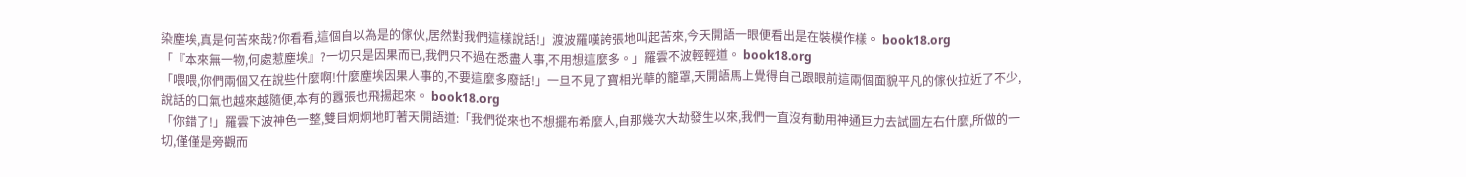染塵埃,真是何苦來哉?你看看,這個自以為是的傢伙,居然對我們這樣說話!」渡波羅嘆誇張地叫起苦來,今天開語一眼便看出是在裝模作樣。 book18.org
「『本來無一物,何處惹塵埃』?一切只是因果而已,我們只不過在悉盡人事,不用想這麼多。」羅雲不波輕輕道。 book18.org
「喂喂,你們兩個又在說些什麼啊!什麼塵埃因果人事的,不要這麼多廢話!」一旦不見了寶相光華的籠罩,天開語馬上覺得自己跟眼前這兩個面貌平凡的傢伙拉近了不少,說話的口氣也越來越隨便,本有的囂張也飛揚起來。 book18.org
「你錯了!」羅雲下波神色一整,雙目炯炯地盯著天開語道:「我們從來也不想擺布希麼人,自那幾次大劫發生以來,我們一直沒有動用神通巨力去試圖左右什麼,所做的一切,僅僅是旁觀而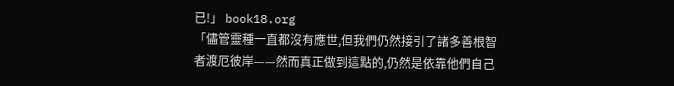已!」 book18.org
「儘管靈種一直都沒有應世,但我們仍然接引了諸多善根智者渡厄彼岸——然而真正做到這點的,仍然是依靠他們自己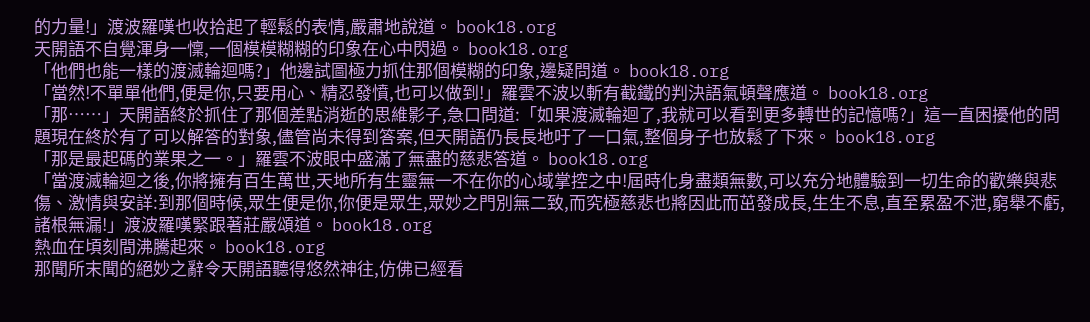的力量!」渡波羅嘆也收拾起了輕鬆的表情,嚴肅地說道。 book18.org
天開語不自覺渾身一懍,一個模模糊糊的印象在心中閃過。 book18.org
「他們也能一樣的渡滅輪迴嗎?」他邊試圖極力抓住那個模糊的印象,邊疑問道。 book18.org
「當然!不單單他們,便是你,只要用心、精忍發憤,也可以做到!」羅雲不波以斬有截鐵的判決語氣頓聲應道。 book18.org
「那……」天開語終於抓住了那個差點消逝的思維影子,急口問道:「如果渡滅輪迴了,我就可以看到更多轉世的記憶嗎?」這一直困擾他的問題現在終於有了可以解答的對象,儘管尚未得到答案,但天開語仍長長地吁了一口氣,整個身子也放鬆了下來。 book18.org
「那是最起碼的業果之一。」羅雲不波眼中盛滿了無盡的慈悲答道。 book18.org
「當渡滅輪迴之後,你將擁有百生萬世,天地所有生靈無一不在你的心域掌控之中!屆時化身盡類無數,可以充分地體驗到一切生命的歡樂與悲傷、激情與安詳:到那個時候,眾生便是你,你便是眾生,眾妙之門別無二致,而究極慈悲也將因此而茁發成長,生生不息,直至累盈不泄,窮舉不虧,諸根無漏!」渡波羅嘆緊跟著莊嚴頌道。 book18.org
熱血在頃刻間沸騰起來。 book18.org
那聞所末聞的絕妙之辭令天開語聽得悠然神往,仿佛已經看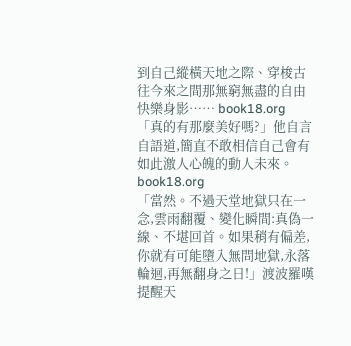到自己縱橫天地之際、穿梭古往今來之間那無窮無盡的自由快樂身影…… book18.org
「真的有那麼美好嗎?」他自言自語道,簡直不敢相信自己會有如此激人心魄的動人未來。 book18.org
「當然。不過天堂地獄只在一念,雲雨翻覆、變化瞬間:真偽一線、不堪回首。如果稍有偏差,你就有可能墮入無問地獄,永落輪迴,再無翻身之日!」渡波羅嘆提醒天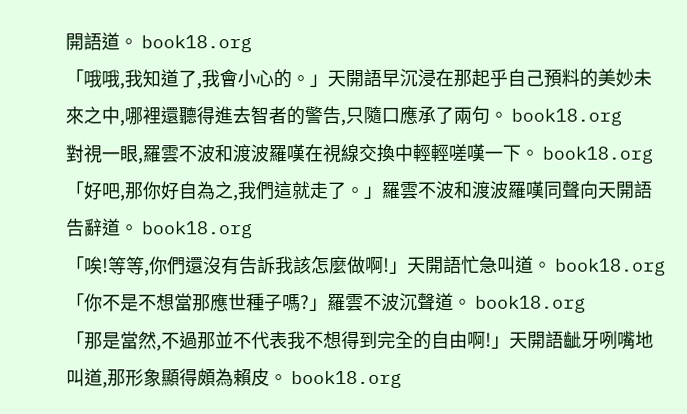開語道。 book18.org
「哦哦,我知道了,我會小心的。」天開語早沉浸在那起乎自己預料的美妙未來之中,哪裡還聽得進去智者的警告,只隨口應承了兩句。 book18.org
對視一眼,羅雲不波和渡波羅嘆在視線交換中輕輕嗟嘆一下。 book18.org
「好吧,那你好自為之,我們這就走了。」羅雲不波和渡波羅嘆同聲向天開語告辭道。 book18.org
「唉!等等,你們還沒有告訴我該怎麼做啊!」天開語忙急叫道。 book18.org
「你不是不想當那應世種子嗎?」羅雲不波沉聲道。 book18.org
「那是當然,不過那並不代表我不想得到完全的自由啊!」天開語齜牙咧嘴地叫道,那形象顯得頗為賴皮。 book18.org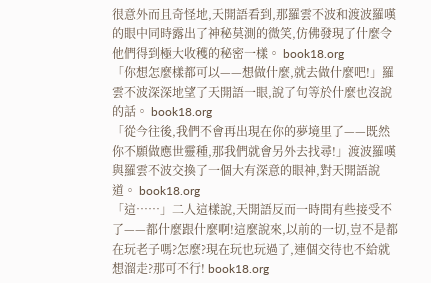很意外而且奇怪地,天開語看到,那羅雲不波和渡波羅嘆的眼中同時露出了神秘莫測的微笑,仿佛發現了什麼令他們得到極大收穫的秘密一樣。 book18.org
「你想怎麼樣都可以——想做什麼,就去做什麼吧!」羅雲不波深深地望了天開語一眼,說了句等於什麼也沒說的話。 book18.org
「從今往後,我們不會再出現在你的夢境里了——既然你不願做應世靈種,那我們就會另外去找尋!」渡波羅嘆與羅雲不波交換了一個大有深意的眼神,對天開語說道。 book18.org
「這……」二人這樣說,天開語反而一時間有些接受不了——都什麼跟什麼啊!這麼說來,以前的一切,豈不是都在玩老子嗎?怎麼?現在玩也玩過了,連個交待也不給就想溜走?那可不行! book18.org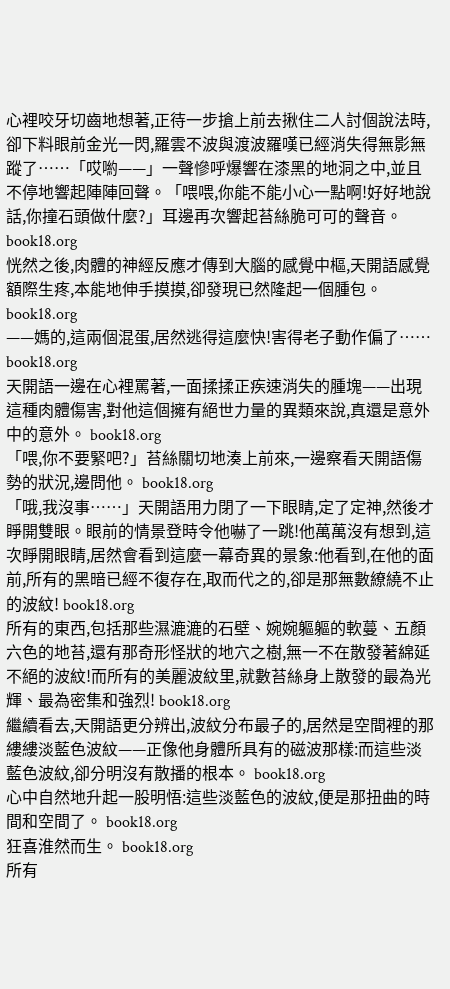心裡咬牙切齒地想著,正待一步搶上前去揪住二人討個說法時,卻下料眼前金光一閃,羅雲不波與渡波羅嘆已經消失得無影無蹤了……「哎喲——」一聲慘呼爆響在漆黑的地洞之中,並且不停地響起陣陣回聲。「喂喂,你能不能小心一點啊!好好地說話,你撞石頭做什麼?」耳邊再次響起苔絲脆可可的聲音。 book18.org
恍然之後,肉體的神經反應才傳到大腦的感覺中樞,天開語感覺額際生疼,本能地伸手摸摸,卻發現已然隆起一個腫包。 book18.org
——媽的,這兩個混蛋,居然逃得這麼快!害得老子動作偏了…… book18.org
天開語一邊在心裡罵著,一面揉揉正疾速消失的腫塊——出現這種肉體傷害,對他這個擁有絕世力量的異類來說,真還是意外中的意外。 book18.org
「喂,你不要緊吧?」苔絲關切地湊上前來,一邊察看天開語傷勢的狀況,邊問他。 book18.org
「哦,我沒事……」天開語用力閉了一下眼睛,定了定神,然後才睜開雙眼。眼前的情景登時令他嚇了一跳!他萬萬沒有想到,這次睜開眼睛,居然會看到這麼一幕奇異的景象:他看到,在他的面前,所有的黑暗已經不復存在,取而代之的,卻是那無數繚繞不止的波紋! book18.org
所有的東西,包括那些濕漉漉的石壁、婉婉軀軀的軟蔓、五顏六色的地苔,還有那奇形怪狀的地穴之樹,無一不在散發著綿延不絕的波紋!而所有的美麗波紋里,就數苔絲身上散發的最為光輝、最為密集和強烈! book18.org
繼續看去,天開語更分辨出,波紋分布最子的,居然是空間裡的那縷縷淡藍色波紋——正像他身體所具有的磁波那樣:而這些淡藍色波紋,卻分明沒有散播的根本。 book18.org
心中自然地升起一股明悟:這些淡藍色的波紋,便是那扭曲的時間和空間了。 book18.org
狂喜淮然而生。 book18.org
所有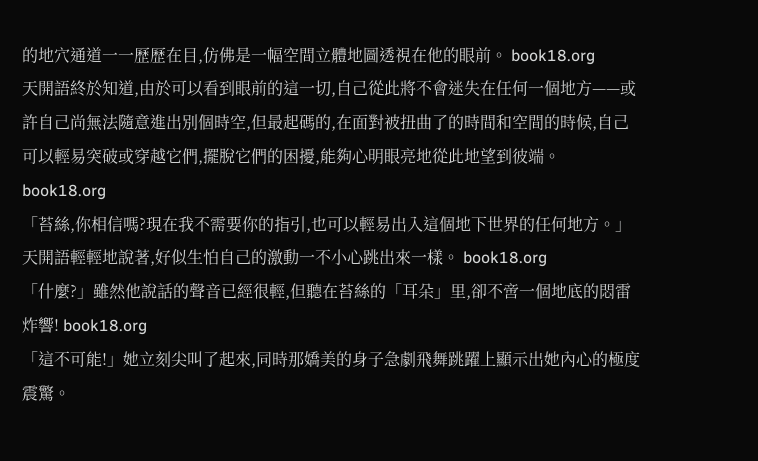的地穴通道一一歷歷在目,仿佛是一幅空間立體地圖透視在他的眼前。 book18.org
天開語終於知道,由於可以看到眼前的這一切,自己從此將不會迷失在任何一個地方——或許自己尚無法隨意進出別個時空,但最起碼的,在面對被扭曲了的時間和空間的時候,自己可以輕易突破或穿越它們,擺脫它們的困擾,能夠心明眼亮地從此地望到彼端。 book18.org
「苔絲,你相信嗎?現在我不需要你的指引,也可以輕易出入這個地下世界的任何地方。」天開語輕輕地說著,好似生怕自己的激動一不小心跳出來一樣。 book18.org
「什麼?」雖然他說話的聲音已經很輕,但聽在苔絲的「耳朵」里,卻不啻一個地底的悶雷炸響! book18.org
「這不可能!」她立刻尖叫了起來,同時那嬌美的身子急劇飛舞跳躍上顯示出她內心的極度震驚。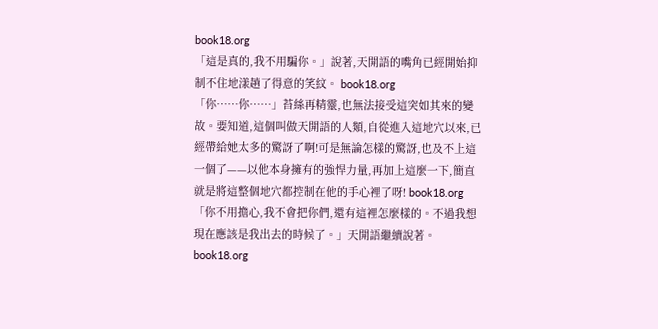book18.org
「這是真的,我不用騙你。」說著,天開語的嘴角已經開始抑制不住地漾趟了得意的笑紋。 book18.org
「你……你……」苔絲再精靈,也無法接受這突如其來的變故。要知道,這個叫做天開語的人類,自從進入這地穴以來,已經帶給她太多的驚訝了啊!可是無論怎樣的驚訝,也及不上這一個了——以他本身擁有的強悍力量,再加上這麼一下,簡直就是將這整個地穴都控制在他的手心裡了呀! book18.org
「你不用擔心,我不會把你們,還有這裡怎麼樣的。不過我想現在應該是我出去的時候了。」天開語繼續說著。 book18.org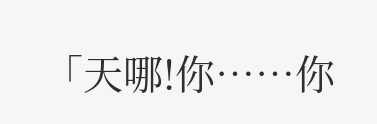「天哪!你……你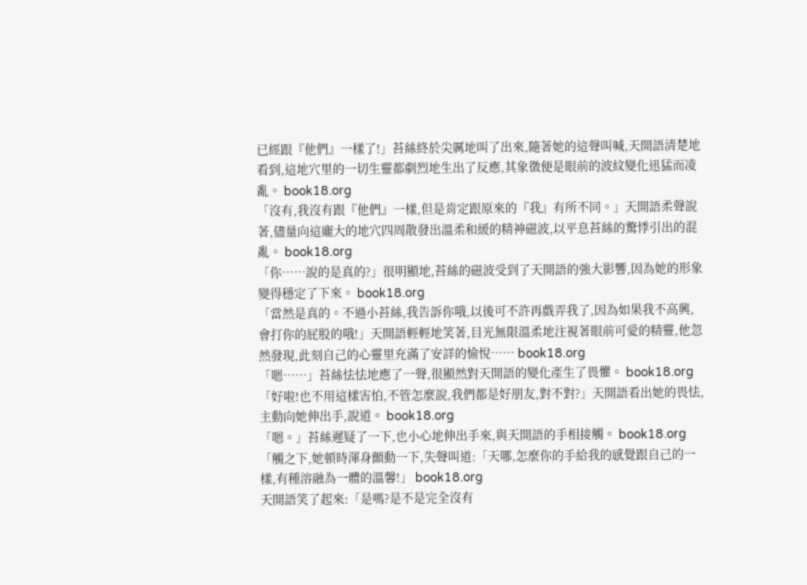已經跟『他們』一樣了!」苔絲終於尖厲地叫了出來,隨著她的這聲叫喊,天開語清楚地看到,這地穴里的一切生靈都劇烈地生出了反應,其象徵便是眼前的波紋變化迅猛而凌亂。 book18.org
「沒有,我沒有跟『他們』一樣,但是肯定跟原來的『我』有所不同。」天開語柔聲說著,儘量向這龐大的地穴四周散發出溫柔和緩的精神磁波,以平息苔絲的驚悸引出的混亂。 book18.org
「你……說的是真的?」很明顯地,苔絲的磁波受到了天開語的強大影響,因為她的形象變得穩定了下來。 book18.org
「當然是真的。不過小苔絲,我告訴你哦,以後可不許再戲弄我了,因為如果我不高興,會打你的屁股的哦!」天開語輕輕地笑著,目光無限溫柔地注視著眼前可愛的精靈,他忽然發現,此刻自己的心靈里充滿了安詳的愉悅…… book18.org
「嗯……」苔絲怯怯地應了一聲,很顯然對天開語的變化產生了畏懼。 book18.org
「好啦!也不用這樣害怕,不管怎麼說,我們都是好朋友,對不對?」天開語看出她的畏怯,主動向她伸出手,說道。 book18.org
「嗯。」苔絲遲疑了一下,也小心地伸出手來,與天開語的手相接觸。 book18.org
「觸之下,她頓時渾身顫動一下,失聲叫道:「天哪,怎麼你的手給我的感覺跟自己的一樣,有種溶融為一體的溫馨!」 book18.org
天開語笑了起來:「是嗎?是不是完全沒有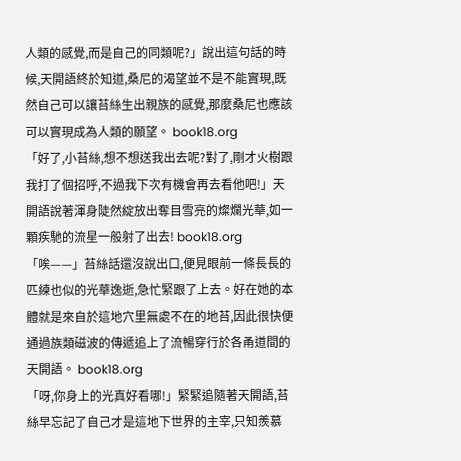人類的感覺,而是自己的同類呢?」說出這句話的時候,天開語終於知道,桑尼的渴望並不是不能實現,既然自己可以讓苔絲生出親族的感覺,那麼桑尼也應該可以實現成為人類的願望。 book18.org
「好了,小苔絲,想不想送我出去呢?對了,剛才火樹跟我打了個招呼,不過我下次有機會再去看他吧!」天開語說著渾身陡然綻放出奪目雪亮的燦爛光華,如一顆疾馳的流星一般射了出去! book18.org
「唉——」苔絲話還沒說出口,便見眼前一條長長的匹練也似的光華逸逝,急忙緊跟了上去。好在她的本體就是來自於這地穴里無處不在的地苔,因此很快便通過族類磁波的傳遞追上了流暢穿行於各甬道間的天開語。 book18.org
「呀,你身上的光真好看哪!」緊緊追隨著天開語,苔絲早忘記了自己才是這地下世界的主宰,只知羨慕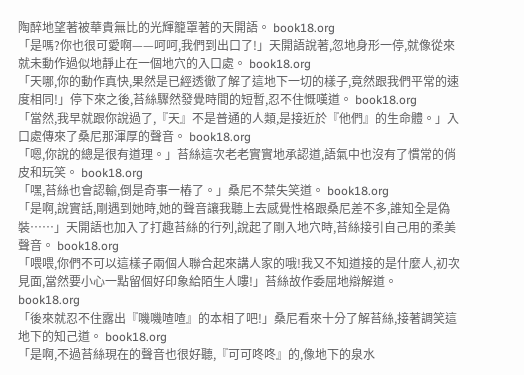陶醉地望著被華貴無比的光輝籠罩著的天開語。 book18.org
「是嗎?你也很可愛啊——呵呵,我們到出口了!」天開語說著,忽地身形一停,就像從來就未動作過似地靜止在一個地穴的入口處。 book18.org
「天哪,你的動作真快,果然是已經透徹了解了這地下一切的樣子,竟然跟我們平常的速度相同!」停下來之後,苔絲驟然發覺時間的短暫,忍不住慨嘆道。 book18.org
「當然,我早就跟你說過了,『天』不是普通的人類,是接近於『他們』的生命體。」入口處傳來了桑尼那渾厚的聲音。 book18.org
「嗯,你說的總是很有道理。」苔絲這次老老實實地承認道,語氣中也沒有了慣常的俏皮和玩笑。 book18.org
「嘿,苔絲也會認輸,倒是奇事一樁了。」桑尼不禁失笑道。 book18.org
「是啊,說實話,剛遇到她時,她的聲音讓我聽上去感覺性格跟桑尼差不多,誰知全是偽裝……」天開語也加入了打趣苔絲的行列,說起了剛入地穴時,苔絲接引自己用的柔美聲音。 book18.org
「喂喂,你們不可以這樣子兩個人聯合起來講人家的哦!我又不知道接的是什麼人,初次見面,當然要小心一點留個好印象給陌生人嘍!」苔絲故作委屈地辯解道。 book18.org
「後來就忍不住露出『嘰嘰喳喳』的本相了吧!」桑尼看來十分了解苔絲,接著調笑這地下的知己道。 book18.org
「是啊,不過苔絲現在的聲音也很好聽,『可可咚咚』的,像地下的泉水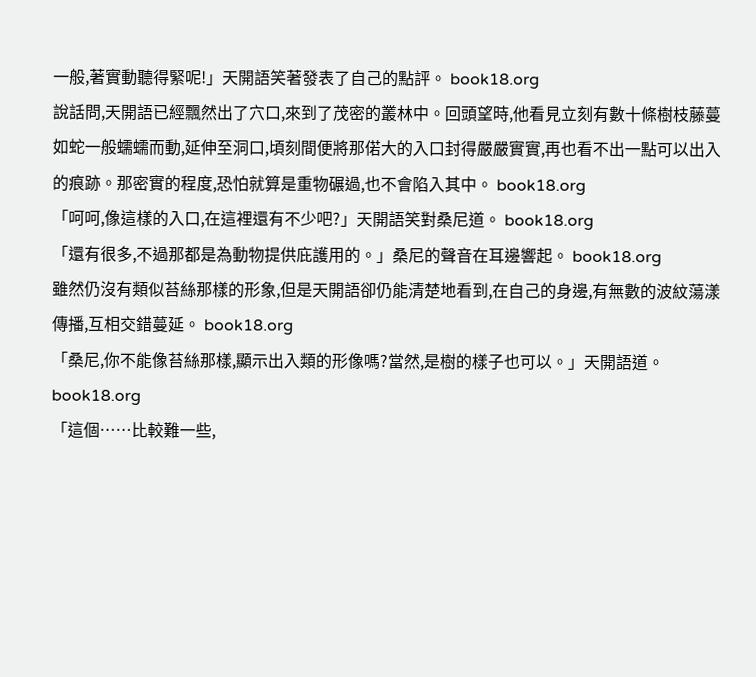一般,著實動聽得緊呢!」天開語笑著發表了自己的點評。 book18.org
說話問,天開語已經飄然出了穴口,來到了茂密的叢林中。回頭望時,他看見立刻有數十條樹枝藤蔓如蛇一般蠕蠕而動,延伸至洞口,頃刻間便將那偌大的入口封得嚴嚴實實,再也看不出一點可以出入的痕跡。那密實的程度,恐怕就算是重物碾過,也不會陷入其中。 book18.org
「呵呵,像這樣的入口,在這裡還有不少吧?」天開語笑對桑尼道。 book18.org
「還有很多,不過那都是為動物提供庇護用的。」桑尼的聲音在耳邊響起。 book18.org
雖然仍沒有類似苔絲那樣的形象,但是天開語卻仍能清楚地看到,在自己的身邊,有無數的波紋蕩漾傳播,互相交錯蔓延。 book18.org
「桑尼,你不能像苔絲那樣,顯示出入類的形像嗎?當然,是樹的樣子也可以。」天開語道。 book18.org
「這個……比較難一些,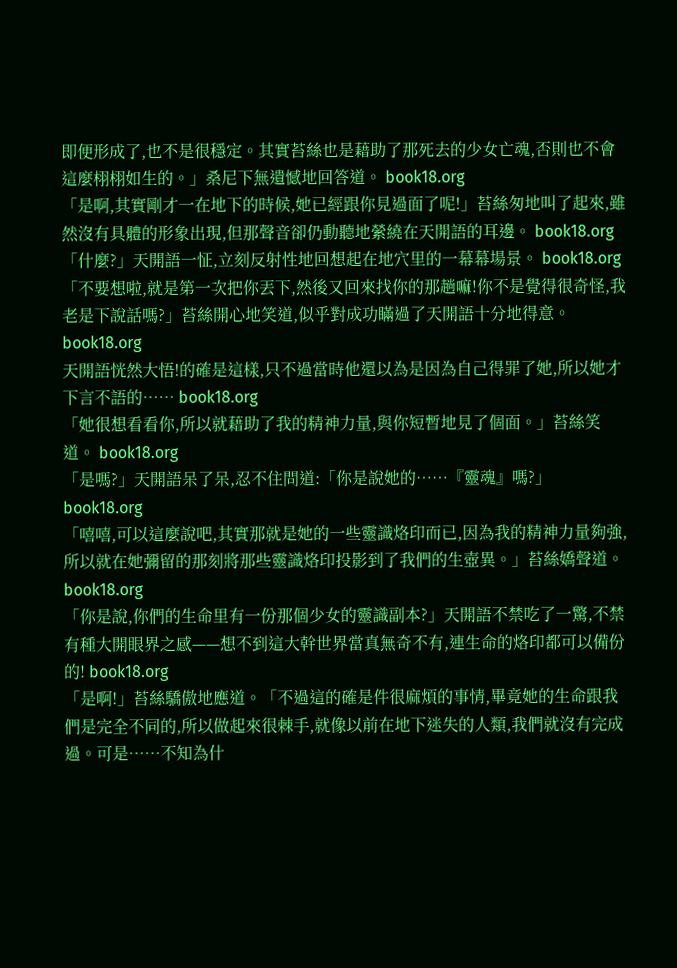即便形成了,也不是很穩定。其實苔絲也是藉助了那死去的少女亡魂,否則也不會這麼栩栩如生的。」桑尼下無遺憾地回答道。 book18.org
「是啊,其實剛才一在地下的時候,她已經跟你見過面了呢!」苔絲匆地叫了起來,雖然沒有具體的形象出現,但那聲音卻仍動聽地縈繞在天開語的耳邊。 book18.org
「什麼?」天開語一怔,立刻反射性地回想起在地穴里的一幕幕場景。 book18.org
「不要想啦,就是第一次把你丟下,然後又回來找你的那趟嘛!你不是覺得很奇怪,我老是下說話嗎?」苔絲開心地笑道,似乎對成功瞞過了天開語十分地得意。 book18.org
天開語恍然大悟!的確是這樣,只不過當時他還以為是因為自己得罪了她,所以她才下言不語的…… book18.org
「她很想看看你,所以就藉助了我的精神力量,與你短暫地見了個面。」苔絲笑道。 book18.org
「是嗎?」天開語呆了呆,忍不住問道:「你是說她的……『靈魂』嗎?」 book18.org
「嘻嘻,可以這麼說吧,其實那就是她的一些靈識烙印而已,因為我的精神力量夠強,所以就在她彌留的那刻將那些靈識烙印投影到了我們的生壺異。」苔絲嬌聲道。 book18.org
「你是說,你們的生命里有一份那個少女的靈識副本?」天開語不禁吃了一驚,不禁有種大開眼界之感——想不到這大幹世界當真無奇不有,連生命的烙印都可以備份的! book18.org
「是啊!」苔絲驕傲地應道。「不過這的確是件很麻煩的事情,畢竟她的生命跟我們是完全不同的,所以做起來很棘手,就像以前在地下迷失的人類,我們就沒有完成過。可是……不知為什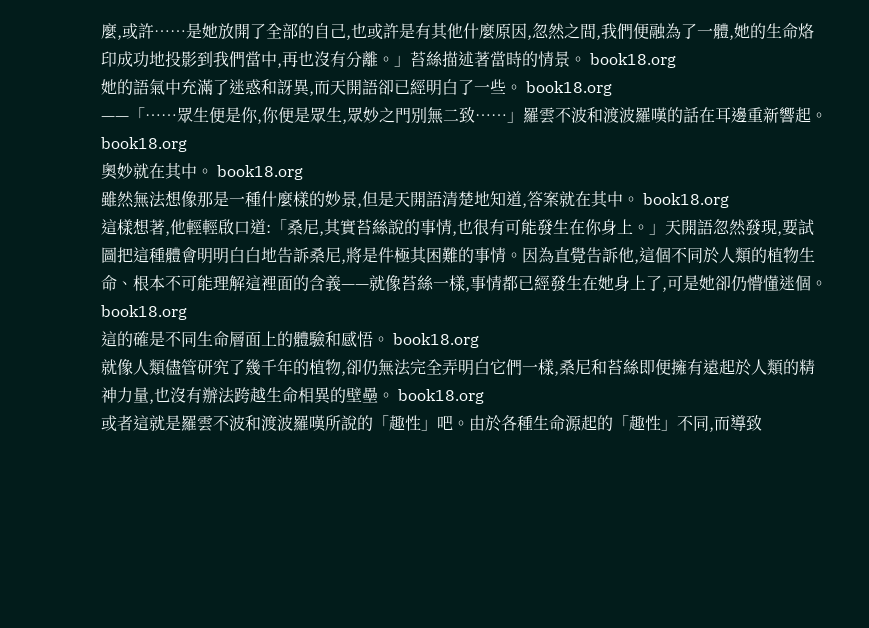麼,或許……是她放開了全部的自己,也或許是有其他什麼原因,忽然之間,我們便融為了一體,她的生命烙印成功地投影到我們當中,再也沒有分離。」苔絲描述著當時的情景。 book18.org
她的語氣中充滿了迷惑和訝異,而天開語卻已經明白了一些。 book18.org
——「……眾生便是你,你便是眾生,眾妙之門別無二致……」羅雲不波和渡波羅嘆的話在耳邊重新響起。 book18.org
奧妙就在其中。 book18.org
雖然無法想像那是一種什麼樣的妙景,但是天開語清楚地知道,答案就在其中。 book18.org
這樣想著,他輕輕啟口道:「桑尼,其實苔絲說的事情,也很有可能發生在你身上。」天開語忽然發現,要試圖把這種體會明明白白地告訴桑尼,將是件極其困難的事情。因為直覺告訴他,這個不同於人類的植物生命、根本不可能理解這裡面的含義——就像苔絲一樣,事情都已經發生在她身上了,可是她卻仍懵懂迷個。 book18.org
這的確是不同生命層面上的體驗和感悟。 book18.org
就像人類儘管研究了幾千年的植物,卻仍無法完全弄明白它們一樣,桑尼和苔絲即便擁有遠起於人類的精神力量,也沒有辦法跨越生命相異的壁壘。 book18.org
或者這就是羅雲不波和渡波羅嘆所說的「趣性」吧。由於各種生命源起的「趣性」不同,而導致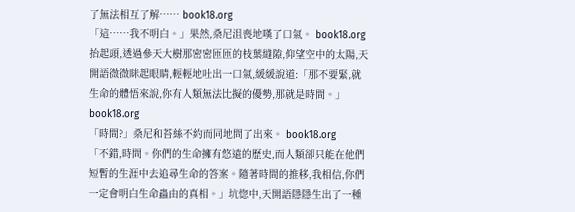了無法相互了解…… book18.org
「這……我不明白。」果然,桑尼沮喪地嘆了口氣。 book18.org
抬起頭,透過參天大樹那密密匝匝的枝葉縫隙,仰望空中的太陽,天開語微微眯起眼睛,輕輕地吐出一口氣,緩緩說道:「那不要緊,就生命的體悟來說,你有人類無法比擬的優勢,那就是時間。」 book18.org
「時間?」桑尼和苔絲不約而同地問了出來。 book18.org
「不錯,時問。你們的生命擁有悠遠的歷史,而人類卻只能在他們短暫的生涯中去追尋生命的答案。隨著時間的推移,我相信,你們一定會明白生命蟲由的真相。」坑惚中,天開語隱隱生出了一種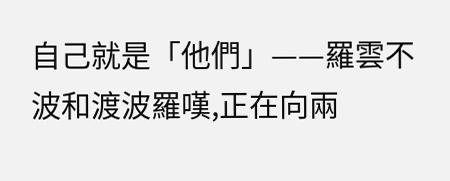自己就是「他們」——羅雲不波和渡波羅嘆,正在向兩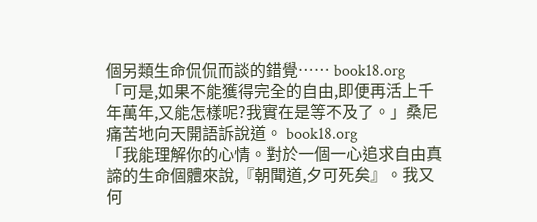個另類生命侃侃而談的錯覺…… book18.org
「可是,如果不能獲得完全的自由,即便再活上千年萬年,又能怎樣呢?我實在是等不及了。」桑尼痛苦地向天開語訴說道。 book18.org
「我能理解你的心情。對於一個一心追求自由真諦的生命個體來說,『朝聞道,夕可死矣』。我又何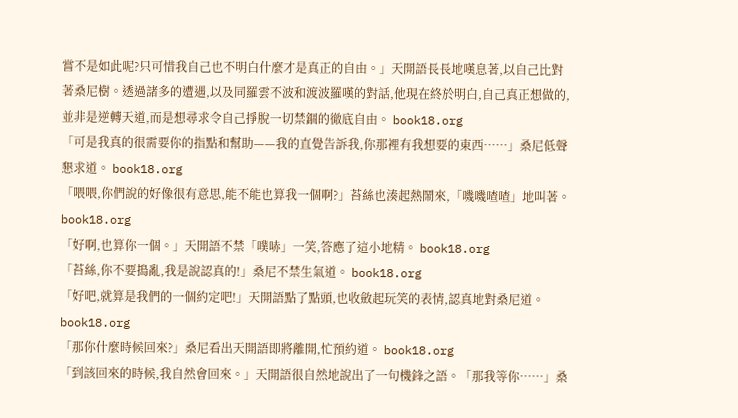嘗不是如此呢?只可惜我自己也不明白什麼才是真正的自由。」天開語長長地嘆息著,以自己比對著桑尼樹。透過諸多的遭遇,以及同羅雲不波和渡波羅嘆的對話,他現在終於明白,自己真正想做的,並非是逆轉天道,而是想尋求令自己掙脫一切禁錮的徹底自由。 book18.org
「可是我真的很需要你的指點和幫助——我的直覺告訴我,你那裡有我想要的東西……」桑尼低聲懇求道。 book18.org
「喂喂,你們說的好像很有意思,能不能也算我一個啊?」苔絲也湊起熱鬧來,「嘰嘰喳喳」地叫著。 book18.org
「好啊,也算你一個。」天開語不禁「噗哧」一笑,答應了這小地精。 book18.org
「苔絲,你不要搗亂,我是說認真的!」桑尼不禁生氣道。 book18.org
「好吧,就算是我們的一個約定吧!」天開語點了點頭,也收斂起玩笑的表情,認真地對桑尼道。 book18.org
「那你什麼時候回來?」桑尼看出天開語即將離開,忙預約道。 book18.org
「到該回來的時候,我自然會回來。」天開語很自然地說出了一句機鋒之語。「那我等你……」桑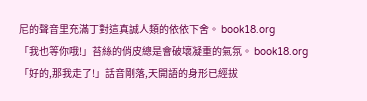尼的聲音里充滿丁對這真誠人類的依依下舍。 book18.org
「我也等你哦!」苔絲的俏皮總是會破壞凝重的氣氛。 book18.org
「好的,那我走了!」話音剛落,天開語的身形已經拔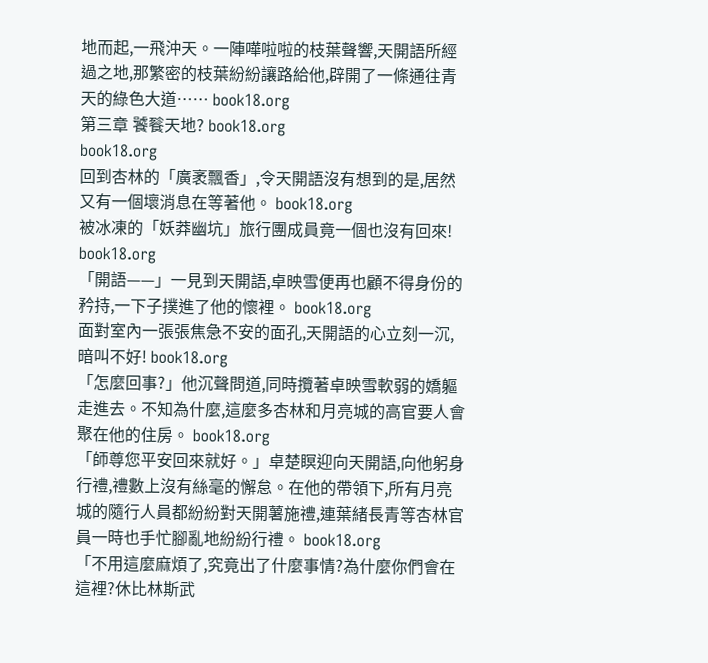地而起,一飛沖天。一陣嘩啦啦的枝葉聲響,天開語所經過之地,那繁密的枝葉紛紛讓路給他,辟開了一條通往青天的綠色大道…… book18.org
第三章 饕餮天地? book18.org
book18.org
回到杏林的「廣袤飄香」,令天開語沒有想到的是,居然又有一個壞消息在等著他。 book18.org
被冰凍的「妖莽幽坑」旅行團成員竟一個也沒有回來! book18.org
「開語——」一見到天開語,卓映雪便再也顧不得身份的矜持,一下子撲進了他的懷裡。 book18.org
面對室內一張張焦急不安的面孔,天開語的心立刻一沉,暗叫不好! book18.org
「怎麼回事?」他沉聲問道,同時攬著卓映雪軟弱的嬌軀走進去。不知為什麼,這麼多杏林和月亮城的高官要人會聚在他的住房。 book18.org
「師尊您平安回來就好。」卓楚瞑迎向天開語,向他躬身行禮,禮數上沒有絲毫的懈怠。在他的帶領下,所有月亮城的隨行人員都紛紛對天開薯施禮,連葉緒長青等杏林官員一時也手忙腳亂地紛紛行禮。 book18.org
「不用這麼麻煩了,究竟出了什麼事情?為什麼你們會在這裡?休比林斯武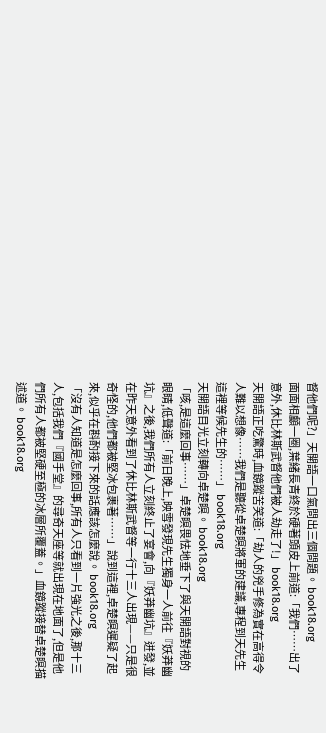督他們呢?」天開語一口氣問出三個問題。 book18.org
面面相顱一圈,葉緒長青終於硬著頭皮上前道:「我們……出了意外,休比林斯武督他們被人劫走了!」 book18.org
天開語正吃驚時,血鏡蹤苦笑道:「劫人的兇手修為實在高得令人難以想像……我們是聽從卓楚瞑將軍的建議,專程到天先生這裡等候先生的……」 book18.org
天開語目光立刻轉向卓楚瞑。 book18.org
「咳,是這麼回事……」卓楚瞑畏怯地垂下了與天開語對視的眼睛,低聲道:「前日晚上,映雪發現先生獨身一人前往『妖莽幽坑』之後,我們所有人立刻終止了宴會,向『妖莽幽坑』迸發,並在昨天意外看到了休比林斯武督等一行十三人出現——只是很奇怪的,他們都被堅冰包裹著……」說到這裡,卓楚瞑遲疑了起來,似乎在斟酌接下來的話應該怎麼說。 book18.org
「沒有人知道是怎麼回事,所有人只看到一片強光之後,那十三人,包括我們『國手堂』的尋奇天座等就出現在地面了,但是他們所有人都被堅硬至極的冰層所覆蓋。」血鏡蹤接替卓楚瞑描述道。 book18.org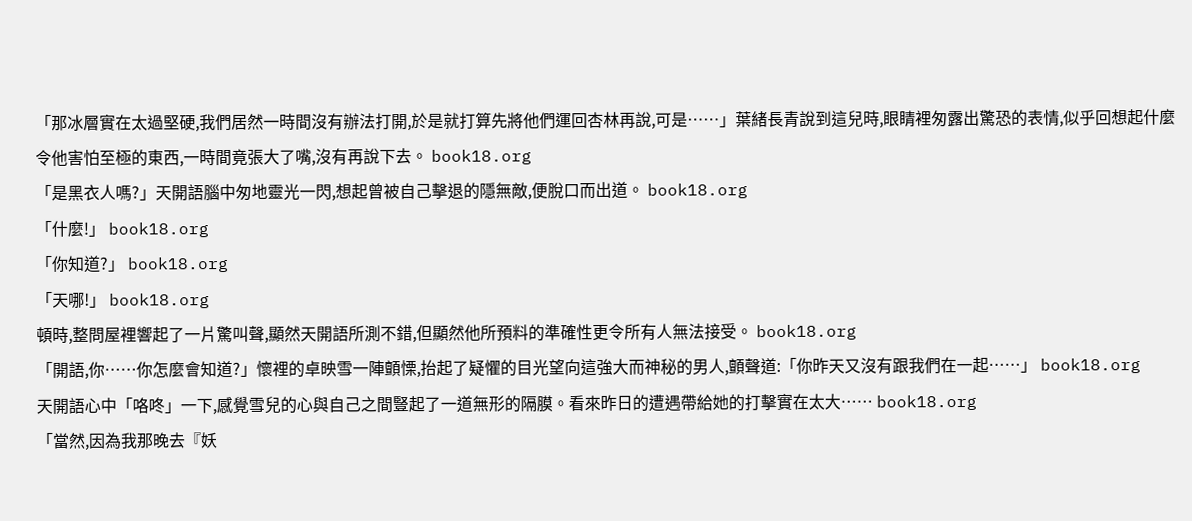「那冰層實在太過堅硬,我們居然一時間沒有辦法打開,於是就打算先將他們運回杏林再說,可是……」葉緒長青說到這兒時,眼睛裡匆露出驚恐的表情,似乎回想起什麼令他害怕至極的東西,一時間竟張大了嘴,沒有再說下去。 book18.org
「是黑衣人嗎?」天開語腦中匆地靈光一閃,想起曾被自己擊退的隱無敵,便脫口而出道。 book18.org
「什麼!」 book18.org
「你知道?」 book18.org
「天哪!」 book18.org
頓時,整問屋裡響起了一片驚叫聲,顯然天開語所測不錯,但顯然他所預料的準確性更令所有人無法接受。 book18.org
「開語,你……你怎麼會知道?」懷裡的卓映雪一陣顫慄,抬起了疑懼的目光望向這強大而神秘的男人,顫聲道:「你昨天又沒有跟我們在一起……」 book18.org
天開語心中「咯咚」一下,感覺雪兒的心與自己之間豎起了一道無形的隔膜。看來昨日的遭遇帶給她的打擊實在太大…… book18.org
「當然,因為我那晚去『妖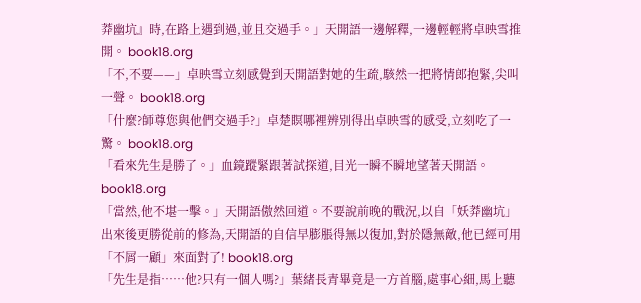莽幽坑』時,在路上遇到過,並且交過手。」天開語一邊解釋,一邊輕輕將卓映雪推開。 book18.org
「不,不要——」卓映雪立刻感覺到天開語對她的生疏,駭然一把將情郎抱緊,尖叫一聲。 book18.org
「什麼?師尊您與他們交過手?」卓楚瞑哪裡辨別得出卓映雪的感受,立刻吃了一驚。 book18.org
「看來先生是勝了。」血鏡蹤緊跟著試探道,目光一瞬不瞬地望著天開語。 book18.org
「當然,他不堪一擊。」天開語傲然回道。不要說前晚的戰況,以自「妖莽幽坑」出來後更勝從前的修為,天開語的自信早膨脹得無以復加,對於隱無敵,他已經可用「不屑一顧」來面對了! book18.org
「先生是指……他?只有一個人嗎?」葉緒長青畢竟是一方首腦,處事心細,馬上聽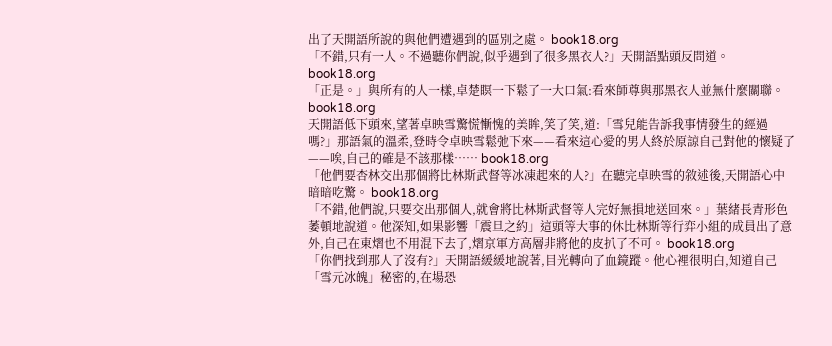出了天開語所說的與他們遭遇到的區別之處。 book18.org
「不錯,只有一人。不過聽你們說,似乎遇到了很多黑衣人?」天開語點頭反問道。 book18.org
「正是。」與所有的人一樣,卓楚瞑一下鬆了一大口氣:看來師尊與那黑衣人並無什麼關聯。 book18.org
天開語低下頭來,望著卓映雪驚慌慚愧的美眸,笑了笑,道:「雪兒能告訴我事情發生的經過嗎?」那語氣的溫柔,登時令卓映雪鬆弛下來——看來這心愛的男人終於原諒自己對他的懷疑了——唉,自己的確是不該那樣…… book18.org
「他們要杏林交出那個將比林斯武督等冰凍起來的人?」在聽完卓映雪的敘述後,天開語心中暗暗吃驚。 book18.org
「不錯,他們說,只要交出那個人,就會將比林斯武督等人完好無損地送回來。」葉緒長青形色萎頓地說道。他深知,如果影響「震旦之約」這頭等大事的休比林斯等行弈小組的成員出了意外,自己在東熠也不用混下去了,熠京軍方高層非將他的皮扒了不可。 book18.org
「你們找到那人了沒有?」天開語緩緩地說著,目光轉向了血鏡蹤。他心裡很明白,知道自己「雪元冰魄」秘密的,在場恐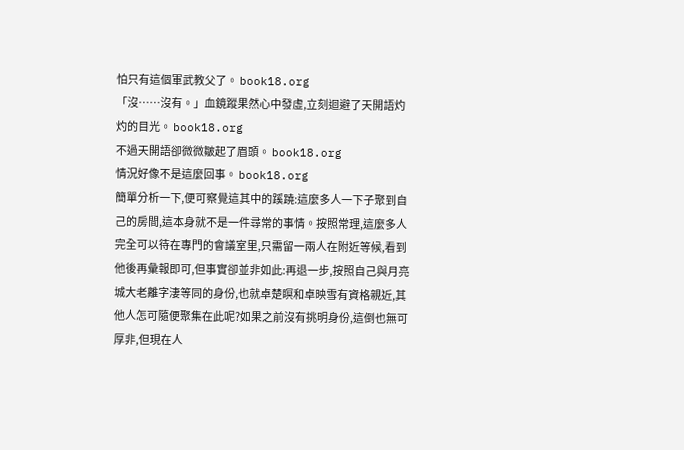怕只有這個軍武教父了。 book18.org
「沒……沒有。」血鏡蹤果然心中發虛,立刻迴避了天開語灼灼的目光。 book18.org
不過天開語卻微微皺起了眉頭。 book18.org
情況好像不是這麼回事。 book18.org
簡單分析一下,便可察覺這其中的蹊蹺:這麼多人一下子聚到自己的房間,這本身就不是一件尋常的事情。按照常理,這麼多人完全可以待在專門的會議室里,只需留一兩人在附近等候,看到他後再彙報即可,但事實卻並非如此:再退一步,按照自己與月亮城大老離字淒等同的身份,也就卓楚瞑和卓映雪有資格親近,其他人怎可隨便聚集在此呢?如果之前沒有挑明身份,這倒也無可厚非,但現在人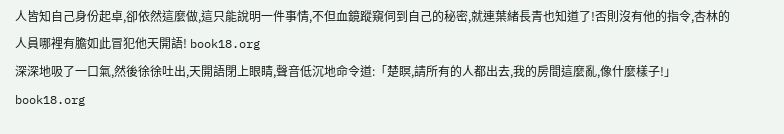人皆知自己身份起卓,卻依然這麼做,這只能說明一件事情,不但血鏡蹤窺伺到自己的秘密,就連葉緒長青也知道了!否則沒有他的指令,杏林的人員哪裡有膽如此冒犯他天開語! book18.org
深深地吸了一口氣,然後徐徐吐出,天開語閉上眼睛,聲音低沉地命令道:「楚瞑,請所有的人都出去,我的房間這麼亂,像什麼樣子!」 book18.org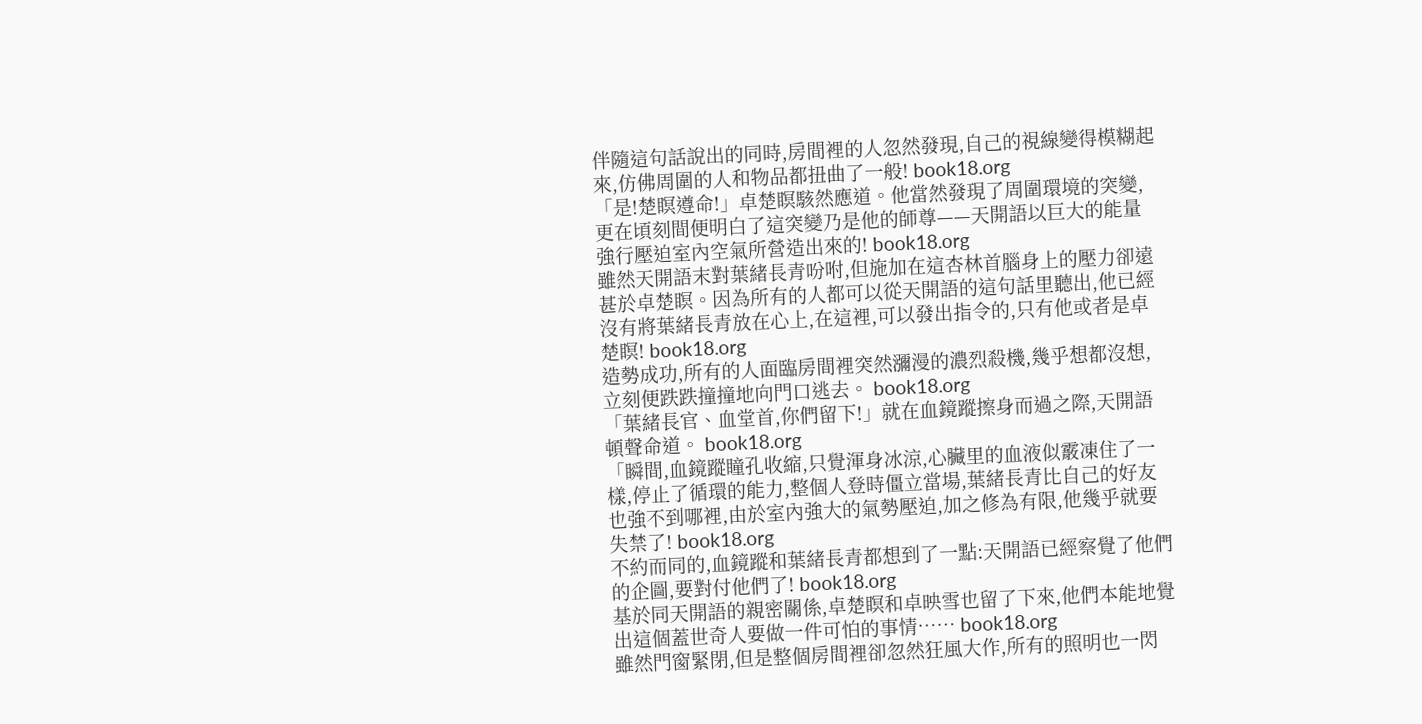伴隨這句話說出的同時,房間裡的人忽然發現,自己的視線變得模糊起來,仿佛周圍的人和物品都扭曲了一般! book18.org
「是!楚瞑遵命!」卓楚瞑駭然應道。他當然發現了周圍環境的突變,更在頃刻間便明白了這突變乃是他的師尊——天開語以巨大的能量強行壓迫室內空氣所營造出來的! book18.org
雖然天開語末對葉緒長青吩咐,但施加在這杏林首腦身上的壓力卻遠甚於卓楚瞑。因為所有的人都可以從天開語的這句話里聽出,他已經沒有將葉緒長青放在心上,在這裡,可以發出指令的,只有他或者是卓楚瞑! book18.org
造勢成功,所有的人面臨房間裡突然瀰漫的濃烈殺機,幾乎想都沒想,立刻便跌跌撞撞地向門口逃去。 book18.org
「葉緒長官、血堂首,你們留下!」就在血鏡蹤擦身而過之際,天開語頓聲命道。 book18.org
「瞬間,血鏡蹤瞳孔收縮,只覺渾身冰涼,心臟里的血液似霰凍住了一樣,停止了循環的能力,整個人登時僵立當場,葉緒長青比自己的好友也強不到哪裡,由於室內強大的氣勢壓迫,加之修為有限,他幾乎就要失禁了! book18.org
不約而同的,血鏡蹤和葉緒長青都想到了一點:天開語已經察覺了他們的企圖,要對付他們了! book18.org
基於同天開語的親密關係,卓楚瞑和卓映雪也留了下來,他們本能地覺出這個蓋世奇人要做一件可怕的事情…… book18.org
雖然門窗緊閉,但是整個房間裡卻忽然狂風大作,所有的照明也一閃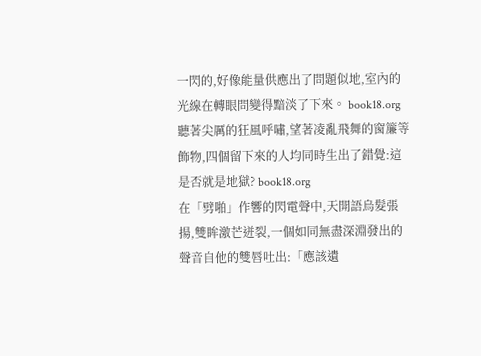一閃的,好像能量供應出了問題似地,室內的光線在轉眼問變得黯淡了下來。 book18.org
聽著尖厲的狂風呼嘯,望著凌亂飛舞的窗簾等飾物,四個留下來的人均同時生出了錯覺:這是否就是地獄? book18.org
在「劈啪」作響的閃電聲中,天開語烏髮張揚,雙眸激芒迸裂,一個如同無盡深淵發出的聲音自他的雙唇吐出:「應該遺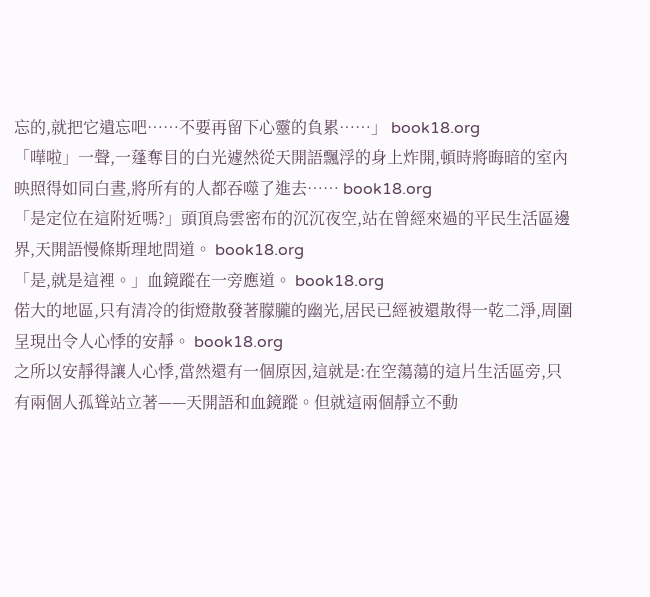忘的,就把它遺忘吧……不要再留下心靈的負累……」 book18.org
「嘩啦」一聲,一蓬奪目的白光遽然從天開語飄浮的身上炸開,頓時將晦暗的室內映照得如同白晝,將所有的人都吞噬了進去…… book18.org
「是定位在這附近嗎?」頭頂烏雲密布的沉沉夜空,站在曾經來過的平民生活區邊界,天開語慢條斯理地問道。 book18.org
「是,就是這裡。」血鏡蹤在一旁應道。 book18.org
偌大的地區,只有清冷的街燈散發著朦朧的幽光,居民已經被還散得一乾二淨,周圍呈現出令人心悸的安靜。 book18.org
之所以安靜得讓人心悸,當然還有一個原因,這就是:在空蕩蕩的這片生活區旁,只有兩個人孤聳站立著——天開語和血鏡蹤。但就這兩個靜立不動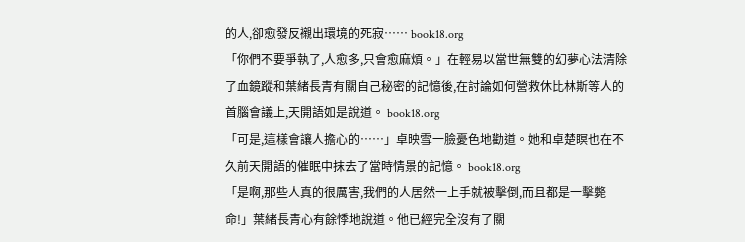的人,卻愈發反襯出環境的死寂…… book18.org
「你們不要爭執了,人愈多,只會愈麻煩。」在輕易以當世無雙的幻夢心法清除了血鏡蹤和葉緒長青有關自己秘密的記憶後,在討論如何營救休比林斯等人的首腦會議上,天開語如是說道。 book18.org
「可是,這樣會讓人擔心的……」卓映雪一臉憂色地勸道。她和卓楚瞑也在不久前天開語的催眠中抹去了當時情景的記憶。 book18.org
「是啊,那些人真的很厲害,我們的人居然一上手就被擊倒,而且都是一擊斃命!」葉緒長青心有餘悸地說道。他已經完全沒有了關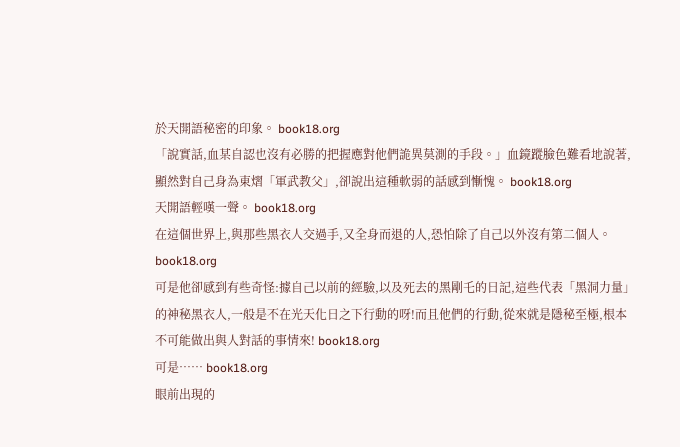於天開語秘密的印象。 book18.org
「說實話,血某自認也沒有必勝的把握應對他們詭異莫測的手段。」血鏡蹤臉色難看地說著,顯然對自己身為東熠「軍武教父」,卻說出這種軟弱的話感到慚愧。 book18.org
天開語輕嘆一聲。 book18.org
在這個世界上,與那些黑衣人交過手,又全身而退的人,恐怕除了自己以外沒有第二個人。 book18.org
可是他卻感到有些奇怪:據自己以前的經驗,以及死去的黑剛乇的日記,這些代表「黑洞力量」的神秘黑衣人,一般是不在光天化日之下行動的呀!而且他們的行動,從來就是隱秘至極,根本不可能做出與人對話的事情來! book18.org
可是…… book18.org
眼前出現的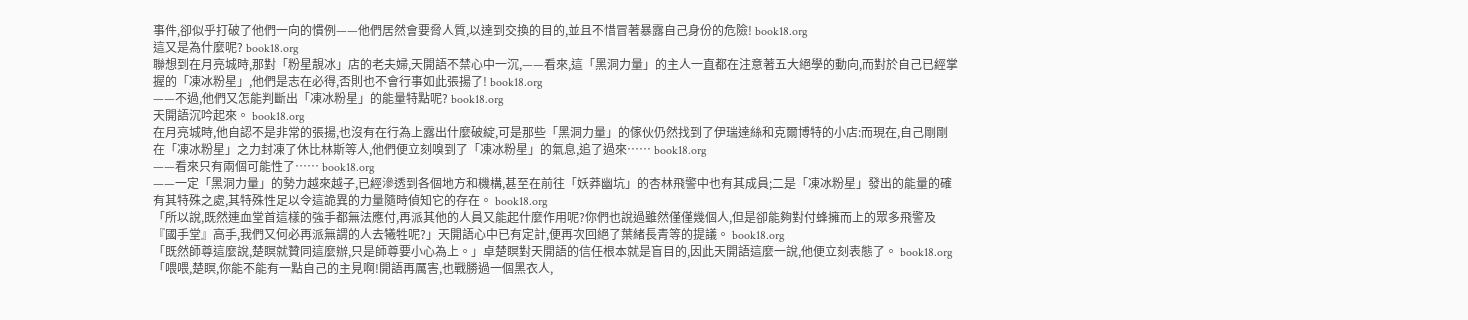事件,卻似乎打破了他們一向的慣例——他們居然會要脅人質,以達到交換的目的,並且不惜冒著暴露自己身份的危險! book18.org
這又是為什麼呢? book18.org
聯想到在月亮城時,那對「粉星靚冰」店的老夫婦,天開語不禁心中一沉,——看來,這「黑洞力量」的主人一直都在注意著五大絕學的動向,而對於自己已經掌握的「凍冰粉星」,他們是志在必得,否則也不會行事如此張揚了! book18.org
——不過,他們又怎能判斷出「凍冰粉星」的能量特點呢? book18.org
天開語沉吟起來。 book18.org
在月亮城時,他自認不是非常的張揚,也沒有在行為上露出什麼破綻,可是那些「黑洞力量」的傢伙仍然找到了伊瑞達絲和克爾博特的小店:而現在,自己剛剛在「凍冰粉星」之力封凍了休比林斯等人,他們便立刻嗅到了「凍冰粉星」的氣息,追了過來…… book18.org
——看來只有兩個可能性了…… book18.org
——一定「黑洞力量」的勢力越來越子,已經滲透到各個地方和機構,甚至在前往「妖莽幽坑」的杏林飛警中也有其成員;二是「凍冰粉星」發出的能量的確有其特殊之處,其特殊性足以令這詭異的力量隨時偵知它的存在。 book18.org
「所以說,既然連血堂首這樣的強手都無法應付,再派其他的人員又能起什麼作用呢?你們也說過雖然僅僅幾個人,但是卻能夠對付蜂擁而上的眾多飛警及『國手堂』高手,我們又何必再派無謂的人去犧牲呢?」天開語心中已有定計,便再次回絕了葉緒長青等的提議。 book18.org
「既然師尊這麼說,楚瞑就贊同這麼辦,只是師尊要小心為上。」卓楚瞑對天開語的信任根本就是盲目的,因此天開語這麼一說,他便立刻表態了。 book18.org
「喂喂,楚瞑,你能不能有一點自己的主見啊!開語再厲害,也戰勝過一個黑衣人,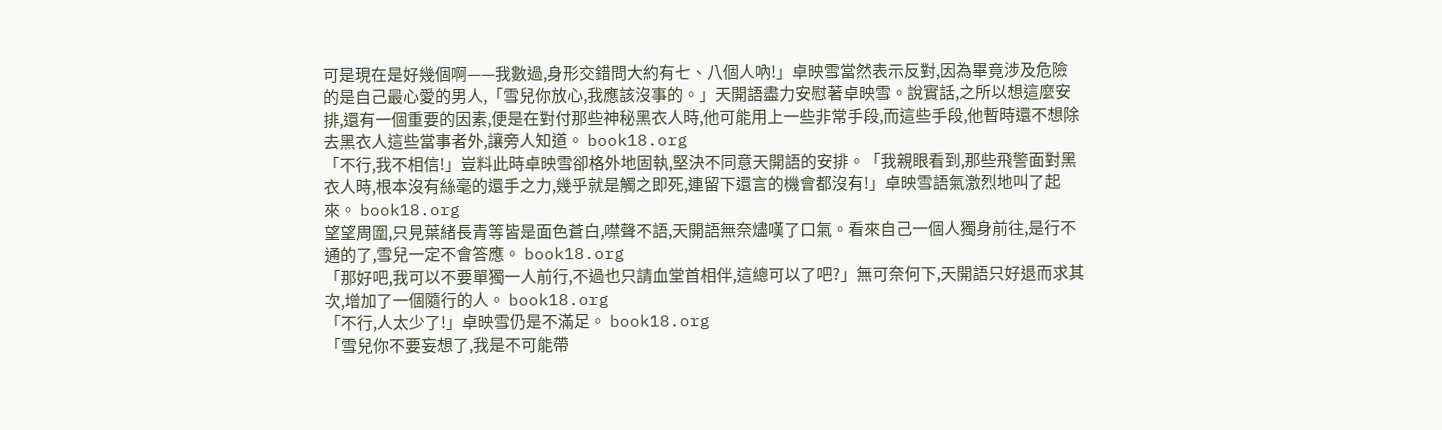可是現在是好幾個啊——我數過,身形交錯問大約有七、八個人吶!」卓映雪當然表示反對,因為畢竟涉及危險的是自己最心愛的男人,「雪兒你放心,我應該沒事的。」天開語盡力安慰著卓映雪。說實話,之所以想這麼安排,還有一個重要的因素,便是在對付那些神秘黑衣人時,他可能用上一些非常手段,而這些手段,他暫時還不想除去黑衣人這些當事者外,讓旁人知道。 book18.org
「不行,我不相信!」豈料此時卓映雪卻格外地固執,堅決不同意天開語的安排。「我親眼看到,那些飛警面對黑衣人時,根本沒有絲毫的還手之力,幾乎就是觸之即死,連留下還言的機會都沒有!」卓映雪語氣激烈地叫了起來。 book18.org
望望周圍,只見葉緒長青等皆是面色蒼白,噤聲不語,天開語無奈燼嘆了口氣。看來自己一個人獨身前往,是行不通的了,雪兒一定不會答應。 book18.org
「那好吧,我可以不要單獨一人前行,不過也只請血堂首相伴,這總可以了吧?」無可奈何下,天開語只好退而求其次,增加了一個隨行的人。 book18.org
「不行,人太少了!」卓映雪仍是不滿足。 book18.org
「雪兒你不要妄想了,我是不可能帶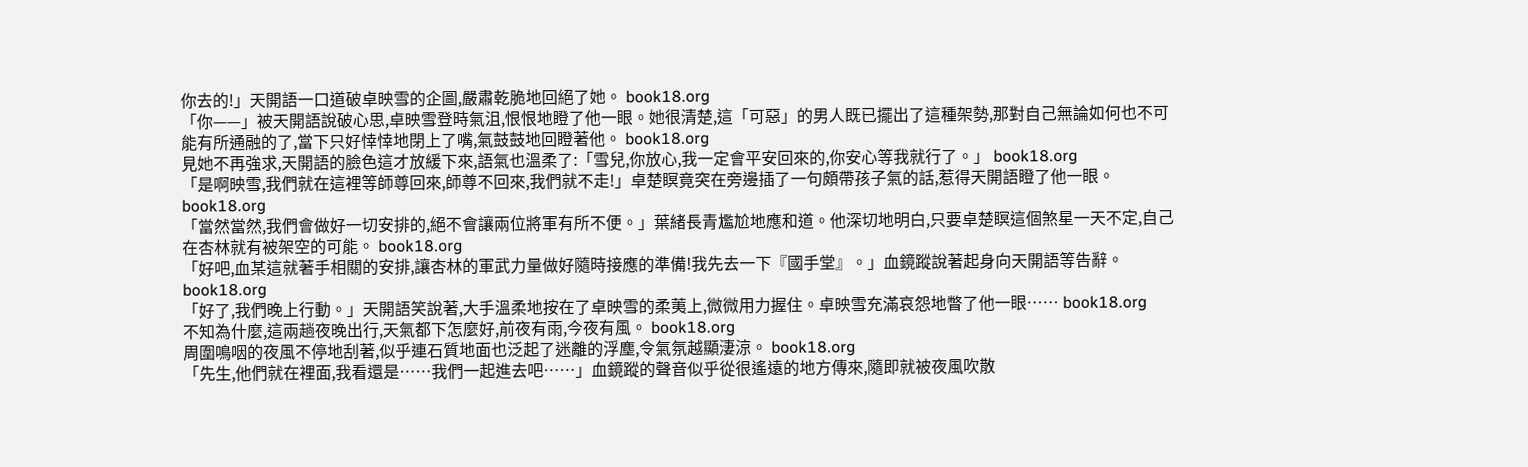你去的!」天開語一口道破卓映雪的企圖,嚴肅乾脆地回絕了她。 book18.org
「你——」被天開語說破心思,卓映雪登時氣沮,恨恨地瞪了他一眼。她很清楚,這「可惡」的男人既已擺出了這種架勢,那對自己無論如何也不可能有所通融的了,當下只好悻悻地閉上了嘴,氣鼓鼓地回瞪著他。 book18.org
見她不再強求,天開語的臉色這才放緩下來,語氣也溫柔了:「雪兒,你放心,我一定會平安回來的,你安心等我就行了。」 book18.org
「是啊映雪,我們就在這裡等師尊回來,師尊不回來,我們就不走!」卓楚瞑竟突在旁邊插了一句頗帶孩子氣的話,惹得天開語瞪了他一眼。 book18.org
「當然當然,我們會做好一切安排的,絕不會讓兩位將軍有所不便。」葉緒長青尷尬地應和道。他深切地明白,只要卓楚瞑這個煞星一天不定,自己在杏林就有被架空的可能。 book18.org
「好吧,血某這就著手相關的安排,讓杏林的軍武力量做好隨時接應的準備!我先去一下『國手堂』。」血鏡蹤說著起身向天開語等告辭。 book18.org
「好了,我們晚上行動。」天開語笑說著,大手溫柔地按在了卓映雪的柔荑上,微微用力握住。卓映雪充滿哀怨地瞥了他一眼…… book18.org
不知為什麼,這兩趟夜晚出行,天氣都下怎麼好,前夜有雨,今夜有風。 book18.org
周圍鳴咽的夜風不停地刮著,似乎連石質地面也泛起了迷離的浮塵,令氣氛越顯淒涼。 book18.org
「先生,他們就在裡面,我看還是……我們一起進去吧……」血鏡蹤的聲音似乎從很遙遠的地方傳來,隨即就被夜風吹散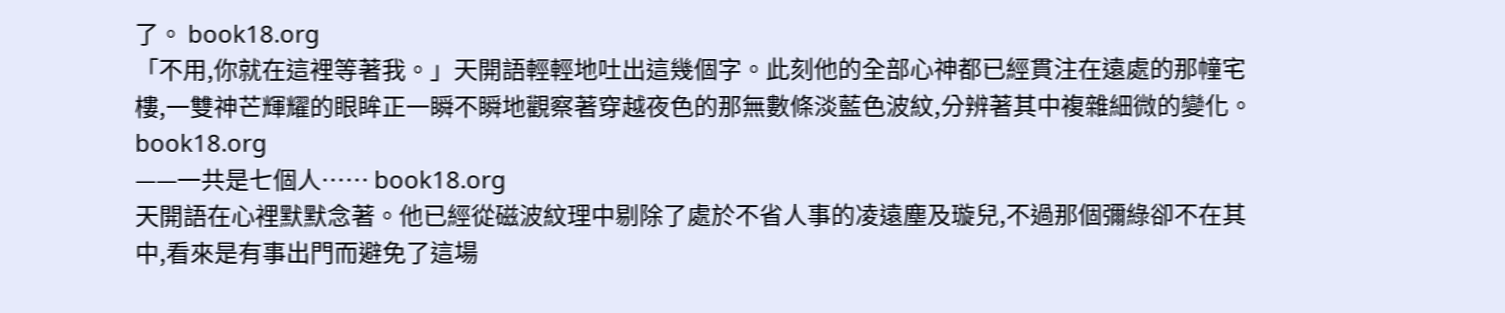了。 book18.org
「不用,你就在這裡等著我。」天開語輕輕地吐出這幾個字。此刻他的全部心神都已經貫注在遠處的那幢宅樓,一雙神芒輝耀的眼眸正一瞬不瞬地觀察著穿越夜色的那無數條淡藍色波紋,分辨著其中複雜細微的變化。 book18.org
——一共是七個人…… book18.org
天開語在心裡默默念著。他已經從磁波紋理中剔除了處於不省人事的凌遠塵及璇兒,不過那個彌綠卻不在其中,看來是有事出門而避免了這場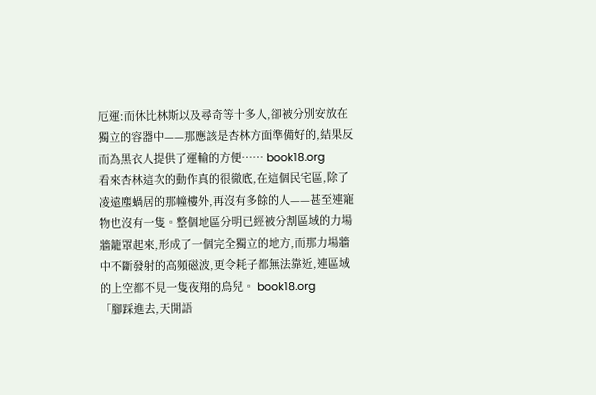厄運:而休比林斯以及尋奇等十多人,卻被分別安放在獨立的容器中——那應該是杏林方面準備好的,結果反而為黑衣人提供了運輸的方便…… book18.org
看來杏林這次的動作真的很徹底,在這個民宅區,除了凌遠塵蝸居的那幢樓外,再沒有多餘的人——甚至連寵物也沒有一隻。整個地區分明已經被分割區域的力場牆籠罩起來,形成了一個完全獨立的地方,而那力場牆中不斷發射的高頻磁波,更令耗子都無法靠近,連區域的上空都不見一隻夜翔的鳥兒。 book18.org
「腳踩進去,天開語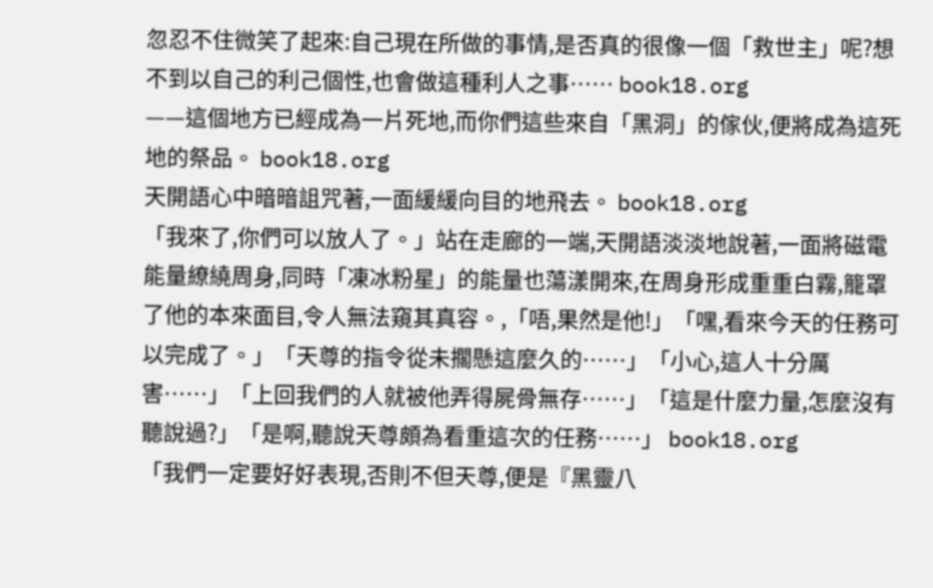忽忍不住微笑了起來:自己現在所做的事情,是否真的很像一個「救世主」呢?想不到以自己的利己個性,也會做這種利人之事…… book18.org
——這個地方已經成為一片死地,而你們這些來自「黑洞」的傢伙,便將成為這死地的祭品。 book18.org
天開語心中暗暗詛咒著,一面緩緩向目的地飛去。 book18.org
「我來了,你們可以放人了。」站在走廊的一端,天開語淡淡地說著,一面將磁電能量繚繞周身,同時「凍冰粉星」的能量也蕩漾開來,在周身形成重重白霧,籠罩了他的本來面目,令人無法窺其真容。,「唔,果然是他!」「嘿,看來今天的任務可以完成了。」「天尊的指令從未擱懸這麼久的……」「小心,這人十分厲害……」「上回我們的人就被他弄得屍骨無存……」「這是什麼力量,怎麼沒有聽說過?」「是啊,聽說天尊頗為看重這次的任務……」 book18.org
「我們一定要好好表現,否則不但天尊,便是『黑靈八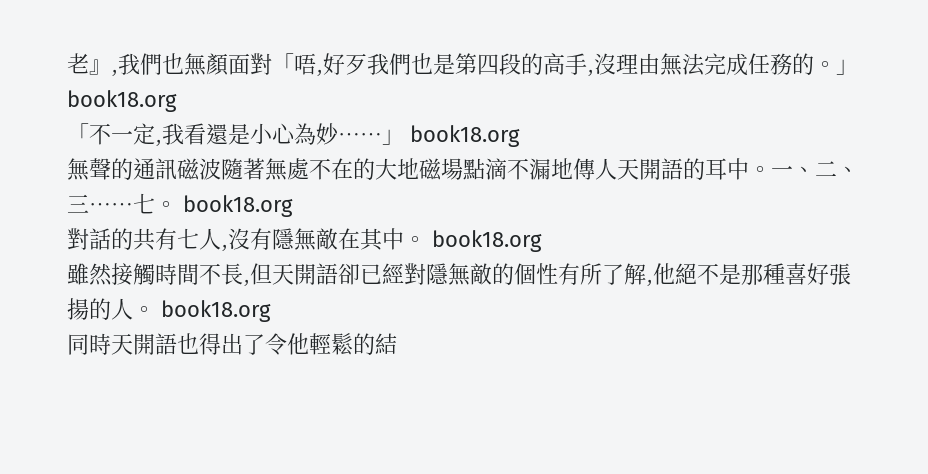老』,我們也無顏面對「唔,好歹我們也是第四段的高手,沒理由無法完成任務的。」 book18.org
「不一定,我看還是小心為妙……」 book18.org
無聲的通訊磁波隨著無處不在的大地磁場點滴不漏地傳人天開語的耳中。一、二、三……七。 book18.org
對話的共有七人,沒有隱無敵在其中。 book18.org
雖然接觸時間不長,但天開語卻已經對隱無敵的個性有所了解,他絕不是那種喜好張揚的人。 book18.org
同時天開語也得出了令他輕鬆的結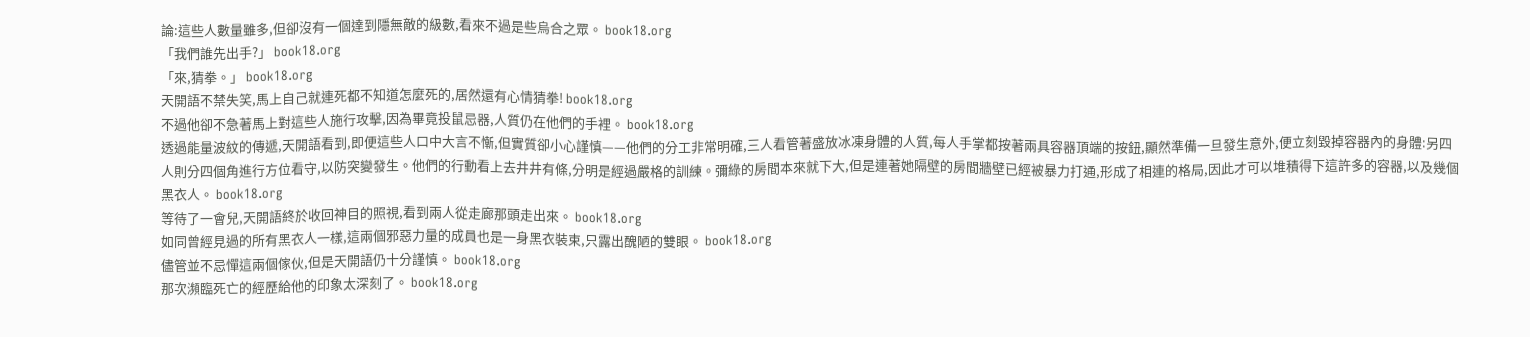論:這些人數量雖多,但卻沒有一個達到隱無敵的級數,看來不過是些烏合之眾。 book18.org
「我們誰先出手?」 book18.org
「來,猜拳。」 book18.org
天開語不禁失笑,馬上自己就連死都不知道怎麼死的,居然還有心情猜拳! book18.org
不過他卻不急著馬上對這些人施行攻擊,因為畢竟投鼠忌器,人質仍在他們的手裡。 book18.org
透過能量波紋的傳遞,天開語看到,即便這些人口中大言不慚,但實質卻小心謹慎——他們的分工非常明確,三人看管著盛放冰凍身體的人質,每人手掌都按著兩具容器頂端的按鈕,顯然準備一旦發生意外,便立刻毀掉容器內的身體:另四人則分四個角進行方位看守,以防突變發生。他們的行動看上去井井有條,分明是經過嚴格的訓練。彌綠的房間本來就下大,但是連著她隔壁的房間牆壁已經被暴力打通,形成了相連的格局,因此才可以堆積得下這許多的容器,以及幾個黑衣人。 book18.org
等待了一會兒,天開語終於收回神目的照視,看到兩人從走廊那頭走出來。 book18.org
如同曾經見過的所有黑衣人一樣,這兩個邪惡力量的成員也是一身黑衣裝束,只露出醜陋的雙眼。 book18.org
儘管並不忌憚這兩個傢伙,但是天開語仍十分謹慎。 book18.org
那次瀕臨死亡的經歷給他的印象太深刻了。 book18.org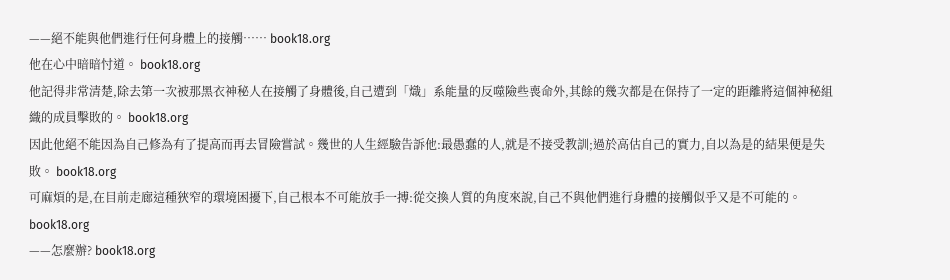——絕不能與他們進行任何身體上的接觸…… book18.org
他在心中暗暗忖道。 book18.org
他記得非常清楚,除去第一次被那黑衣神秘人在接觸了身體後,自己遭到「熾」系能量的反噬險些喪命外,其餘的幾次都是在保持了一定的距離將這個神秘組織的成員擊敗的。 book18.org
因此他絕不能因為自己修為有了提高而再去冒險嘗試。幾世的人生經驗告訴他:最愚蠢的人,就是不接受教訓;過於高估自己的實力,自以為是的結果便是失敗。 book18.org
可麻煩的是,在目前走廊這種狹窄的環境困擾下,自己根本不可能放手一搏:從交換人質的角度來說,自己不與他們進行身體的接觸似乎又是不可能的。 book18.org
——怎麼辦? book18.org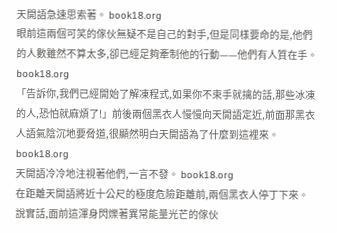天開語急速思索著。 book18.org
眼前這兩個可笑的傢伙無疑不是自己的對手,但是同樣要命的是,他們的人數雖然不算太多,卻已經足夠牽制他的行動——他們有人質在手。 book18.org
「告訴你,我們已經開始了解凍程式,如果你不束手就擒的話,那些冰凍的人,恐怕就麻煩了!」前後兩個黑衣人慢慢向天開語定近,前面那黑衣人語氣陰沉地要脅道,很顯然明白天開語為了什麼到這裡來。 book18.org
天開語冷冷地注視著他們,一言不發。 book18.org
在距離天開語將近十公尺的極度危險距離前,兩個黑衣人停丁下來。說實話,面前這渾身閃爍著異常能量光芒的傢伙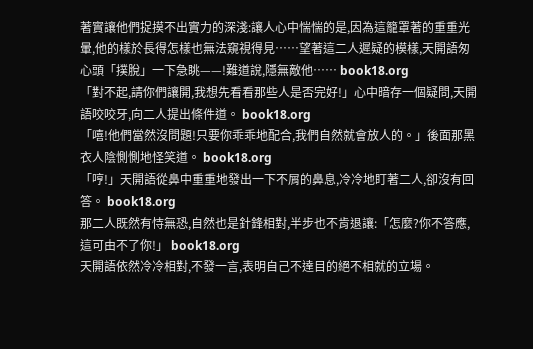著實讓他們捉摸不出實力的深淺:讓人心中惴惴的是,因為這籠罩著的重重光暈,他的樣於長得怎樣也無法窺視得見……望著這二人遲疑的模樣,天開語匆心頭「撲脫」一下急眺——!難道說,隱無敵他…… book18.org
「對不起,請你們讓開,我想先看看那些人是否完好!」心中暗存一個疑問,天開語咬咬牙,向二人提出條件道。 book18.org
「嘻!他們當然沒問題!只要你乖乖地配合,我們自然就會放人的。」後面那黑衣人陰惻惻地怪笑道。 book18.org
「哼!」天開語從鼻中重重地發出一下不屑的鼻息,冷冷地盯著二人,卻沒有回答。 book18.org
那二人既然有恃無恐,自然也是針鋒相對,半步也不肯退讓:「怎麼?你不答應,這可由不了你!」 book18.org
天開語依然冷冷相對,不發一言,表明自己不達目的絕不相就的立場。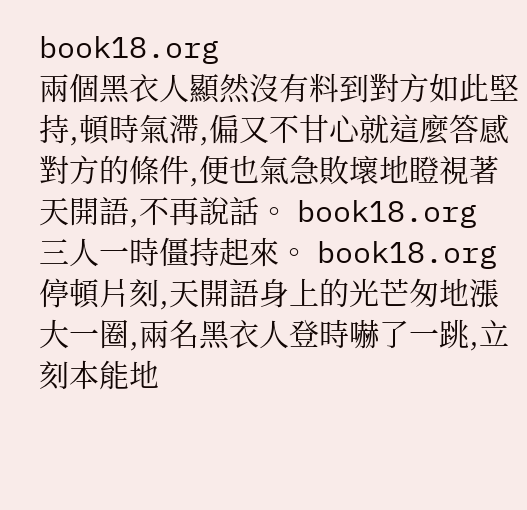book18.org
兩個黑衣人顯然沒有料到對方如此堅持,頓時氣滯,偏又不甘心就這麼答感對方的條件,便也氣急敗壞地瞪視著天開語,不再說話。 book18.org
三人一時僵持起來。 book18.org
停頓片刻,天開語身上的光芒匆地漲大一圈,兩名黑衣人登時嚇了一跳,立刻本能地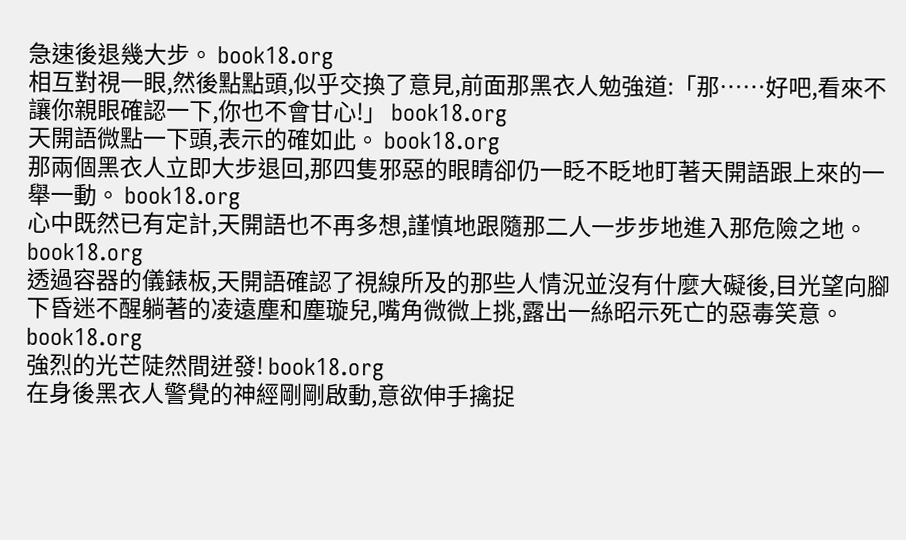急速後退幾大步。 book18.org
相互對視一眼,然後點點頭,似乎交換了意見,前面那黑衣人勉強道:「那……好吧,看來不讓你親眼確認一下,你也不會甘心!」 book18.org
天開語微點一下頭,表示的確如此。 book18.org
那兩個黑衣人立即大步退回,那四隻邪惡的眼睛卻仍一眨不眨地盯著天開語跟上來的一舉一動。 book18.org
心中既然已有定計,天開語也不再多想,謹慎地跟隨那二人一步步地進入那危險之地。 book18.org
透過容器的儀錶板,天開語確認了視線所及的那些人情況並沒有什麼大礙後,目光望向腳下昏迷不醒躺著的凌遠塵和塵璇兒,嘴角微微上挑,露出一絲昭示死亡的惡毒笑意。 book18.org
強烈的光芒陡然間迸發! book18.org
在身後黑衣人警覺的神經剛剛啟動,意欲伸手擒捉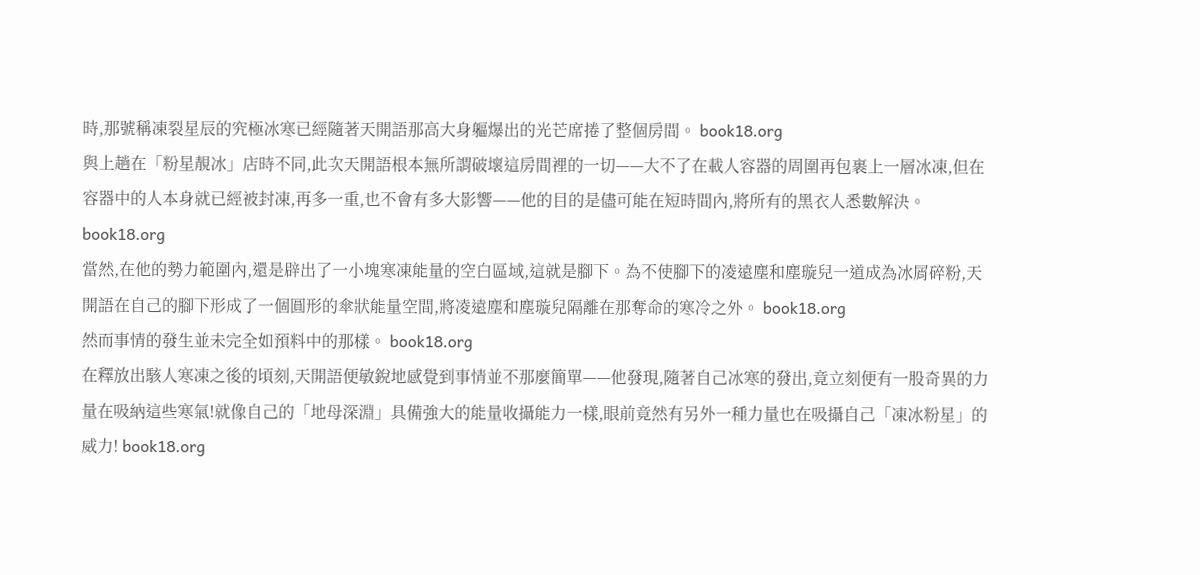時,那號稱凍裂星辰的究極冰寒已經隨著天開語那高大身軀爆出的光芒席捲了整個房間。 book18.org
與上趟在「粉星靚冰」店時不同,此次天開語根本無所謂破壞這房間裡的一切——大不了在載人容器的周圍再包裹上一層冰凍,但在容器中的人本身就已經被封凍,再多一重,也不會有多大影響——他的目的是儘可能在短時間內,將所有的黑衣人悉數解決。 book18.org
當然,在他的勢力範圍內,還是辟出了一小塊寒凍能量的空白區域,這就是腳下。為不使腳下的凌遠塵和塵璇兒一道成為冰屑碎粉,天開語在自己的腳下形成了一個圓形的傘狀能量空間,將凌遠塵和塵璇兒隔離在那奪命的寒冷之外。 book18.org
然而事情的發生並未完全如預料中的那樣。 book18.org
在釋放出駭人寒凍之後的頃刻,天開語便敏銳地感覺到事情並不那麼簡單——他發現,隨著自己冰寒的發出,竟立刻便有一股奇異的力量在吸納這些寒氣!就像自己的「地母深淵」具備強大的能量收攝能力一樣,眼前竟然有另外一種力量也在吸攝自己「凍冰粉星」的威力! book18.org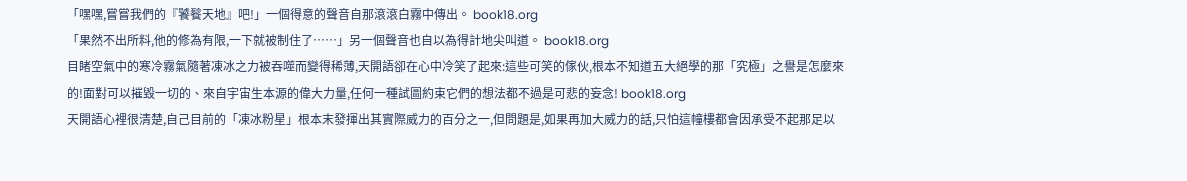「嘿嘿,嘗嘗我們的『饕餮天地』吧!」一個得意的聲音自那滾滾白霧中傳出。 book18.org
「果然不出所料,他的修為有限,一下就被制住了……」另一個聲音也自以為得計地尖叫道。 book18.org
目睹空氣中的寒冷霧氣隨著凍冰之力被吞噬而變得稀薄,天開語卻在心中冷笑了起來:這些可笑的傢伙,根本不知道五大絕學的那「究極」之譽是怎麼來的!面對可以摧毀一切的、來自宇宙生本源的偉大力量,任何一種試圖約束它們的想法都不過是可悲的妄念! book18.org
天開語心裡很清楚,自己目前的「凍冰粉星」根本末發揮出其實際威力的百分之一,但問題是,如果再加大威力的話,只怕這幢樓都會因承受不起那足以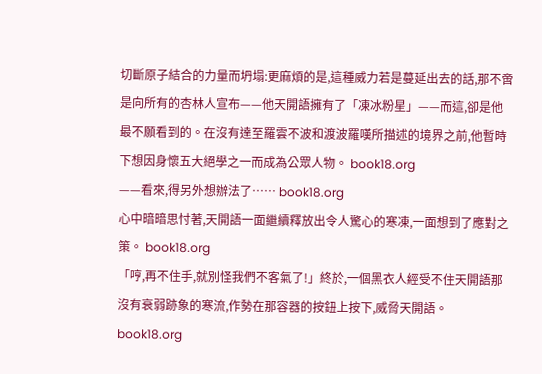切斷原子結合的力量而坍塌:更麻煩的是,這種威力若是蔓延出去的話,那不啻是向所有的杏林人宣布——他天開語擁有了「凍冰粉星」——而這,卻是他最不願看到的。在沒有達至羅雲不波和渡波羅嘆所描述的境界之前,他暫時下想因身懷五大絕學之一而成為公眾人物。 book18.org
——看來,得另外想辦法了…… book18.org
心中暗暗思忖著,天開語一面繼續釋放出令人驚心的寒凍,一面想到了應對之策。 book18.org
「哼,再不住手,就別怪我們不客氣了!」終於,一個黑衣人經受不住天開語那沒有衰弱跡象的寒流,作勢在那容器的按鈕上按下,威脅天開語。 book18.org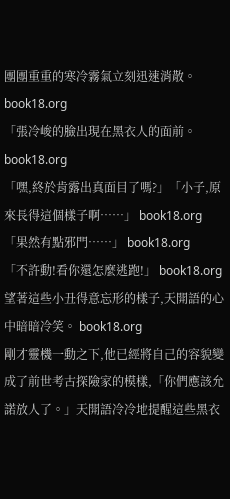團團重重的寒冷霧氣立刻迅速消散。 book18.org
「張冷峻的臉出現在黑衣人的面前。 book18.org
「嘿,終於肯露出真面目了嗎?」「小子,原來長得這個樣子啊……」 book18.org
「果然有點邪門……」 book18.org
「不許動!看你還怎麼逃跑!」 book18.org
望著這些小丑得意忘形的樣子,天開語的心中暗暗冷笑。 book18.org
剛才靈機一動之下,他已經將自己的容貌變成了前世考古探險家的模樣,「你們應該允諾放人了。」天開語冷冷地提醒這些黑衣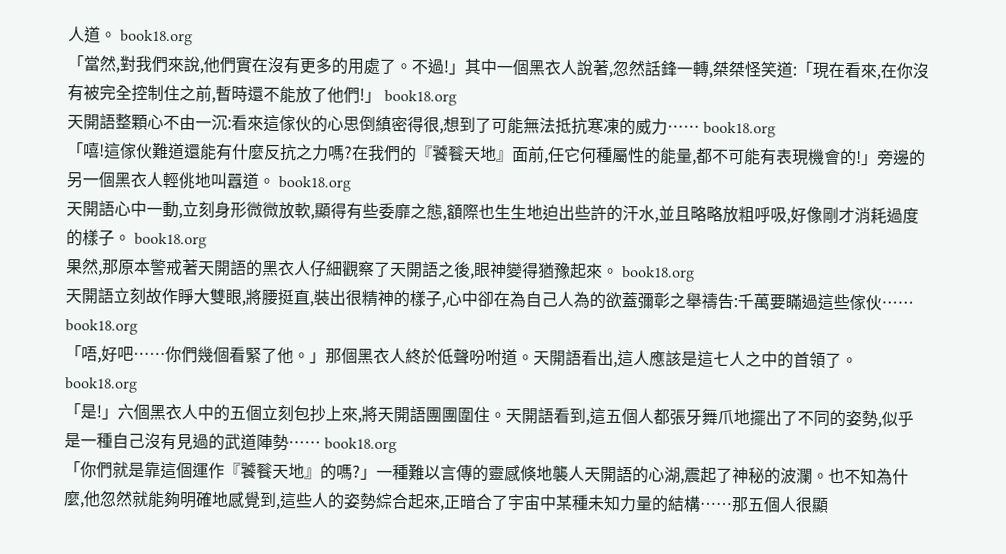人道。 book18.org
「當然,對我們來說,他們實在沒有更多的用處了。不過!」其中一個黑衣人說著,忽然話鋒一轉,桀桀怪笑道:「現在看來,在你沒有被完全控制住之前,暫時還不能放了他們!」 book18.org
天開語整顆心不由一沉:看來這傢伙的心思倒縝密得很,想到了可能無法抵抗寒凍的威力…… book18.org
「嘻!這傢伙難道還能有什麼反抗之力嗎?在我們的『饕餮天地』面前,任它何種屬性的能量,都不可能有表現機會的!」旁邊的另一個黑衣人輕佻地叫囂道。 book18.org
天開語心中一動,立刻身形微微放軟,顯得有些委靡之態,額際也生生地迫出些許的汗水,並且略略放粗呼吸,好像剛才消耗過度的樣子。 book18.org
果然,那原本警戒著天開語的黑衣人仔細觀察了天開語之後,眼神變得猶豫起來。 book18.org
天開語立刻故作睜大雙眼,將腰挺直,裝出很精神的樣子,心中卻在為自己人為的欲蓋彌彰之舉禱告:千萬要瞞過這些傢伙…… book18.org
「唔,好吧……你們幾個看緊了他。」那個黑衣人終於低聲吩咐道。天開語看出,這人應該是這七人之中的首領了。 book18.org
「是!」六個黑衣人中的五個立刻包抄上來,將天開語團團圍住。天開語看到,這五個人都張牙舞爪地擺出了不同的姿勢,似乎是一種自己沒有見過的武道陣勢…… book18.org
「你們就是靠這個運作『饕餮天地』的嗎?」一種難以言傳的靈感倏地襲人天開語的心湖,震起了神秘的波瀾。也不知為什麼,他忽然就能夠明確地感覺到,這些人的姿勢綜合起來,正暗合了宇宙中某種未知力量的結構……那五個人很顯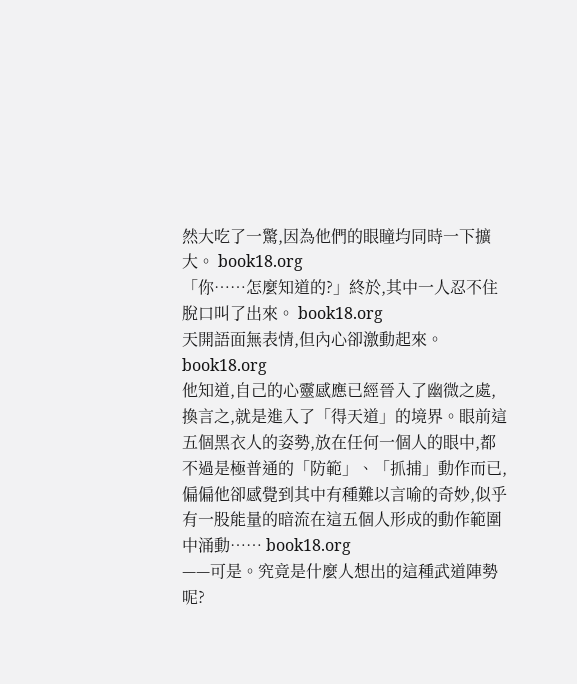然大吃了一驚,因為他們的眼瞳均同時一下擴大。 book18.org
「你……怎麼知道的?」終於,其中一人忍不住脫口叫了出來。 book18.org
天開語面無表情,但內心卻激動起來。 book18.org
他知道,自己的心靈感應已經晉入了幽微之處,換言之,就是進入了「得天道」的境界。眼前這五個黑衣人的姿勢,放在任何一個人的眼中,都不過是極普通的「防範」、「抓捕」動作而已,偏偏他卻感覺到其中有種難以言喻的奇妙,似乎有一股能量的暗流在這五個人形成的動作範圍中涌動…… book18.org
——可是。究竟是什麼人想出的這種武道陣勢呢?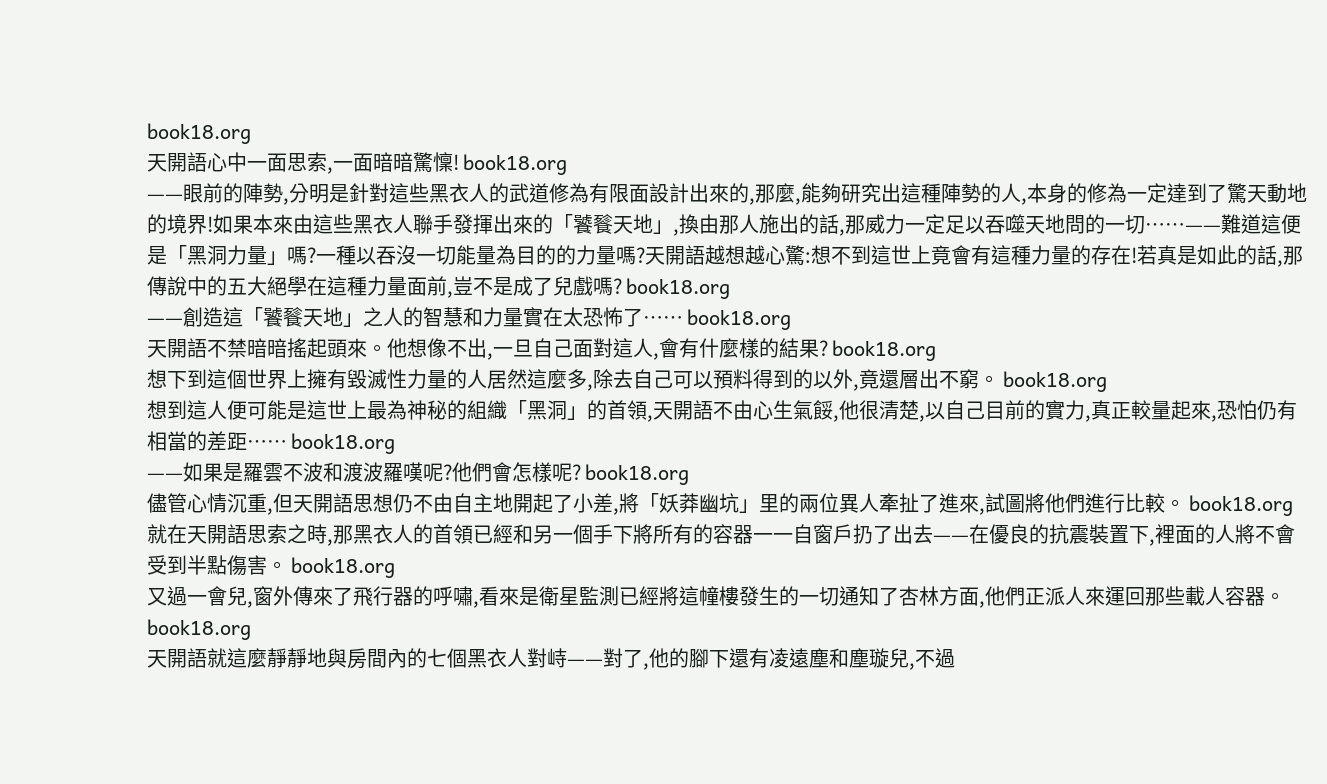book18.org
天開語心中一面思索,一面暗暗驚懍! book18.org
——眼前的陣勢,分明是針對這些黑衣人的武道修為有限面設計出來的,那麼,能夠研究出這種陣勢的人,本身的修為一定達到了驚天動地的境界!如果本來由這些黑衣人聯手發揮出來的「饕餮天地」,換由那人施出的話,那威力一定足以吞噬天地問的一切……——難道這便是「黑洞力量」嗎?一種以吞沒一切能量為目的的力量嗎?天開語越想越心驚:想不到這世上竟會有這種力量的存在!若真是如此的話,那傳說中的五大絕學在這種力量面前,豈不是成了兒戲嗎? book18.org
——創造這「饕餮天地」之人的智慧和力量實在太恐怖了…… book18.org
天開語不禁暗暗搖起頭來。他想像不出,一旦自己面對這人,會有什麼樣的結果? book18.org
想下到這個世界上擁有毀滅性力量的人居然這麼多,除去自己可以預料得到的以外,竟還層出不窮。 book18.org
想到這人便可能是這世上最為神秘的組織「黑洞」的首領,天開語不由心生氣餒,他很清楚,以自己目前的實力,真正較量起來,恐怕仍有相當的差距…… book18.org
——如果是羅雲不波和渡波羅嘆呢?他們會怎樣呢? book18.org
儘管心情沉重,但天開語思想仍不由自主地開起了小差,將「妖莽幽坑」里的兩位異人牽扯了進來,試圖將他們進行比較。 book18.org
就在天開語思索之時,那黑衣人的首領已經和另一個手下將所有的容器一一自窗戶扔了出去——在優良的抗震裝置下,裡面的人將不會受到半點傷害。 book18.org
又過一會兒,窗外傳來了飛行器的呼嘯,看來是衛星監測已經將這幢樓發生的一切通知了杏林方面,他們正派人來運回那些載人容器。 book18.org
天開語就這麼靜靜地與房間內的七個黑衣人對峙——對了,他的腳下還有凌遠塵和塵璇兒,不過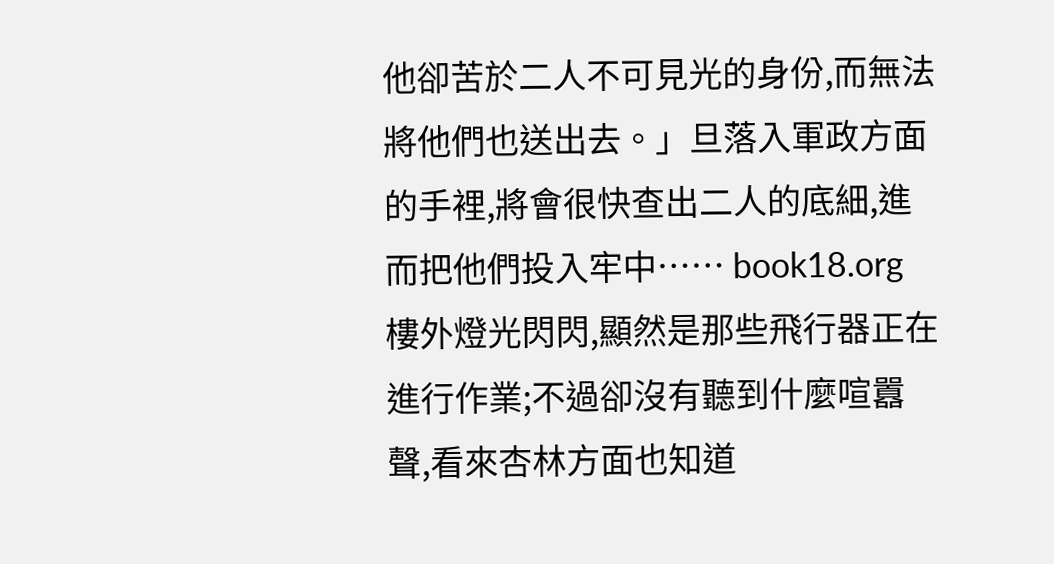他卻苦於二人不可見光的身份,而無法將他們也送出去。」旦落入軍政方面的手裡,將會很快查出二人的底細,進而把他們投入牢中…… book18.org
樓外燈光閃閃,顯然是那些飛行器正在進行作業;不過卻沒有聽到什麼喧囂聲,看來杏林方面也知道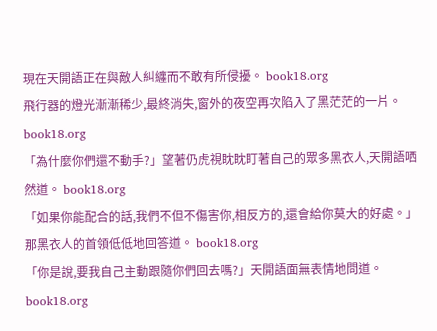現在天開語正在與敵人糾纏而不敢有所侵擾。 book18.org
飛行器的燈光漸漸稀少,最終消失,窗外的夜空再次陷入了黑茫茫的一片。 book18.org
「為什麼你們還不動手?」望著仍虎視眈眈盯著自己的眾多黑衣人,天開語哂然道。 book18.org
「如果你能配合的話,我們不但不傷害你,相反方的,還會給你莫大的好處。」那黑衣人的首領低低地回答道。 book18.org
「你是說,要我自己主動跟隨你們回去嗎?」天開語面無表情地問道。 book18.org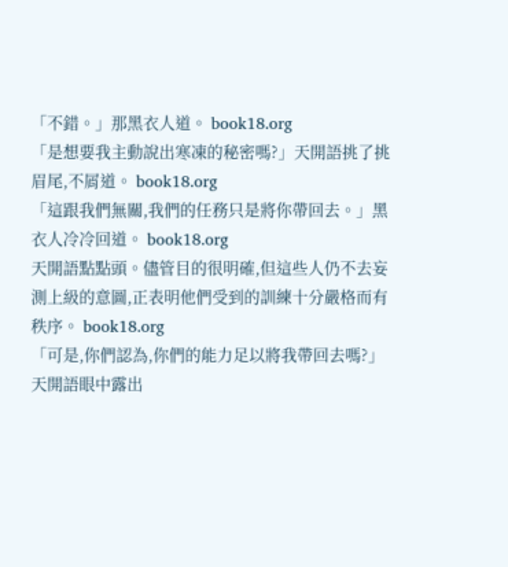「不錯。」那黑衣人道。 book18.org
「是想要我主動說出寒凍的秘密嗎?」天開語挑了挑眉尾,不屑道。 book18.org
「這跟我們無關,我們的任務只是將你帶回去。」黑衣人冷冷回道。 book18.org
天開語點點頭。儘管目的很明確,但這些人仍不去妄測上級的意圖,正表明他們受到的訓練十分嚴格而有秩序。 book18.org
「可是,你們認為,你們的能力足以將我帶回去嗎?」天開語眼中露出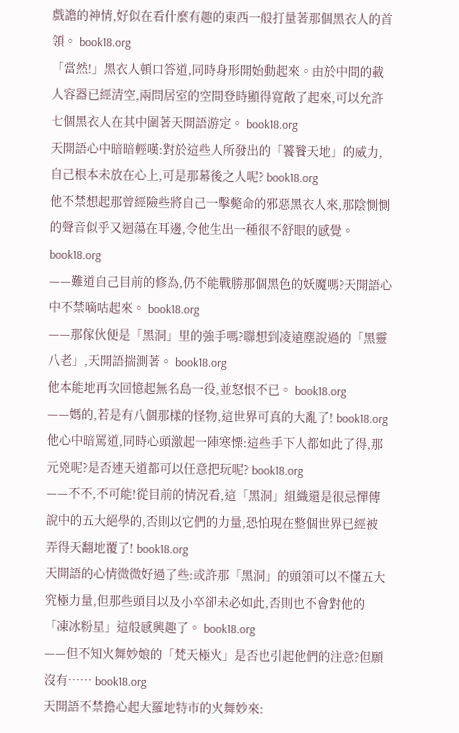戲譫的神情,好似在看什麼有趣的東西一般打量著那個黑衣人的首領。 book18.org
「當然!」黑衣人頓口答道,同時身形開始動起來。由於中間的載人容器已經清空,兩問居室的空間登時顯得寬敞了起來,可以允許七個黑衣人在其中圍著天開語游定。 book18.org
天開語心中暗暗輕嘆:對於這些人所發出的「饕餮天地」的威力,自己根本未放在心上,可是那幕後之人呢? book18.org
他不禁想起那曾經險些將自己一擊斃命的邪惡黑衣人來,那陰惻惻的聲音似乎又迴蕩在耳邊,令他生出一種很不舒眼的感覺。 book18.org
——難道自己目前的修為,仍不能戰勝那個黑色的妖魔嗎?天開語心中不禁嘀咕起來。 book18.org
——那傢伙便是「黑洞」里的強手嗎?聯想到凌遠塵說過的「黑靈八老」,天開語揣測著。 book18.org
他本能地再次回憶起無名島一役,並怒恨不已。 book18.org
——媽的,若是有八個那樣的怪物,這世界可真的大亂了! book18.org
他心中暗罵道,同時心頭激起一陣寒慄:這些手下人都如此了得,那元兇呢?是否連天道都可以任意把玩呢? book18.org
——不不,不可能!從目前的情況看,這「黑洞」組織還是很忌憚傳說中的五大絕學的,否則以它們的力量,恐怕現在整個世界已經被弄得天翻地覆了! book18.org
天開語的心情微微好過了些:或許那「黑洞」的頭領可以不懂五大究極力量,但那些頭目以及小卒卻未必如此,否則也不會對他的「凍冰粉星」這般感興趣了。 book18.org
——但不知火舞妙娘的「梵天極火」是否也引起他們的注意?但願沒有…… book18.org
天開語不禁擔心起大羅地特市的火舞妙來: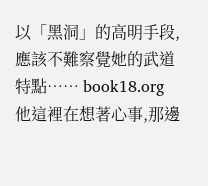以「黑洞」的高明手段,應該不難察覺她的武道特點…… book18.org
他這裡在想著心事,那邊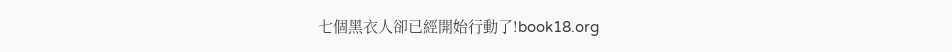七個黑衣人卻已經開始行動了!book18.org